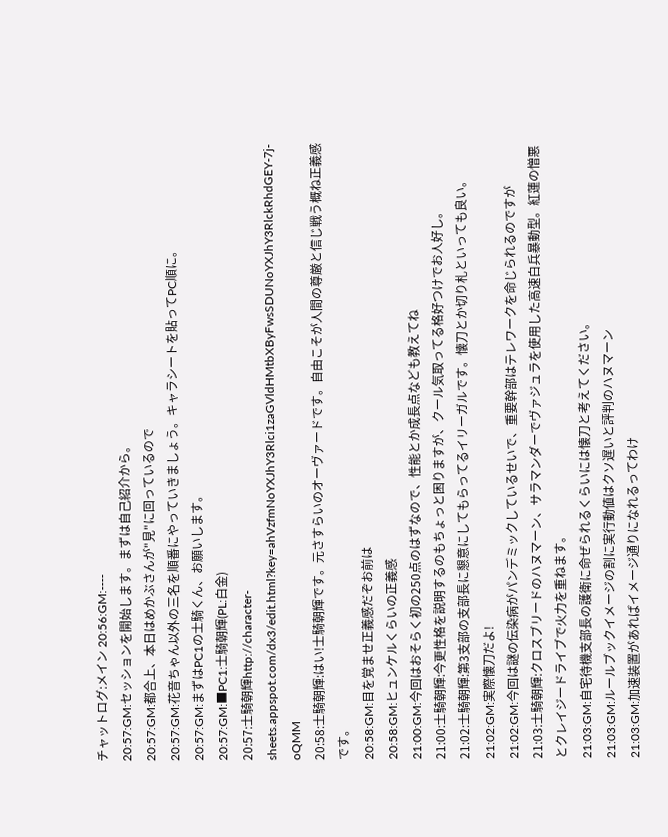チャットログ:メイン 20:56:GM:----
20:57:GM:セッションを開始します。まずは自己紹介から。
20:57:GM:都合上、本日はめかぶさんが"見"に回っているので
20:57:GM:花音ちゃん以外の三名を順番にやっていきましょう。キャラシートを貼ってPC順に。
20:57:GM:まずはPC1の士騎くん、お願いします。
20:57:GM:■PC1:士騎朝輝(PL:白金)
20:57:士騎朝輝http://character-sheets.appspot.com/dx3/edit.html?key=ahVzfmNoYXJhY3Rlci1zaGVldHMtbXByFwsSDUNoYXJhY3RlckRhdGEY-7j-oQMM
20:58:士騎朝輝:はい!士騎朝輝です。元さすらいのオーヴァードです。自由こそが人間の尊厳と信じ戦う概ね正義感です。
20:58:GM:目を覚ませ正義感だぞお前は
20:58:GM:ヒュンケルくらいの正義感
21:00:GM:今回はおそらく初の250点のはずなので、性能とか成長点なども教えてね
21:00:士騎朝輝:今更性格を説明するのもちょっと困りますが、クール気取ってる格好つけでお人好し。
21:02:士騎朝輝:第3支部の支部長に懇意にしてもらってるイリーガルです。懐刀とか切り札といっても良い。
21:02:GM:実際懐刀だよ!
21:02:GM:今回は謎の伝染病がパンデミックしているせいで、重要幹部はテレワークを命じられるのですが
21:03:士騎朝輝:クロスブリードのハヌマーン、サラマンダーでヴァジュラを使用した高速白兵暴動型。紅蓮の憎悪とクレイジードライブで火力を重ねます。
21:03:GM:自宅待機支部長の護衛に命ぜられるくらいには懐刀と考えてください。
21:03:GM:ルールブックイメージの割に実行動値はクソ遅いと評判のハヌマーン
21:03:GM:加速装置があればイメージ通りになれるってわけ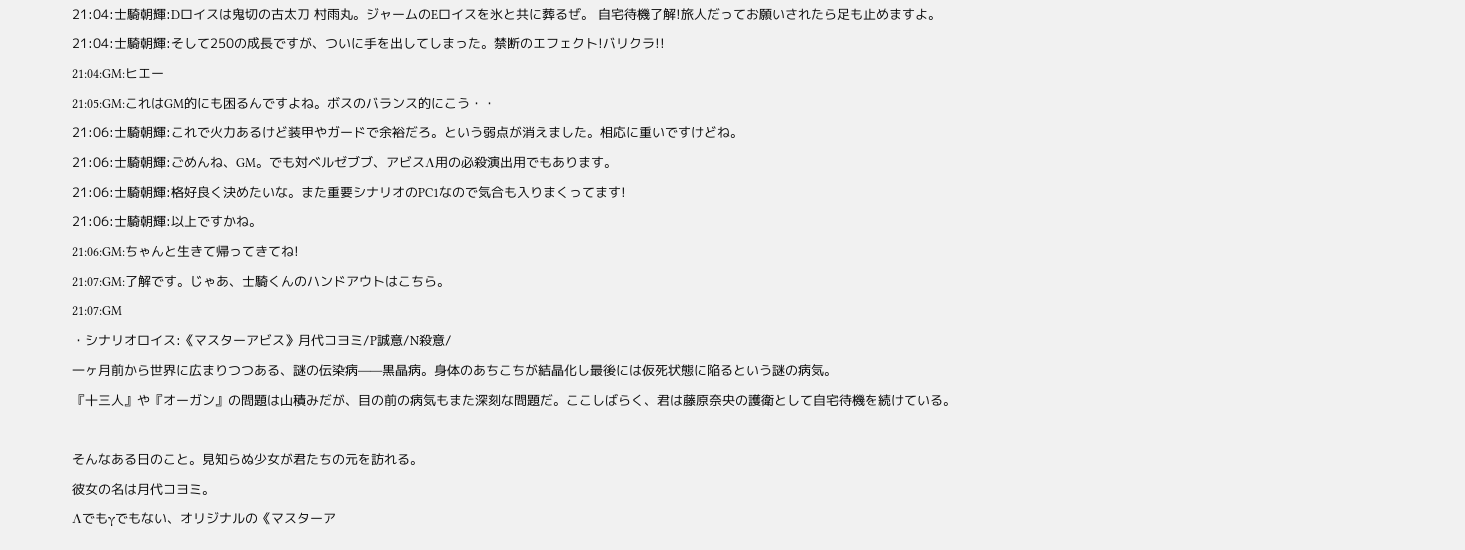21:04:士騎朝輝:Dロイスは鬼切の古太刀 村雨丸。ジャームのEロイスを氷と共に葬るぜ。 自宅待機了解!旅人だってお願いされたら足も止めますよ。
21:04:士騎朝輝:そして250の成長ですが、ついに手を出してしまった。禁断のエフェクト!バリクラ!!
21:04:GM:ヒエー
21:05:GM:これはGM的にも困るんですよね。ボスのバランス的にこう・・
21:06:士騎朝輝:これで火力あるけど装甲やガードで余裕だろ。という弱点が消えました。相応に重いですけどね。
21:06:士騎朝輝:ごめんね、GM。でも対ベルゼブブ、アビスΛ用の必殺演出用でもあります。
21:06:士騎朝輝:格好良く決めたいな。また重要シナリオのPC1なので気合も入りまくってます!
21:06:士騎朝輝:以上ですかね。
21:06:GM:ちゃんと生きて帰ってきてね!
21:07:GM:了解です。じゃあ、士騎くんのハンドアウトはこちら。
21:07:GM
・シナリオロイス:《マスターアビス》月代コヨミ/P誠意/N殺意/
一ヶ月前から世界に広まりつつある、謎の伝染病——黒晶病。身体のあちこちが結晶化し最後には仮死状態に陥るという謎の病気。
『十三人』や『オーガン』の問題は山積みだが、目の前の病気もまた深刻な問題だ。ここしばらく、君は藤原奈央の護衛として自宅待機を続けている。

そんなある日のこと。見知らぬ少女が君たちの元を訪れる。
彼女の名は月代コヨミ。
Λでもγでもない、オリジナルの《マスターア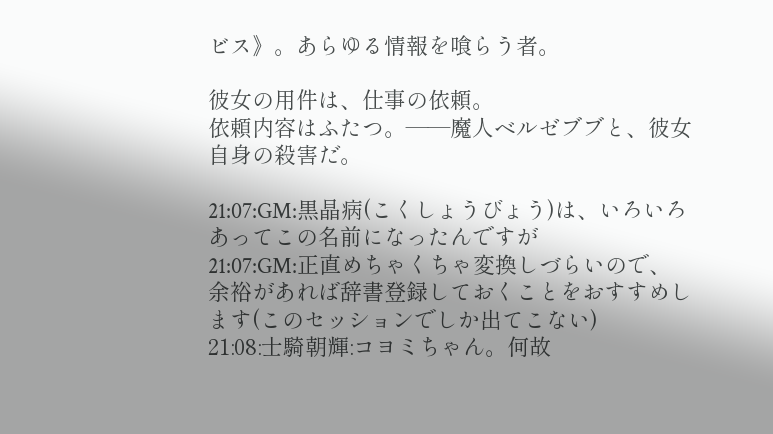ビス》。あらゆる情報を喰らう者。

彼女の用件は、仕事の依頼。
依頼内容はふたつ。——魔人ベルゼブブと、彼女自身の殺害だ。

21:07:GM:黒晶病(こくしょうびょう)は、いろいろあってこの名前になったんですが
21:07:GM:正直めちゃくちゃ変換しづらいので、余裕があれば辞書登録しておくことをおすすめします(このセッションでしか出てこない)
21:08:士騎朝輝:コヨミちゃん。何故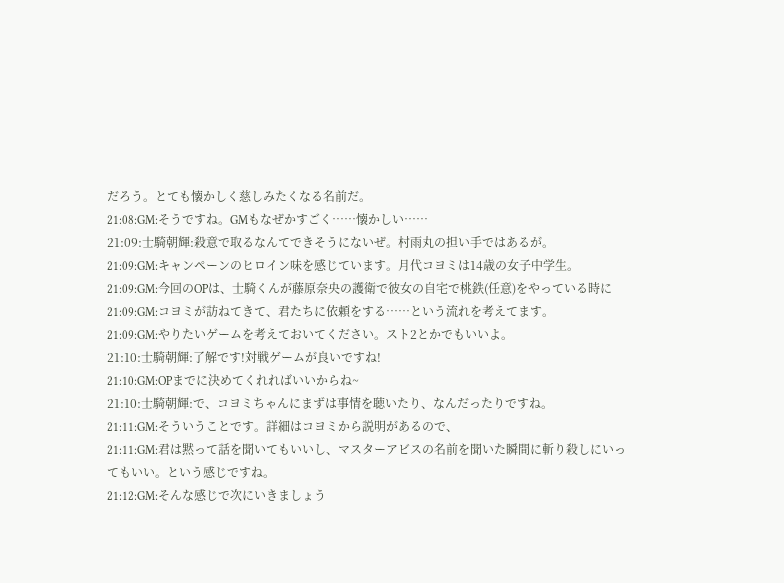だろう。とても懐かしく慈しみたくなる名前だ。
21:08:GM:そうですね。GMもなぜかすごく……懐かしい……
21:09:士騎朝輝:殺意で取るなんてできそうにないぜ。村雨丸の担い手ではあるが。
21:09:GM:キャンペーンのヒロイン味を感じています。月代コヨミは14歳の女子中学生。
21:09:GM:今回のOPは、士騎くんが藤原奈央の護衛で彼女の自宅で桃鉄(任意)をやっている時に
21:09:GM:コヨミが訪ねてきて、君たちに依頼をする……という流れを考えてます。
21:09:GM:やりたいゲームを考えておいてください。スト2とかでもいいよ。
21:10:士騎朝輝:了解です!対戦ゲームが良いですね!
21:10:GM:OPまでに決めてくれればいいからね~
21:10:士騎朝輝:で、コヨミちゃんにまずは事情を聴いたり、なんだったりですね。
21:11:GM:そういうことです。詳細はコヨミから説明があるので、
21:11:GM:君は黙って話を聞いてもいいし、マスターアビスの名前を聞いた瞬間に斬り殺しにいってもいい。という感じですね。
21:12:GM:そんな感じで次にいきましょう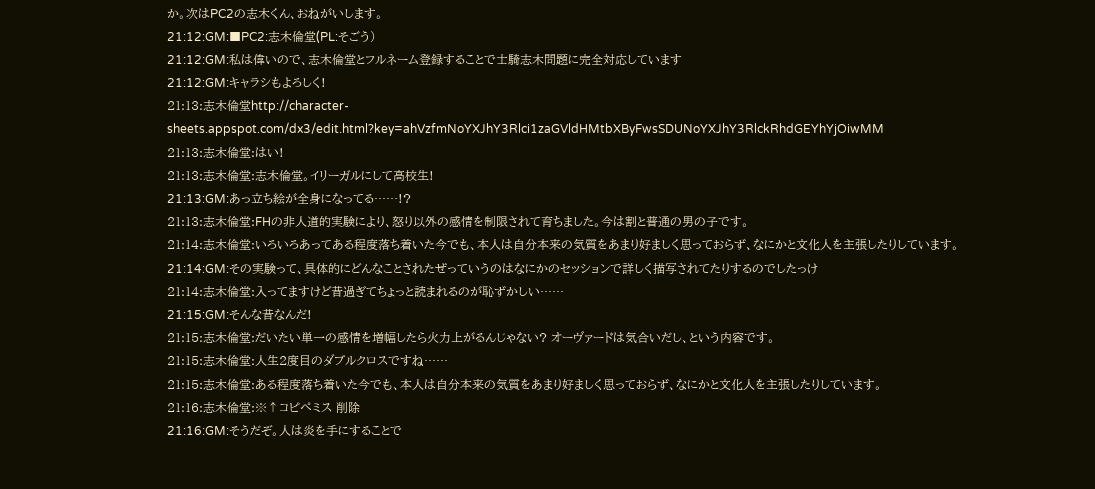か。次はPC2の志木くん、おねがいします。
21:12:GM:■PC2:志木倫堂(PL:そごう)
21:12:GM:私は偉いので、志木倫堂とフルネーム登録することで士騎志木問題に完全対応しています
21:12:GM:キャラシもよろしく!
21:13:志木倫堂http://character-sheets.appspot.com/dx3/edit.html?key=ahVzfmNoYXJhY3Rlci1zaGVldHMtbXByFwsSDUNoYXJhY3RlckRhdGEYhYjOiwMM
21:13:志木倫堂:はい!
21:13:志木倫堂:志木倫堂。イリーガルにして高校生!
21:13:GM:あっ立ち絵が全身になってる……!?
21:13:志木倫堂:FHの非人道的実験により、怒り以外の感情を制限されて育ちました。今は割と普通の男の子です。
21:14:志木倫堂:いろいろあってある程度落ち着いた今でも、本人は自分本来の気質をあまり好ましく思っておらず、なにかと文化人を主張したりしています。
21:14:GM:その実験って、具体的にどんなことされたぜっていうのはなにかのセッションで詳しく描写されてたりするのでしたっけ
21:14:志木倫堂:入ってますけど昔過ぎてちょっと読まれるのが恥ずかしい……
21:15:GM:そんな昔なんだ!
21:15:志木倫堂:だいたい単一の感情を増幅したら火力上がるんじゃない? オーヴァードは気合いだし、という内容です。
21:15:志木倫堂:人生2度目のダブルクロスですね……
21:15:志木倫堂:ある程度落ち着いた今でも、本人は自分本来の気質をあまり好ましく思っておらず、なにかと文化人を主張したりしています。
21:16:志木倫堂:※↑コピペミス 削除
21:16:GM:そうだぞ。人は炎を手にすることで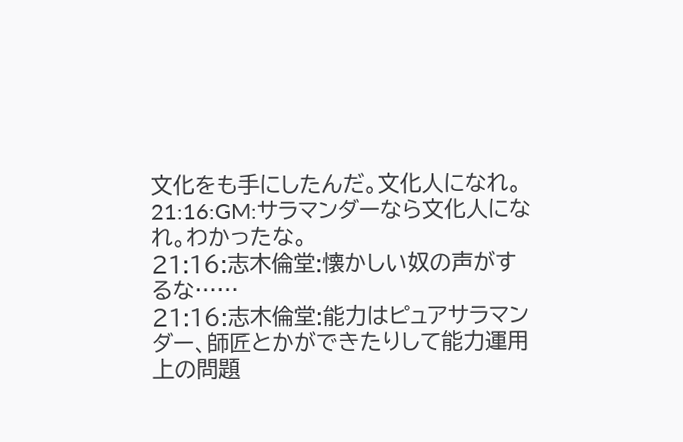文化をも手にしたんだ。文化人になれ。
21:16:GM:サラマンダーなら文化人になれ。わかったな。
21:16:志木倫堂:懐かしい奴の声がするな……
21:16:志木倫堂:能力はピュアサラマンダー、師匠とかができたりして能力運用上の問題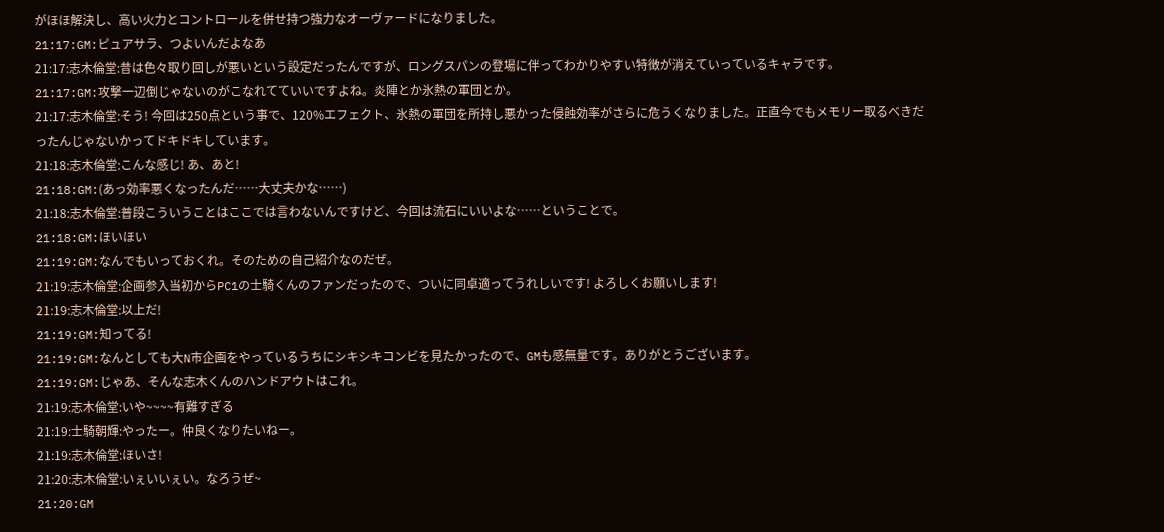がほほ解決し、高い火力とコントロールを併せ持つ強力なオーヴァードになりました。
21:17:GM:ピュアサラ、つよいんだよなあ
21:17:志木倫堂:昔は色々取り回しが悪いという設定だったんですが、ロングスパンの登場に伴ってわかりやすい特徴が消えていっているキャラです。
21:17:GM:攻撃一辺倒じゃないのがこなれてていいですよね。炎陣とか氷熱の軍団とか。
21:17:志木倫堂:そう! 今回は250点という事で、120%エフェクト、氷熱の軍団を所持し悪かった侵蝕効率がさらに危うくなりました。正直今でもメモリー取るべきだったんじゃないかってドキドキしています。
21:18:志木倫堂:こんな感じ! あ、あと!
21:18:GM:(あっ効率悪くなったんだ……大丈夫かな……)
21:18:志木倫堂:普段こういうことはここでは言わないんですけど、今回は流石にいいよな……ということで。
21:18:GM:ほいほい
21:19:GM:なんでもいっておくれ。そのための自己紹介なのだぜ。
21:19:志木倫堂:企画参入当初からPC1の士騎くんのファンだったので、ついに同卓適ってうれしいです! よろしくお願いします!
21:19:志木倫堂:以上だ!
21:19:GM:知ってる!
21:19:GM:なんとしても大N市企画をやっているうちにシキシキコンビを見たかったので、GMも感無量です。ありがとうございます。
21:19:GM:じゃあ、そんな志木くんのハンドアウトはこれ。
21:19:志木倫堂:いや~~~~有難すぎる
21:19:士騎朝輝:やったー。仲良くなりたいねー。
21:19:志木倫堂:ほいさ!
21:20:志木倫堂:いぇいいぇい。なろうぜ~
21:20:GM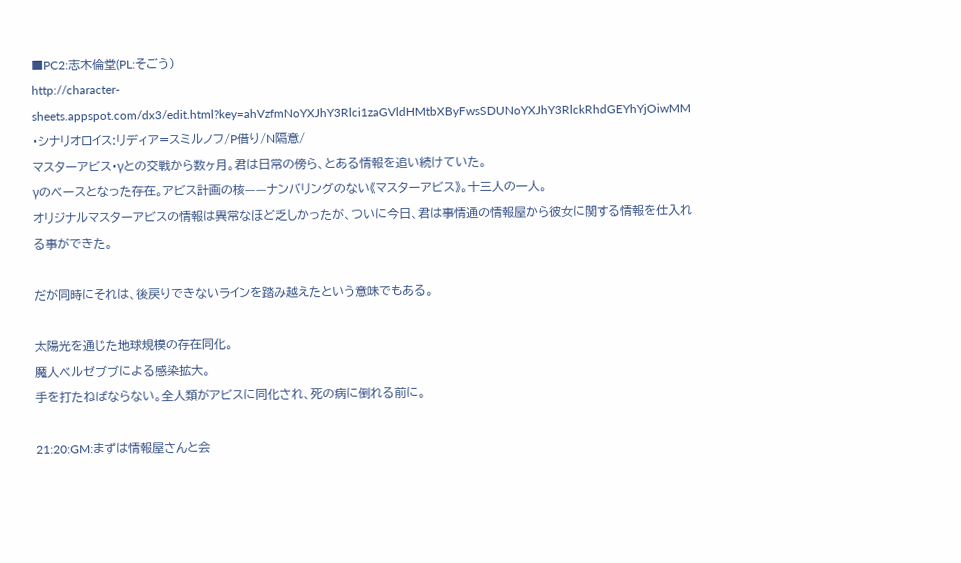■PC2:志木倫堂(PL:そごう)
http://character-sheets.appspot.com/dx3/edit.html?key=ahVzfmNoYXJhY3Rlci1zaGVldHMtbXByFwsSDUNoYXJhY3RlckRhdGEYhYjOiwMM
・シナリオロイス:リディア=スミルノフ/P借り/N隔意/
マスターアビス・γとの交戦から数ヶ月。君は日常の傍ら、とある情報を追い続けていた。
γのベースとなった存在。アビス計画の核——ナンバリングのない《マスターアビス》。十三人の一人。
オリジナルマスターアビスの情報は異常なほど乏しかったが、ついに今日、君は事情通の情報屋から彼女に関する情報を仕入れる事ができた。

だが同時にそれは、後戻りできないラインを踏み越えたという意味でもある。

太陽光を通じた地球規模の存在同化。
魔人ベルゼブブによる感染拡大。
手を打たねばならない。全人類がアビスに同化され、死の病に倒れる前に。

21:20:GM:まずは情報屋さんと会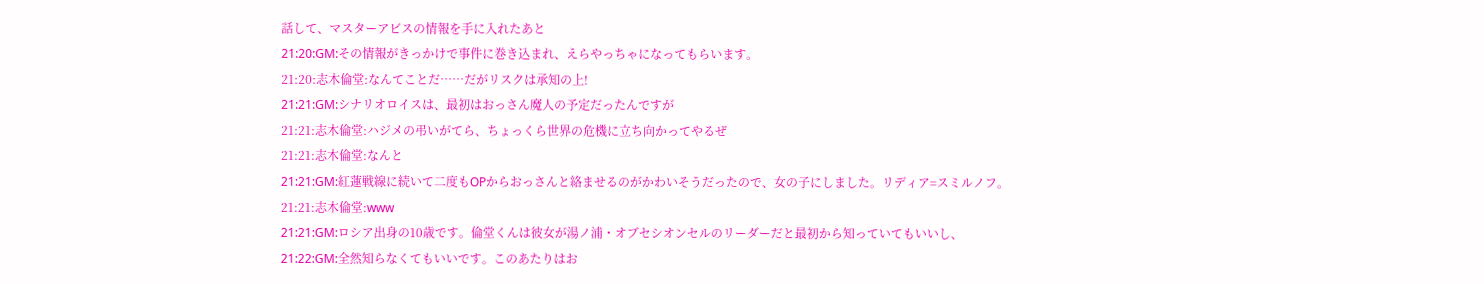話して、マスターアビスの情報を手に入れたあと
21:20:GM:その情報がきっかけで事件に巻き込まれ、えらやっちゃになってもらいます。
21:20:志木倫堂:なんてことだ……だがリスクは承知の上!
21:21:GM:シナリオロイスは、最初はおっさん魔人の予定だったんですが
21:21:志木倫堂:ハジメの弔いがてら、ちょっくら世界の危機に立ち向かってやるぜ
21:21:志木倫堂:なんと
21:21:GM:紅蓮戦線に続いて二度もOPからおっさんと絡ませるのがかわいそうだったので、女の子にしました。リディア=スミルノフ。
21:21:志木倫堂:www
21:21:GM:ロシア出身の10歳です。倫堂くんは彼女が湯ノ浦・オブセシオンセルのリーダーだと最初から知っていてもいいし、
21:22:GM:全然知らなくてもいいです。このあたりはお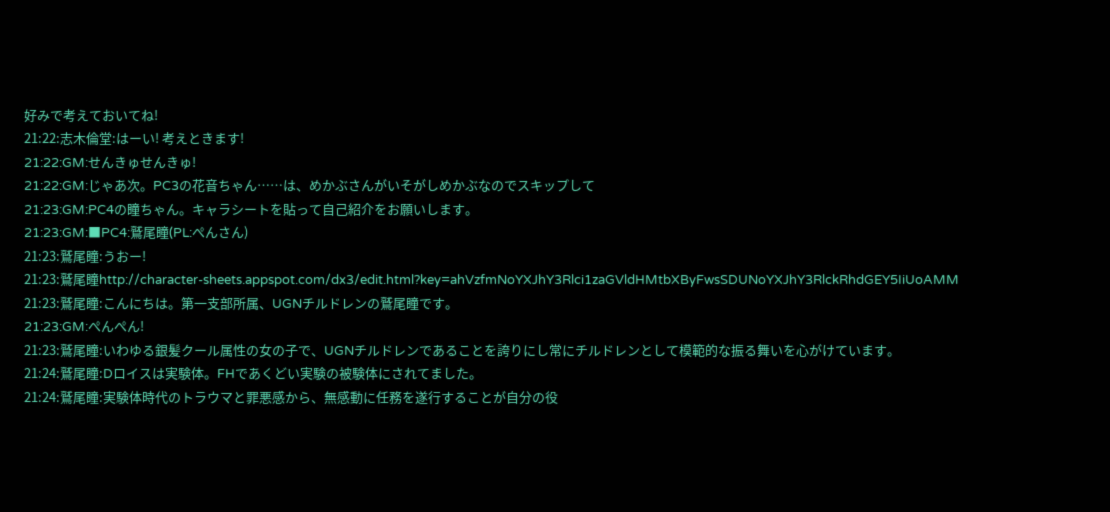好みで考えておいてね!
21:22:志木倫堂:はーい! 考えときます!
21:22:GM:せんきゅせんきゅ!
21:22:GM:じゃあ次。PC3の花音ちゃん……は、めかぶさんがいそがしめかぶなのでスキップして
21:23:GM:PC4の瞳ちゃん。キャラシートを貼って自己紹介をお願いします。
21:23:GM:■PC4:鷲尾瞳(PL:ぺんさん)
21:23:鷲尾瞳:うおー!
21:23:鷲尾瞳http://character-sheets.appspot.com/dx3/edit.html?key=ahVzfmNoYXJhY3Rlci1zaGVldHMtbXByFwsSDUNoYXJhY3RlckRhdGEY5IiUoAMM
21:23:鷲尾瞳:こんにちは。第一支部所属、UGNチルドレンの鷲尾瞳です。
21:23:GM:ぺんぺん!
21:23:鷲尾瞳:いわゆる銀髪クール属性の女の子で、UGNチルドレンであることを誇りにし常にチルドレンとして模範的な振る舞いを心がけています。
21:24:鷲尾瞳:Dロイスは実験体。FHであくどい実験の被験体にされてました。
21:24:鷲尾瞳:実験体時代のトラウマと罪悪感から、無感動に任務を遂行することが自分の役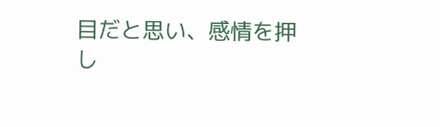目だと思い、感情を押し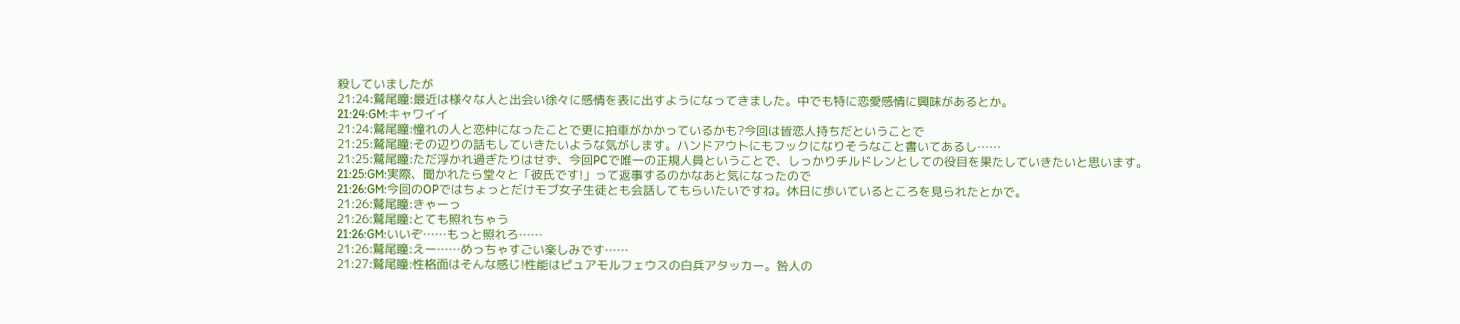殺していましたが
21:24:鷲尾瞳:最近は様々な人と出会い徐々に感情を表に出すようになってきました。中でも特に恋愛感情に興味があるとか。
21:24:GM:キャワイイ
21:24:鷲尾瞳:憧れの人と恋仲になったことで更に拍車がかかっているかも?今回は皆恋人持ちだということで
21:25:鷲尾瞳:その辺りの話もしていきたいような気がします。ハンドアウトにもフックになりそうなこと書いてあるし……
21:25:鷲尾瞳:ただ浮かれ過ぎたりはせず、今回PCで唯一の正規人員ということで、しっかりチルドレンとしての役目を果たしていきたいと思います。
21:25:GM:実際、聞かれたら堂々と「彼氏です!」って返事するのかなあと気になったので
21:26:GM:今回のOPではちょっとだけモブ女子生徒とも会話してもらいたいですね。休日に歩いているところを見られたとかで。
21:26:鷲尾瞳:きゃーっ
21:26:鷲尾瞳:とても照れちゃう
21:26:GM:いいぞ……もっと照れろ……
21:26:鷲尾瞳:えー……めっちゃすごい楽しみです……
21:27:鷲尾瞳:性格面はそんな感じ!性能はピュアモルフェウスの白兵アタッカー。咎人の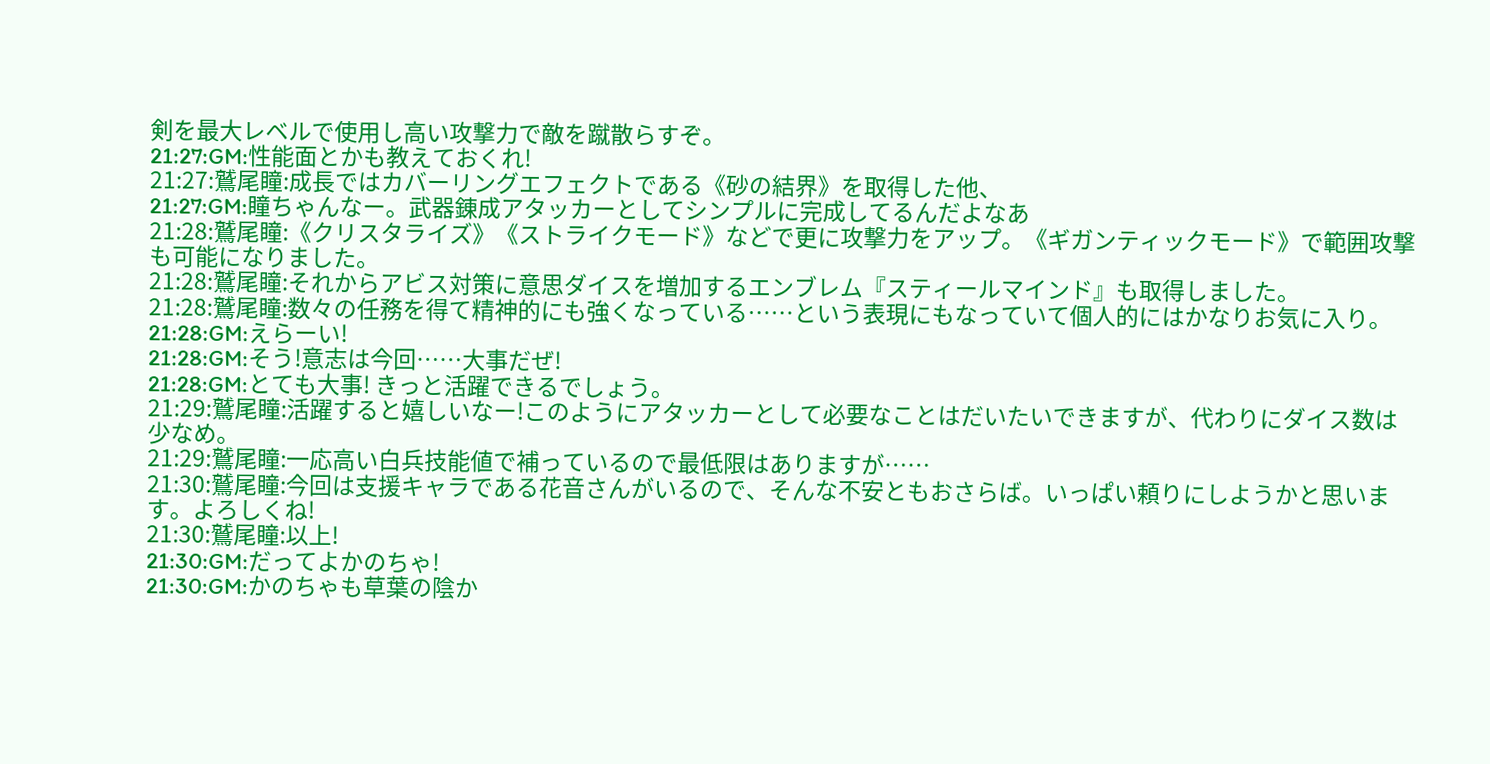剣を最大レベルで使用し高い攻撃力で敵を蹴散らすぞ。
21:27:GM:性能面とかも教えておくれ!
21:27:鷲尾瞳:成長ではカバーリングエフェクトである《砂の結界》を取得した他、
21:27:GM:瞳ちゃんなー。武器錬成アタッカーとしてシンプルに完成してるんだよなあ
21:28:鷲尾瞳:《クリスタライズ》《ストライクモード》などで更に攻撃力をアップ。《ギガンティックモード》で範囲攻撃も可能になりました。
21:28:鷲尾瞳:それからアビス対策に意思ダイスを増加するエンブレム『スティールマインド』も取得しました。
21:28:鷲尾瞳:数々の任務を得て精神的にも強くなっている……という表現にもなっていて個人的にはかなりお気に入り。
21:28:GM:えらーい!
21:28:GM:そう!意志は今回……大事だぜ!
21:28:GM:とても大事! きっと活躍できるでしょう。
21:29:鷲尾瞳:活躍すると嬉しいなー!このようにアタッカーとして必要なことはだいたいできますが、代わりにダイス数は少なめ。
21:29:鷲尾瞳:一応高い白兵技能値で補っているので最低限はありますが……
21:30:鷲尾瞳:今回は支援キャラである花音さんがいるので、そんな不安ともおさらば。いっぱい頼りにしようかと思います。よろしくね!
21:30:鷲尾瞳:以上!
21:30:GM:だってよかのちゃ!
21:30:GM:かのちゃも草葉の陰か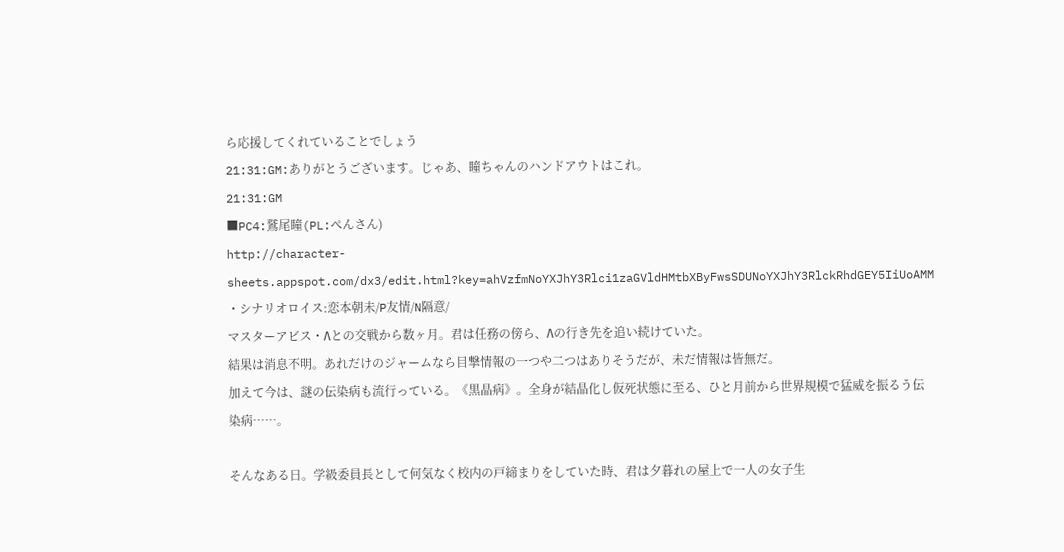ら応援してくれていることでしょう
21:31:GM:ありがとうございます。じゃあ、瞳ちゃんのハンドアウトはこれ。
21:31:GM
■PC4:鷲尾瞳(PL:ぺんさん)
http://character-sheets.appspot.com/dx3/edit.html?key=ahVzfmNoYXJhY3Rlci1zaGVldHMtbXByFwsSDUNoYXJhY3RlckRhdGEY5IiUoAMM
・シナリオロイス:恋本朝未/P友情/N隔意/
マスターアビス・Λとの交戦から数ヶ月。君は任務の傍ら、Λの行き先を追い続けていた。
結果は消息不明。あれだけのジャームなら目撃情報の一つや二つはありそうだが、未だ情報は皆無だ。
加えて今は、謎の伝染病も流行っている。《黒晶病》。全身が結晶化し仮死状態に至る、ひと月前から世界規模で猛威を振るう伝染病……。

そんなある日。学級委員長として何気なく校内の戸締まりをしていた時、君は夕暮れの屋上で一人の女子生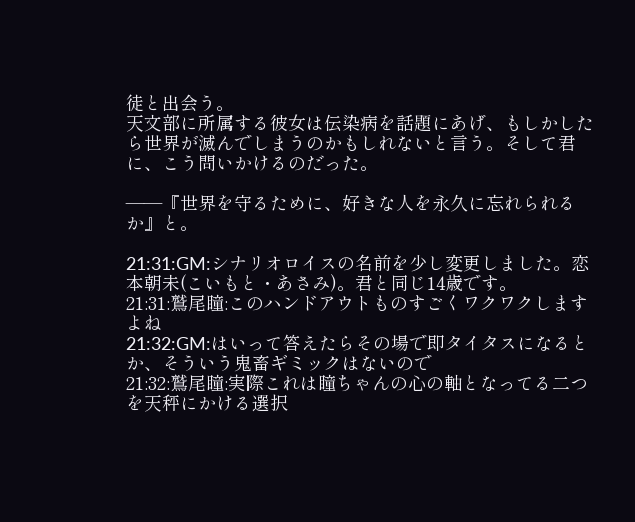徒と出会う。
天文部に所属する彼女は伝染病を話題にあげ、もしかしたら世界が滅んでしまうのかもしれないと言う。そして君に、こう問いかけるのだった。

——『世界を守るために、好きな人を永久に忘れられるか』と。

21:31:GM:シナリオロイスの名前を少し変更しました。恋本朝未(こいもと・あさみ)。君と同じ14歳です。
21:31:鷲尾瞳:このハンドアウトものすごくワクワクしますよね
21:32:GM:はいって答えたらその場で即タイタスになるとか、そういう鬼畜ギミックはないので
21:32:鷲尾瞳:実際これは瞳ちゃんの心の軸となってる二つを天秤にかける選択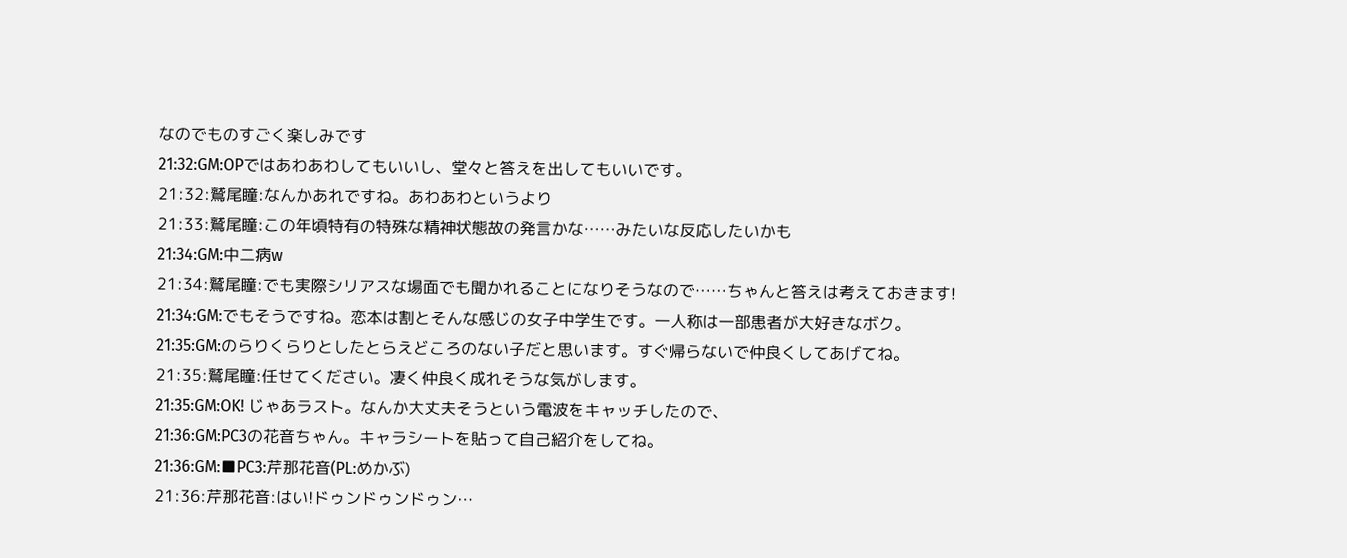なのでものすごく楽しみです
21:32:GM:OPではあわあわしてもいいし、堂々と答えを出してもいいです。
21:32:鷲尾瞳:なんかあれですね。あわあわというより
21:33:鷲尾瞳:この年頃特有の特殊な精神状態故の発言かな……みたいな反応したいかも
21:34:GM:中二病w
21:34:鷲尾瞳:でも実際シリアスな場面でも聞かれることになりそうなので……ちゃんと答えは考えておきます!
21:34:GM:でもそうですね。恋本は割とそんな感じの女子中学生です。一人称は一部患者が大好きなボク。
21:35:GM:のらりくらりとしたとらえどころのない子だと思います。すぐ帰らないで仲良くしてあげてね。
21:35:鷲尾瞳:任せてください。凄く仲良く成れそうな気がします。
21:35:GM:OK! じゃあラスト。なんか大丈夫そうという電波をキャッチしたので、
21:36:GM:PC3の花音ちゃん。キャラシートを貼って自己紹介をしてね。
21:36:GM:■PC3:芹那花音(PL:めかぶ)
21:36:芹那花音:はい!ドゥンドゥンドゥン…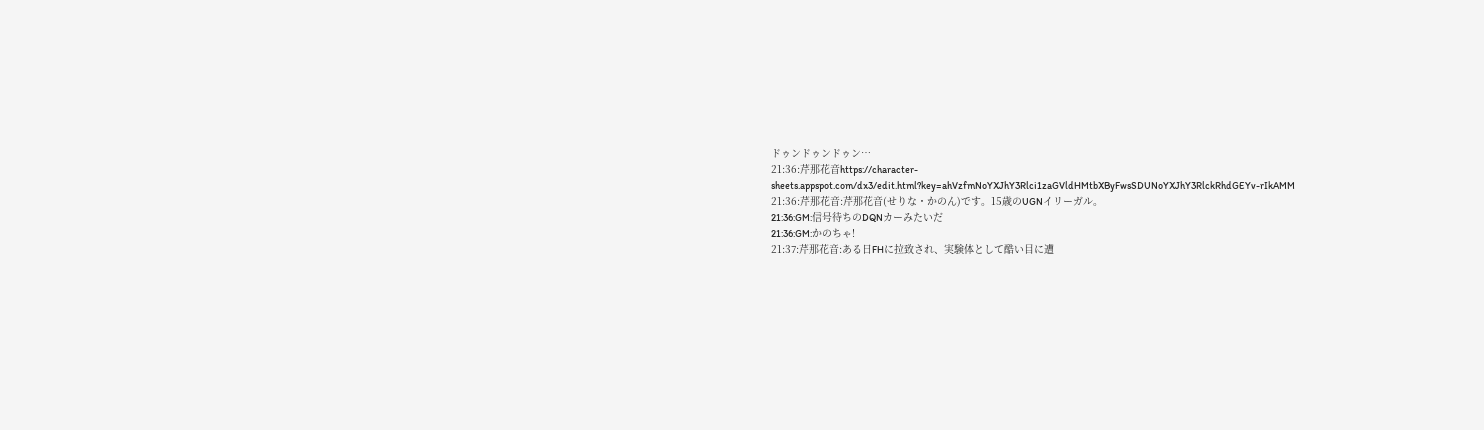ドゥンドゥンドゥン…
21:36:芹那花音https://character-sheets.appspot.com/dx3/edit.html?key=ahVzfmNoYXJhY3Rlci1zaGVldHMtbXByFwsSDUNoYXJhY3RlckRhdGEYv-rIkAMM
21:36:芹那花音:芹那花音(せりな・かのん)です。15歳のUGNイリーガル。
21:36:GM:信号待ちのDQNカーみたいだ
21:36:GM:かのちゃ!
21:37:芹那花音:ある日FHに拉致され、実験体として酷い目に遭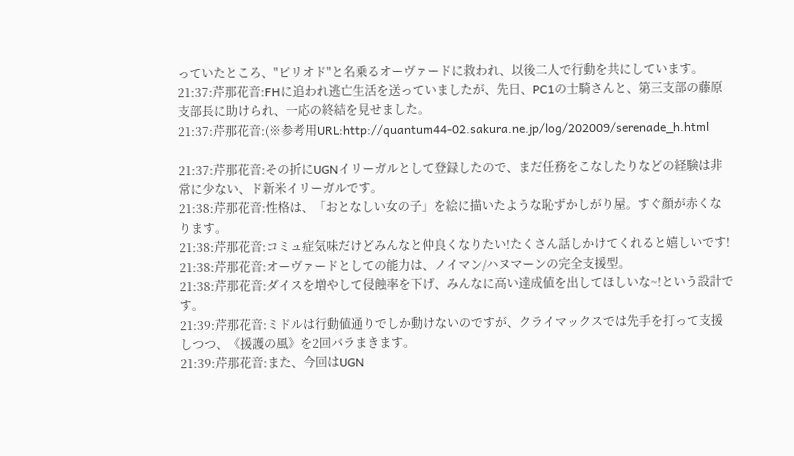っていたところ、"ピリオド"と名乗るオーヴァードに救われ、以後二人で行動を共にしています。
21:37:芹那花音:FHに追われ逃亡生活を送っていましたが、先日、PC1の士騎さんと、第三支部の藤原支部長に助けられ、一応の終結を見せました。
21:37:芹那花音:(※参考用URL:http://quantum44-02.sakura.ne.jp/log/202009/serenade_h.html

21:37:芹那花音:その折にUGNイリーガルとして登録したので、まだ任務をこなしたりなどの経験は非常に少ない、ド新米イリーガルです。
21:38:芹那花音:性格は、「おとなしい女の子」を絵に描いたような恥ずかしがり屋。すぐ顔が赤くなります。
21:38:芹那花音:コミュ症気味だけどみんなと仲良くなりたい!たくさん話しかけてくれると嬉しいです!
21:38:芹那花音:オーヴァードとしての能力は、ノイマン/ハヌマーンの完全支援型。
21:38:芹那花音:ダイスを増やして侵蝕率を下げ、みんなに高い達成値を出してほしいな~!という設計です。
21:39:芹那花音:ミドルは行動値通りでしか動けないのですが、クライマックスでは先手を打って支援しつつ、《援護の風》を2回バラまきます。
21:39:芹那花音:また、今回はUGN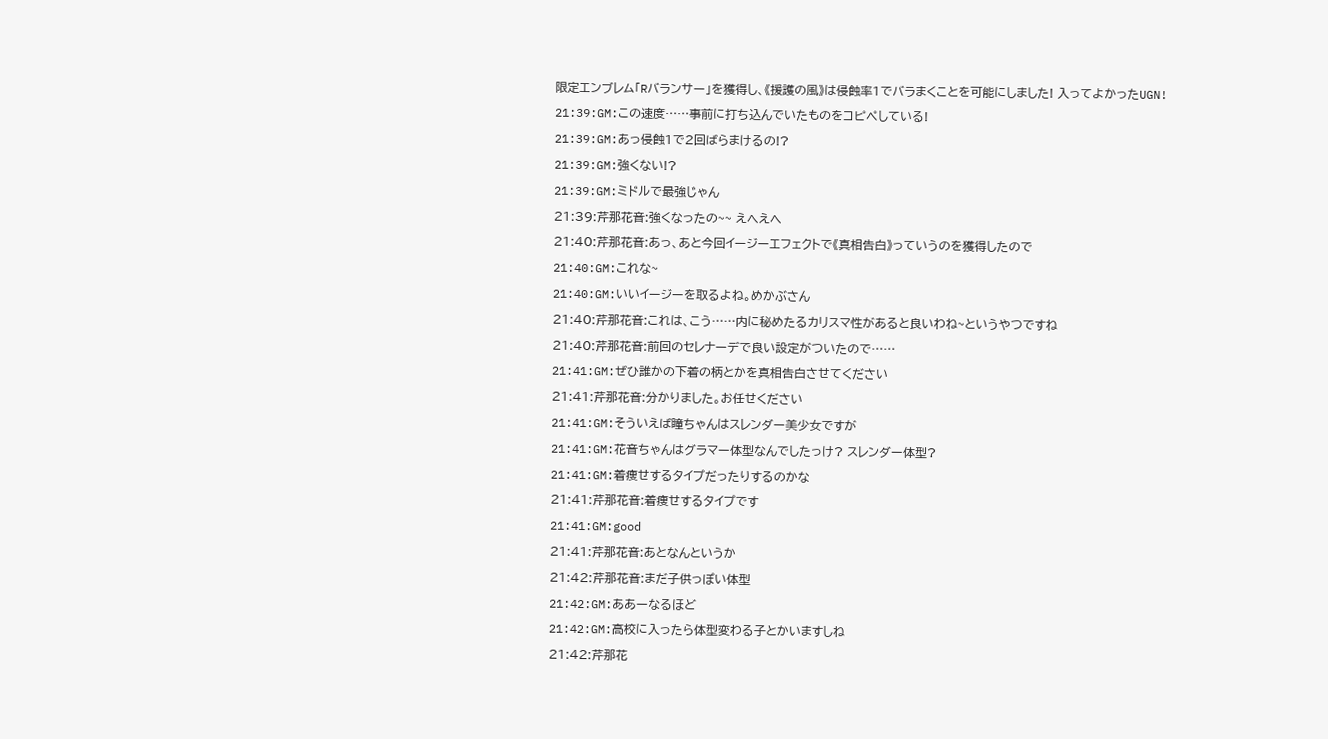限定エンブレム「Rバランサー」を獲得し、《援護の風》は侵蝕率1でバラまくことを可能にしました! 入ってよかったUGN!
21:39:GM:この速度……事前に打ち込んでいたものをコピペしている!
21:39:GM:あっ侵蝕1で2回ばらまけるの!?
21:39:GM:強くない!?
21:39:GM:ミドルで最強じゃん
21:39:芹那花音:強くなったの~~ えへえへ
21:40:芹那花音:あっ、あと今回イージーエフェクトで《真相告白》っていうのを獲得したので
21:40:GM:これな~
21:40:GM:いいイージーを取るよね。めかぶさん
21:40:芹那花音:これは、こう……内に秘めたるカリスマ性があると良いわね~というやつですね
21:40:芹那花音:前回のセレナーデで良い設定がついたので……
21:41:GM:ぜひ誰かの下着の柄とかを真相告白させてください
21:41:芹那花音:分かりました。お任せください
21:41:GM:そういえば瞳ちゃんはスレンダー美少女ですが
21:41:GM:花音ちゃんはグラマー体型なんでしたっけ? スレンダー体型?
21:41:GM:着痩せするタイプだったりするのかな
21:41:芹那花音:着痩せするタイプです
21:41:GM:good
21:41:芹那花音:あとなんというか
21:42:芹那花音:まだ子供っぽい体型
21:42:GM:ああーなるほど
21:42:GM:高校に入ったら体型変わる子とかいますしね
21:42:芹那花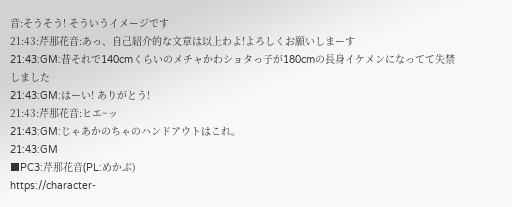音:そうそう! そういうイメージです
21:43:芹那花音:あっ、自己紹介的な文章は以上わよ!よろしくお願いしまーす
21:43:GM:昔それで140cmくらいのメチャかわショタっ子が180cmの長身イケメンになってて失禁しました
21:43:GM:はーい! ありがとう!
21:43:芹那花音:ヒエ~ッ
21:43:GM:じゃあかのちゃのハンドアウトはこれ。
21:43:GM
■PC3:芹那花音(PL:めかぶ)
https://character-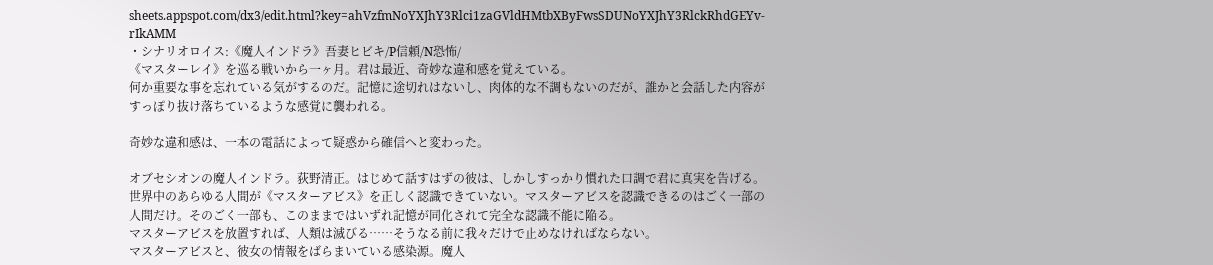sheets.appspot.com/dx3/edit.html?key=ahVzfmNoYXJhY3Rlci1zaGVldHMtbXByFwsSDUNoYXJhY3RlckRhdGEYv-rIkAMM
・シナリオロイス:《魔人インドラ》吾妻ヒビキ/P信頼/N恐怖/
《マスターレイ》を巡る戦いから一ヶ月。君は最近、奇妙な違和感を覚えている。
何か重要な事を忘れている気がするのだ。記憶に途切れはないし、肉体的な不調もないのだが、誰かと会話した内容がすっぽり抜け落ちているような感覚に襲われる。

奇妙な違和感は、一本の電話によって疑惑から確信へと変わった。

オブセシオンの魔人インドラ。荻野清正。はじめて話すはずの彼は、しかしすっかり慣れた口調で君に真実を告げる。
世界中のあらゆる人間が《マスターアビス》を正しく認識できていない。マスターアビスを認識できるのはごく一部の人間だけ。そのごく一部も、このままではいずれ記憶が同化されて完全な認識不能に陥る。
マスターアビスを放置すれば、人類は滅びる……そうなる前に我々だけで止めなければならない。
マスターアビスと、彼女の情報をばらまいている感染源。魔人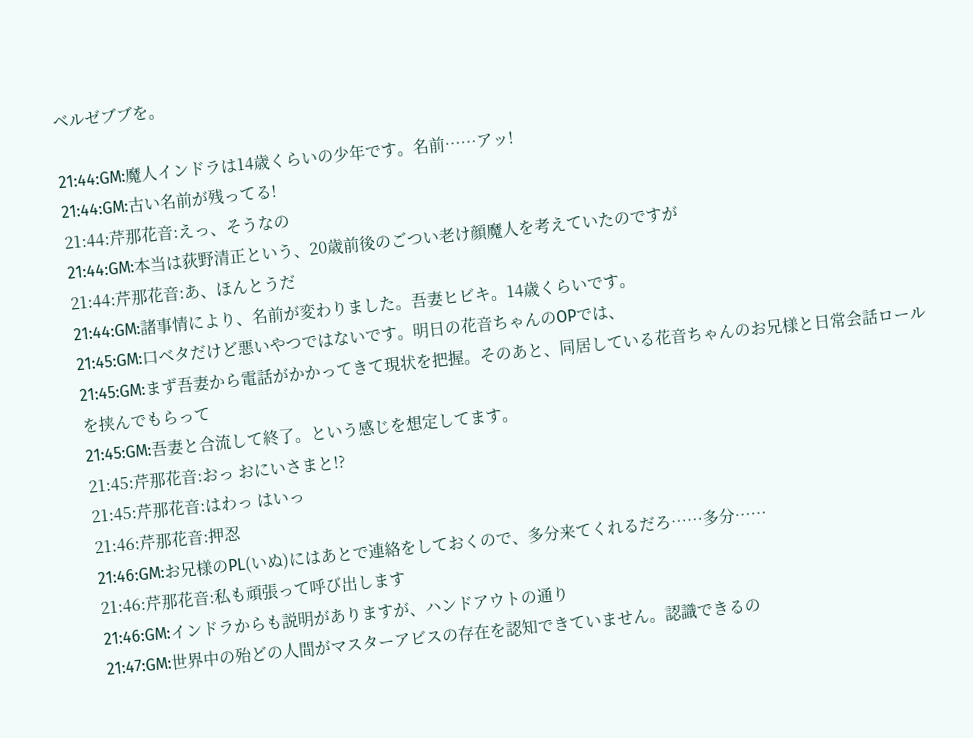ベルゼブブを。

21:44:GM:魔人インドラは14歳くらいの少年です。名前……アッ!
21:44:GM:古い名前が残ってる!
21:44:芹那花音:えっ、そうなの
21:44:GM:本当は荻野清正という、20歳前後のごつい老け顔魔人を考えていたのですが
21:44:芹那花音:あ、ほんとうだ
21:44:GM:諸事情により、名前が変わりました。吾妻ヒビキ。14歳くらいです。
21:45:GM:口ベタだけど悪いやつではないです。明日の花音ちゃんのOPでは、
21:45:GM:まず吾妻から電話がかかってきて現状を把握。そのあと、同居している花音ちゃんのお兄様と日常会話ロールを挟んでもらって
21:45:GM:吾妻と合流して終了。という感じを想定してます。
21:45:芹那花音:おっ おにいさまと!?
21:45:芹那花音:はわっ はいっ
21:46:芹那花音:押忍
21:46:GM:お兄様のPL(いぬ)にはあとで連絡をしておくので、多分来てくれるだろ……多分……
21:46:芹那花音:私も頑張って呼び出します
21:46:GM:インドラからも説明がありますが、ハンドアウトの通り
21:47:GM:世界中の殆どの人間がマスターアビスの存在を認知できていません。認識できるの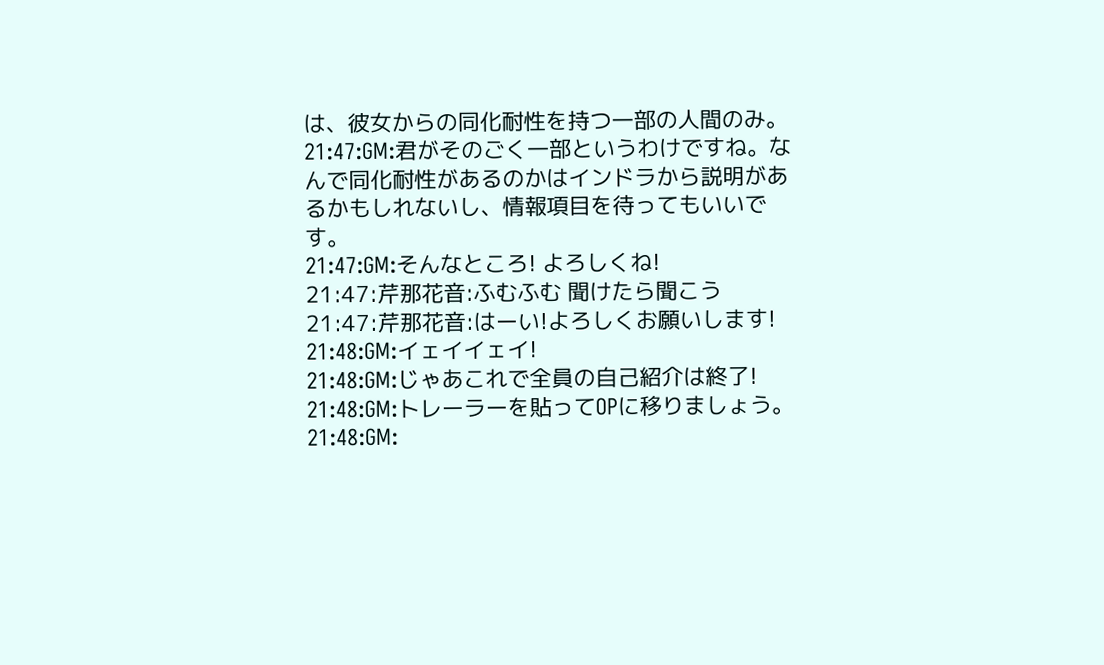は、彼女からの同化耐性を持つ一部の人間のみ。
21:47:GM:君がそのごく一部というわけですね。なんで同化耐性があるのかはインドラから説明があるかもしれないし、情報項目を待ってもいいです。
21:47:GM:そんなところ! よろしくね!
21:47:芹那花音:ふむふむ 聞けたら聞こう
21:47:芹那花音:はーい!よろしくお願いします!
21:48:GM:イェイイェイ!
21:48:GM:じゃあこれで全員の自己紹介は終了!
21:48:GM:トレーラーを貼ってOPに移りましょう。
21:48:GM: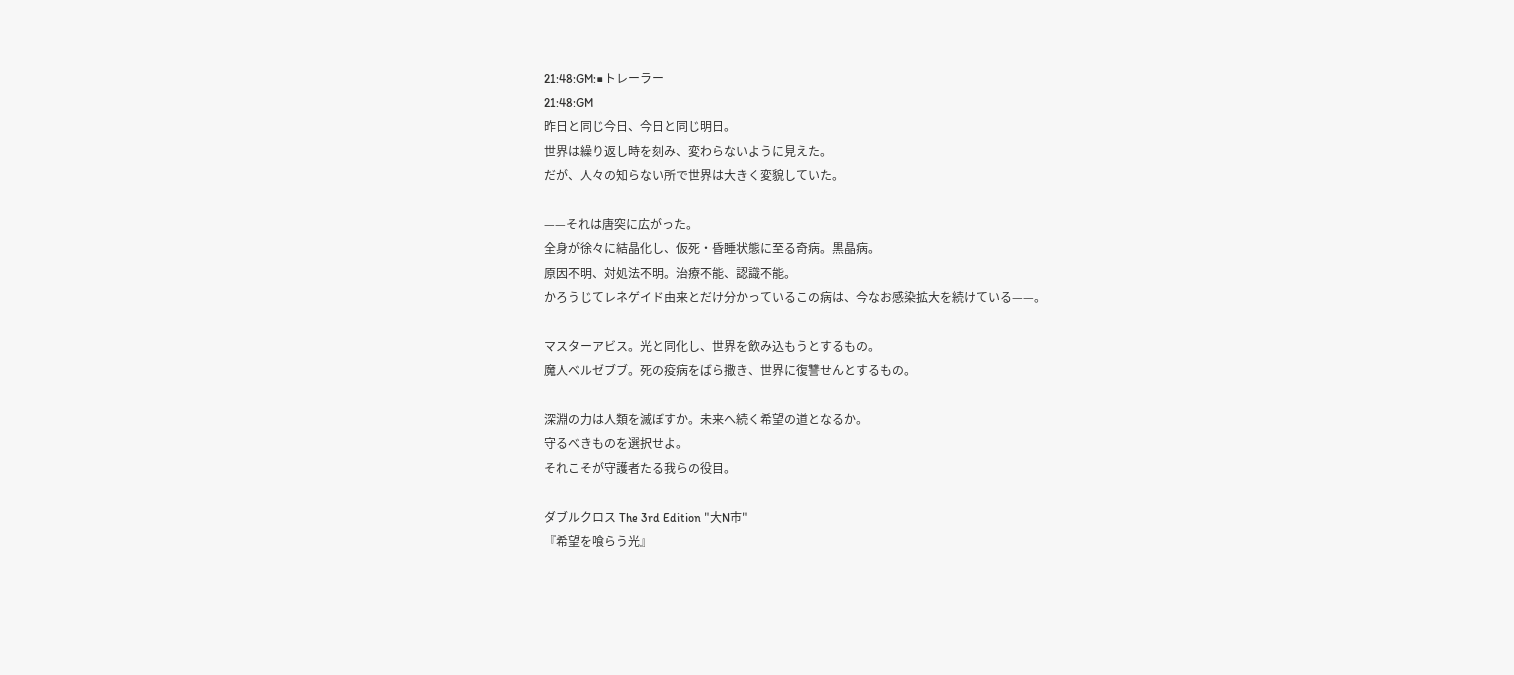21:48:GM:■トレーラー
21:48:GM
昨日と同じ今日、今日と同じ明日。
世界は繰り返し時を刻み、変わらないように見えた。
だが、人々の知らない所で世界は大きく変貌していた。

——それは唐突に広がった。
全身が徐々に結晶化し、仮死・昏睡状態に至る奇病。黒晶病。
原因不明、対処法不明。治療不能、認識不能。
かろうじてレネゲイド由来とだけ分かっているこの病は、今なお感染拡大を続けている——。

マスターアビス。光と同化し、世界を飲み込もうとするもの。
魔人ベルゼブブ。死の疫病をばら撒き、世界に復讐せんとするもの。

深淵の力は人類を滅ぼすか。未来へ続く希望の道となるか。
守るべきものを選択せよ。
それこそが守護者たる我らの役目。

ダブルクロス The 3rd Edition "大N市"
『希望を喰らう光』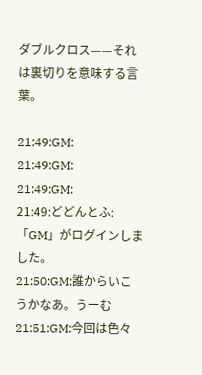ダブルクロス——それは裏切りを意味する言葉。

21:49:GM:
21:49:GM:
21:49:GM:
21:49:どどんとふ:「GM」がログインしました。
21:50:GM:誰からいこうかなあ。うーむ
21:51:GM:今回は色々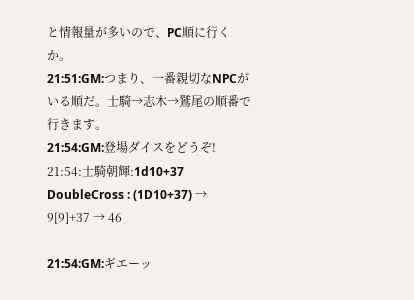と情報量が多いので、PC順に行くか。
21:51:GM:つまり、一番親切なNPCがいる順だ。士騎→志木→鷲尾の順番で行きます。
21:54:GM:登場ダイスをどうぞ!
21:54:士騎朝輝:1d10+37
DoubleCross : (1D10+37) → 9[9]+37 → 46

21:54:GM:ギエーッ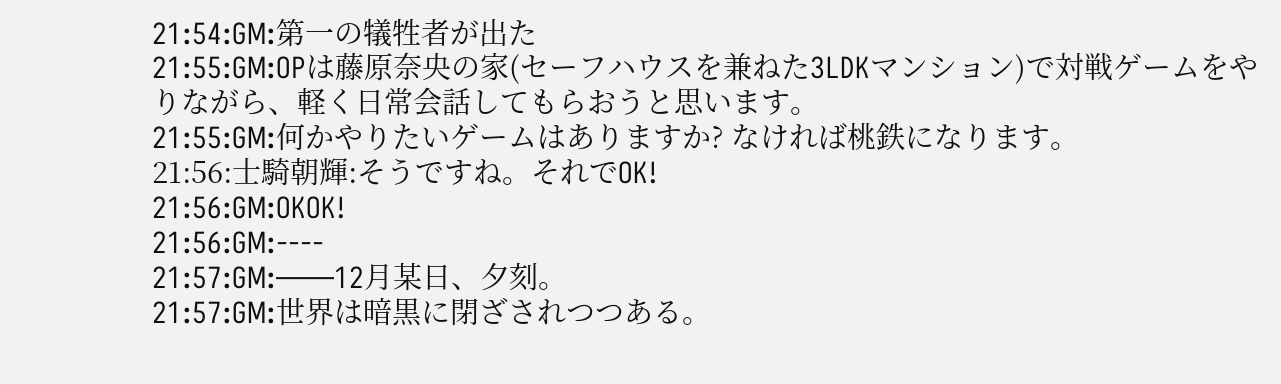21:54:GM:第一の犠牲者が出た
21:55:GM:OPは藤原奈央の家(セーフハウスを兼ねた3LDKマンション)で対戦ゲームをやりながら、軽く日常会話してもらおうと思います。
21:55:GM:何かやりたいゲームはありますか? なければ桃鉄になります。
21:56:士騎朝輝:そうですね。それでOK!
21:56:GM:OKOK!
21:56:GM:----
21:57:GM:——12月某日、夕刻。
21:57:GM:世界は暗黒に閉ざされつつある。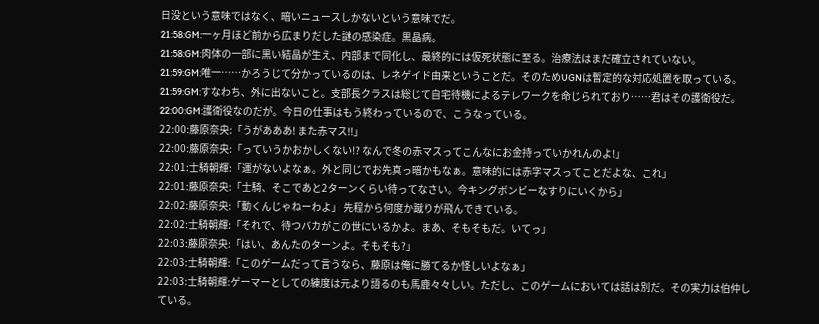日没という意味ではなく、暗いニュースしかないという意味でだ。
21:58:GM:一ヶ月ほど前から広まりだした謎の感染症。黒晶病。
21:58:GM:肉体の一部に黒い結晶が生え、内部まで同化し、最終的には仮死状態に至る。治療法はまだ確立されていない。
21:59:GM:唯一……かろうじて分かっているのは、レネゲイド由来ということだ。そのためUGNは暫定的な対応処置を取っている。
21:59:GM:すなわち、外に出ないこと。支部長クラスは総じて自宅待機によるテレワークを命じられており……君はその護衛役だ。
22:00:GM:護衛役なのだが。今日の仕事はもう終わっているので、こうなっている。
22:00:藤原奈央:「うがあああ! また赤マス!!」
22:00:藤原奈央:「っていうかおかしくない!? なんで冬の赤マスってこんなにお金持っていかれんのよ!」
22:01:士騎朝輝:「運がないよなぁ。外と同じでお先真っ暗かもなぁ。意味的には赤字マスってことだよな、これ」
22:01:藤原奈央:「士騎、そこであと2ターンくらい待ってなさい。今キングボンビーなすりにいくから」
22:02:藤原奈央:「動くんじゃねーわよ」 先程から何度か蹴りが飛んできている。
22:02:士騎朝輝:「それで、待つバカがこの世にいるかよ。まあ、そもそもだ。いてっ」
22:03:藤原奈央:「はい、あんたのターンよ。そもそも?」
22:03:士騎朝輝:「このゲームだって言うなら、藤原は俺に勝てるか怪しいよなぁ」
22:03:士騎朝輝:ゲーマーとしての練度は元より語るのも馬鹿々々しい。ただし、このゲームにおいては話は別だ。その実力は伯仲している。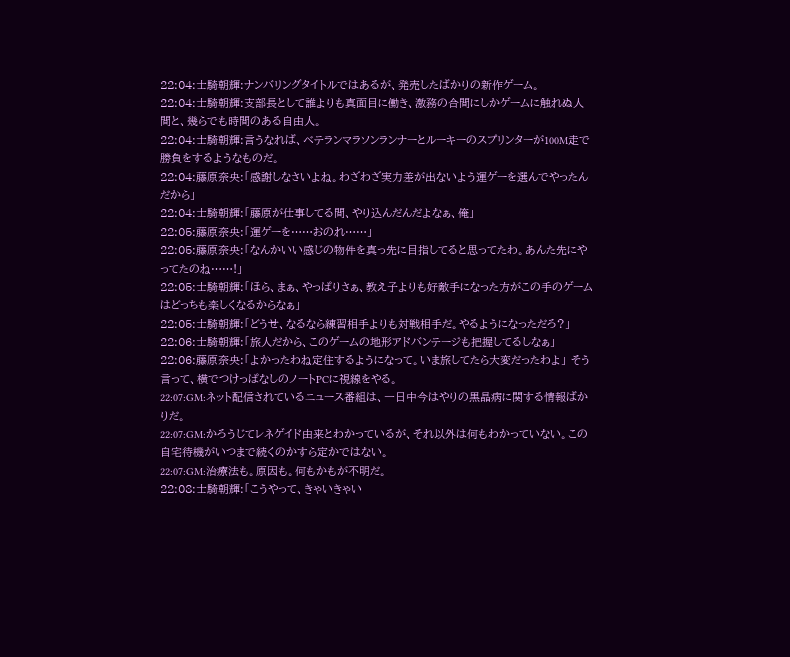22:04:士騎朝輝:ナンバリングタイトルではあるが、発売したばかりの新作ゲーム。
22:04:士騎朝輝:支部長として誰よりも真面目に働き、激務の合間にしかゲームに触れぬ人間と、幾らでも時間のある自由人。
22:04:士騎朝輝:言うなれば、ベテランマラソンランナーとルーキーのスプリンターが100M走で勝負をするようなものだ。
22:04:藤原奈央:「感謝しなさいよね。わざわざ実力差が出ないよう運ゲーを選んでやったんだから」
22:04:士騎朝輝:「藤原が仕事してる間、やり込んだんだよなぁ、俺」
22:05:藤原奈央:「運ゲーを……おのれ……」
22:05:藤原奈央:「なんかいい感じの物件を真っ先に目指してると思ってたわ。あんた先にやってたのね……!」
22:05:士騎朝輝:「ほら、まぁ、やっぱりさぁ、教え子よりも好敵手になった方がこの手のゲームはどっちも楽しくなるからなぁ」
22:05:士騎朝輝:「どうせ、なるなら練習相手よりも対戦相手だ。やるようになっただろ?」
22:06:士騎朝輝:「旅人だから、このゲームの地形アドバンテージも把握してるしなぁ」
22:06:藤原奈央:「よかったわね定住するようになって。いま旅してたら大変だったわよ」 そう言って、横でつけっぱなしのノートPCに視線をやる。
22:07:GM:ネット配信されているニュース番組は、一日中今はやりの黒晶病に関する情報ばかりだ。
22:07:GM:かろうじてレネゲイド由来とわかっているが、それ以外は何もわかっていない。この自宅待機がいつまで続くのかすら定かではない。
22:07:GM:治療法も。原因も。何もかもが不明だ。
22:08:士騎朝輝:「こうやって、きゃいきゃい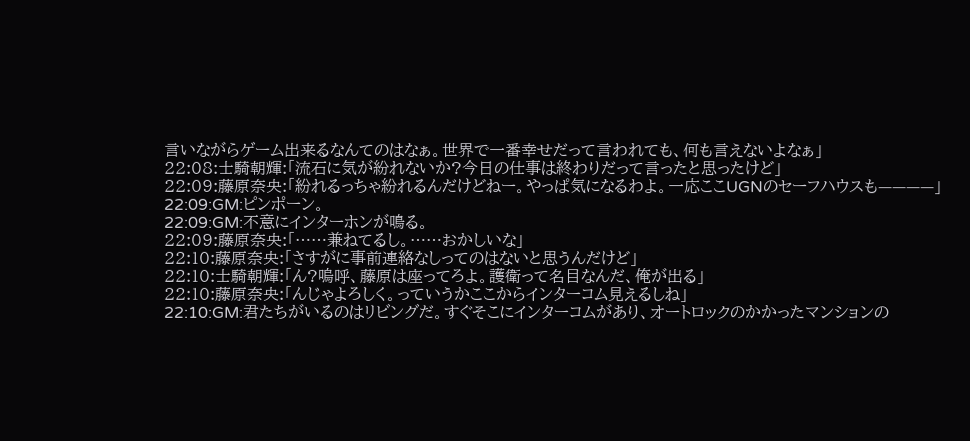言いながらゲーム出来るなんてのはなぁ。世界で一番幸せだって言われても、何も言えないよなぁ」
22:08:士騎朝輝:「流石に気が紛れないか?今日の仕事は終わりだって言ったと思ったけど」
22:09:藤原奈央:「紛れるっちゃ紛れるんだけどねー。やっぱ気になるわよ。一応ここUGNのセーフハウスも————」
22:09:GM:ピンポーン。
22:09:GM:不意にインターホンが鳴る。
22:09:藤原奈央:「……兼ねてるし。……おかしいな」
22:10:藤原奈央:「さすがに事前連絡なしってのはないと思うんだけど」
22:10:士騎朝輝:「ん?嗚呼、藤原は座ってろよ。護衛って名目なんだ、俺が出る」
22:10:藤原奈央:「んじゃよろしく。っていうかここからインターコム見えるしね」
22:10:GM:君たちがいるのはリビングだ。すぐそこにインターコムがあり、オートロックのかかったマンションの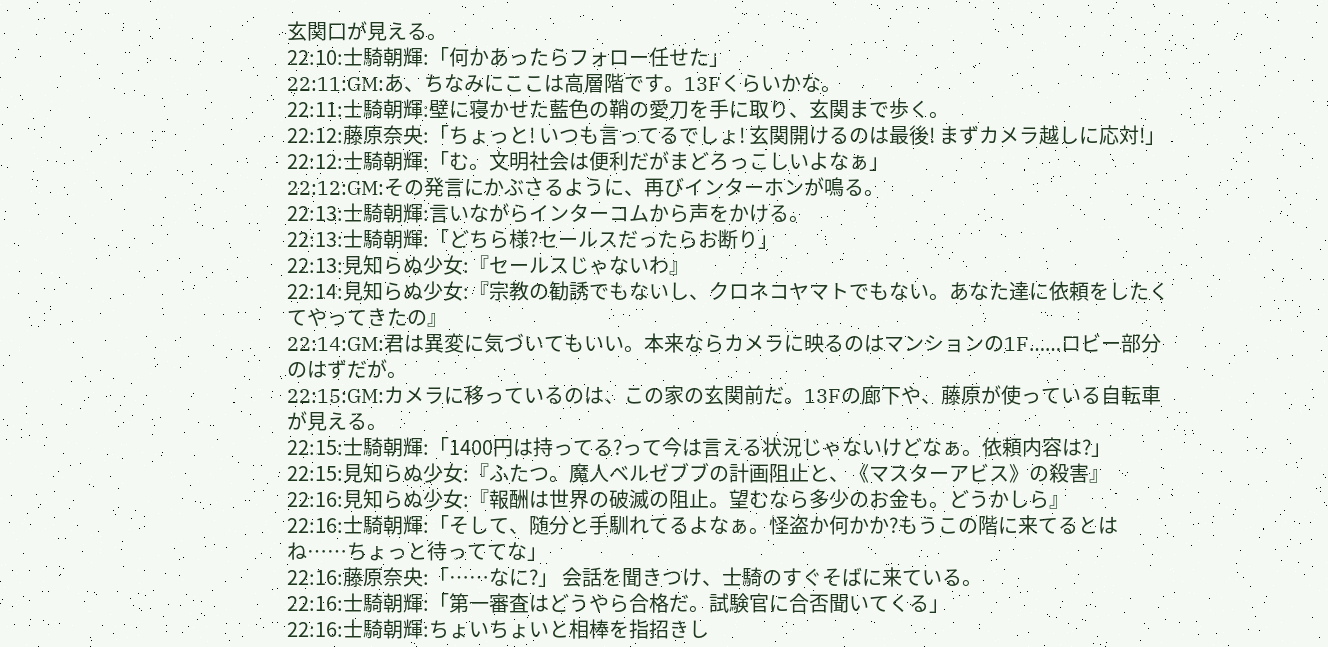玄関口が見える。
22:10:士騎朝輝:「何かあったらフォロー任せた」
22:11:GM:あ、ちなみにここは高層階です。13Fくらいかな。
22:11:士騎朝輝:壁に寝かせた藍色の鞘の愛刀を手に取り、玄関まで歩く。
22:12:藤原奈央:「ちょっと! いつも言ってるでしょ! 玄関開けるのは最後! まずカメラ越しに応対!」
22:12:士騎朝輝:「む。文明社会は便利だがまどろっこしいよなぁ」
22:12:GM:その発言にかぶさるように、再びインターホンが鳴る。
22:13:士騎朝輝:言いながらインターコムから声をかける。
22:13:士騎朝輝:「どちら様?セールスだったらお断り」
22:13:見知らぬ少女:『セールスじゃないわ』
22:14:見知らぬ少女:『宗教の勧誘でもないし、クロネコヤマトでもない。あなた達に依頼をしたくてやってきたの』
22:14:GM:君は異変に気づいてもいい。本来ならカメラに映るのはマンションの1F……ロビー部分のはずだが。
22:15:GM:カメラに移っているのは、この家の玄関前だ。13Fの廊下や、藤原が使っている自転車が見える。
22:15:士騎朝輝:「1400円は持ってる?って今は言える状況じゃないけどなぁ。依頼内容は?」
22:15:見知らぬ少女:『ふたつ。魔人ベルゼブブの計画阻止と、《マスターアビス》の殺害』
22:16:見知らぬ少女:『報酬は世界の破滅の阻止。望むなら多少のお金も。どうかしら』
22:16:士騎朝輝:「そして、随分と手馴れてるよなぁ。怪盗か何かか?もうこの階に来てるとはね……ちょっと待っててな」
22:16:藤原奈央:「……なに?」 会話を聞きつけ、士騎のすぐそばに来ている。
22:16:士騎朝輝:「第一審査はどうやら合格だ。試験官に合否聞いてくる」
22:16:士騎朝輝:ちょいちょいと相棒を指招きし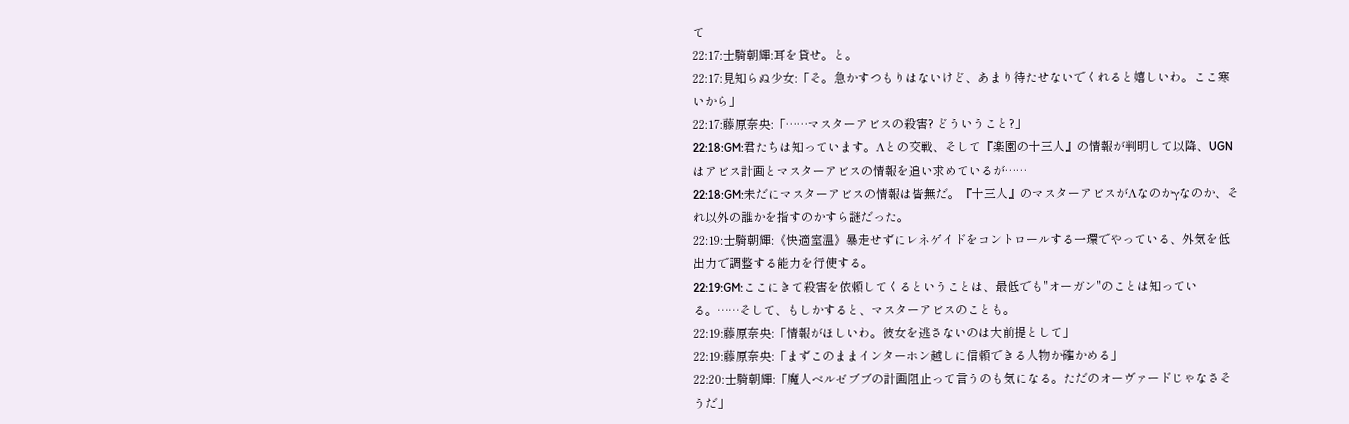て
22:17:士騎朝輝:耳を貸せ。と。
22:17:見知らぬ少女:「そ。急かすつもりはないけど、あまり待たせないでくれると嬉しいわ。ここ寒いから」
22:17:藤原奈央:「……マスターアビスの殺害? どういうこと?」
22:18:GM:君たちは知っています。Λとの交戦、そして『楽園の十三人』の情報が判明して以降、UGNはアビス計画とマスターアビスの情報を追い求めているが……
22:18:GM:未だにマスターアビスの情報は皆無だ。『十三人』のマスターアビスがΛなのかγなのか、それ以外の誰かを指すのかすら謎だった。
22:19:士騎朝輝:《快適室温》暴走せずにレネゲイドをコントロールする一環でやっている、外気を低出力で調整する能力を行使する。
22:19:GM:ここにきて殺害を依頼してくるということは、最低でも"オーガン"のことは知っている。……そして、もしかすると、マスターアビスのことも。
22:19:藤原奈央:「情報がほしいわ。彼女を逃さないのは大前提として」
22:19:藤原奈央:「まずこのままインターホン越しに信頼できる人物か確かめる」
22:20:士騎朝輝:「魔人ベルゼブブの計画阻止って言うのも気になる。ただのオーヴァードじゃなさそうだ」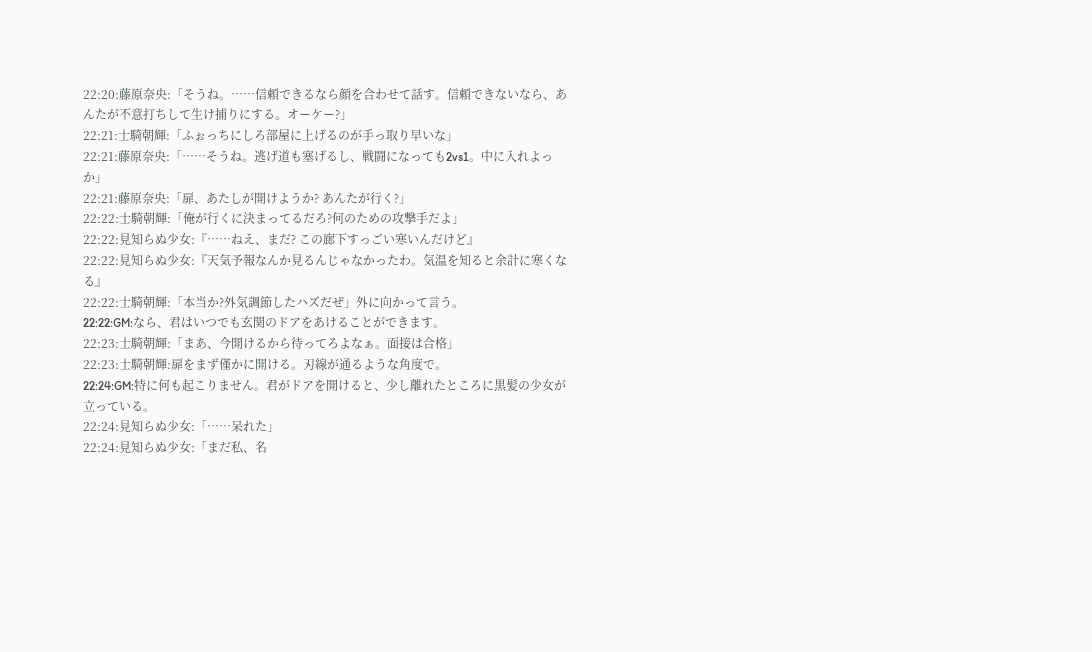22:20:藤原奈央:「そうね。……信頼できるなら顔を合わせて話す。信頼できないなら、あんたが不意打ちして生け捕りにする。オーケー?」
22:21:士騎朝輝:「ふぉっちにしろ部屋に上げるのが手っ取り早いな」
22:21:藤原奈央:「……そうね。逃げ道も塞げるし、戦闘になっても2vs1。中に入れよっか」
22:21:藤原奈央:「扉、あたしが開けようか? あんたが行く?」
22:22:士騎朝輝:「俺が行くに決まってるだろ?何のための攻撃手だよ」
22:22:見知らぬ少女:『……ねえ、まだ? この廊下すっごい寒いんだけど』
22:22:見知らぬ少女:『天気予報なんか見るんじゃなかったわ。気温を知ると余計に寒くなる』
22:22:士騎朝輝:「本当か?外気調節したハズだぜ」外に向かって言う。
22:22:GM:なら、君はいつでも玄関のドアをあけることができます。
22:23:士騎朝輝:「まあ、今開けるから待ってろよなぁ。面接は合格」
22:23:士騎朝輝:扉をまず僅かに開ける。刃線が通るような角度で。
22:24:GM:特に何も起こりません。君がドアを開けると、少し離れたところに黒髪の少女が立っている。
22:24:見知らぬ少女:「……呆れた」
22:24:見知らぬ少女:「まだ私、名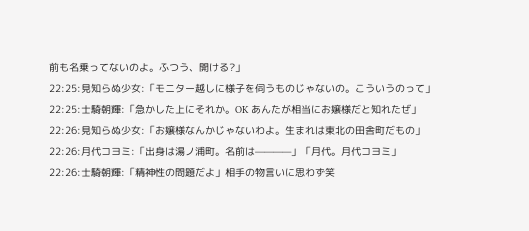前も名乗ってないのよ。ふつう、開ける?」
22:25:見知らぬ少女:「モニター越しに様子を伺うものじゃないの。こういうのって」
22:25:士騎朝輝:「急かした上にそれか。OK あんたが相当にお嬢様だと知れたぜ」
22:26:見知らぬ少女:「お嬢様なんかじゃないわよ。生まれは東北の田舎町だもの」
22:26:月代コヨミ:「出身は湯ノ浦町。名前は————」「月代。月代コヨミ」
22:26:士騎朝輝:「精神性の問題だよ」相手の物言いに思わず笑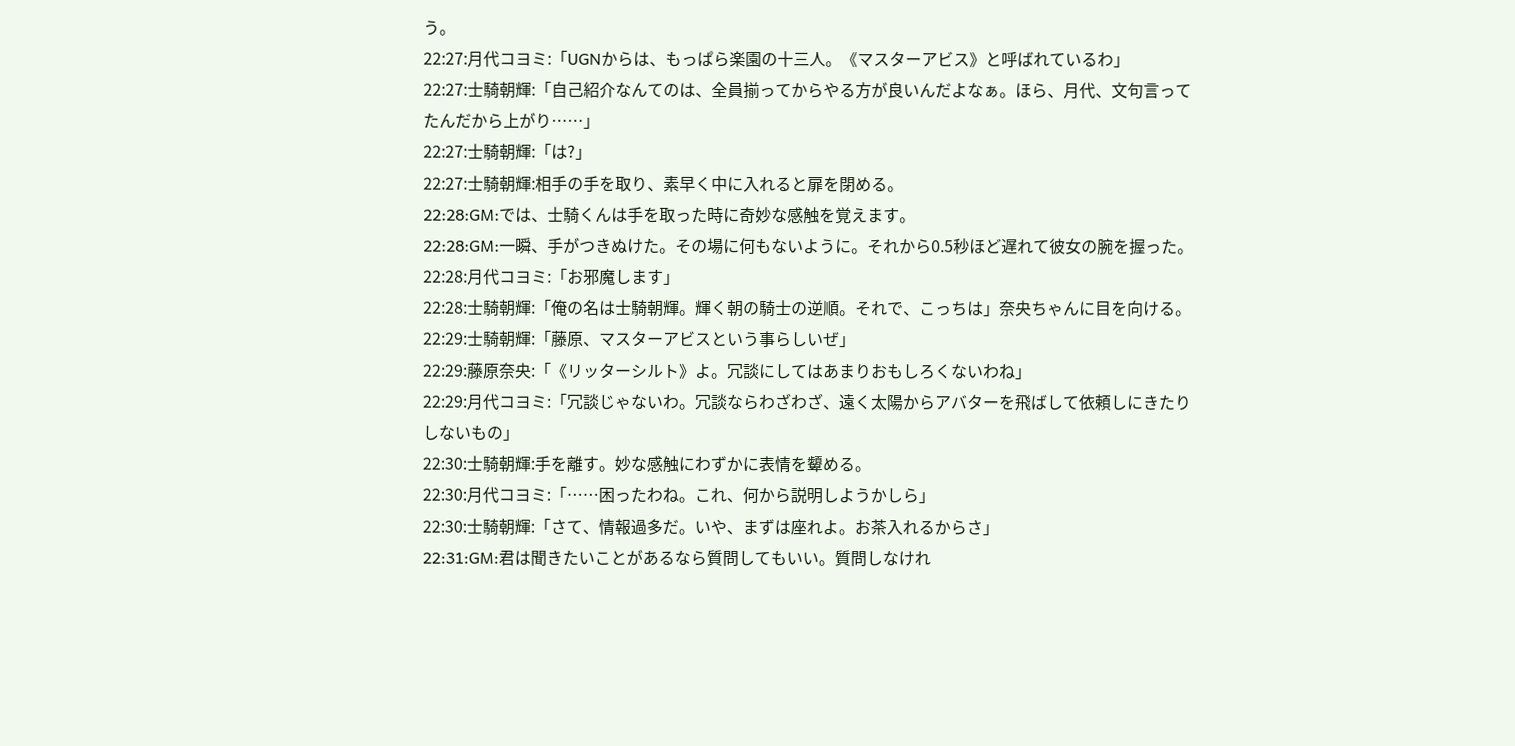う。
22:27:月代コヨミ:「UGNからは、もっぱら楽園の十三人。《マスターアビス》と呼ばれているわ」
22:27:士騎朝輝:「自己紹介なんてのは、全員揃ってからやる方が良いんだよなぁ。ほら、月代、文句言ってたんだから上がり……」
22:27:士騎朝輝:「は?」
22:27:士騎朝輝:相手の手を取り、素早く中に入れると扉を閉める。
22:28:GM:では、士騎くんは手を取った時に奇妙な感触を覚えます。
22:28:GM:一瞬、手がつきぬけた。その場に何もないように。それから0.5秒ほど遅れて彼女の腕を握った。
22:28:月代コヨミ:「お邪魔します」
22:28:士騎朝輝:「俺の名は士騎朝輝。輝く朝の騎士の逆順。それで、こっちは」奈央ちゃんに目を向ける。
22:29:士騎朝輝:「藤原、マスターアビスという事らしいぜ」
22:29:藤原奈央:「《リッターシルト》よ。冗談にしてはあまりおもしろくないわね」
22:29:月代コヨミ:「冗談じゃないわ。冗談ならわざわざ、遠く太陽からアバターを飛ばして依頼しにきたりしないもの」
22:30:士騎朝輝:手を離す。妙な感触にわずかに表情を顰める。
22:30:月代コヨミ:「……困ったわね。これ、何から説明しようかしら」
22:30:士騎朝輝:「さて、情報過多だ。いや、まずは座れよ。お茶入れるからさ」
22:31:GM:君は聞きたいことがあるなら質問してもいい。質問しなけれ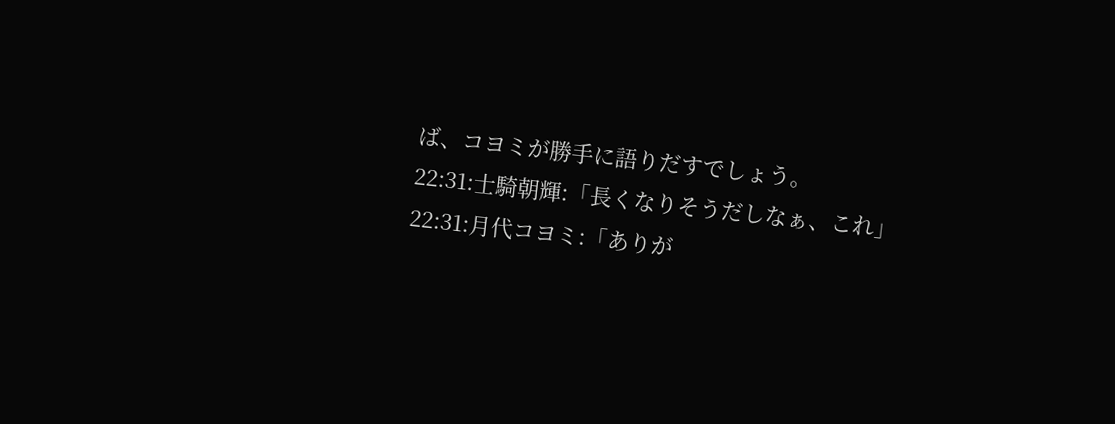ば、コヨミが勝手に語りだすでしょう。
22:31:士騎朝輝:「長くなりそうだしなぁ、これ」
22:31:月代コヨミ:「ありが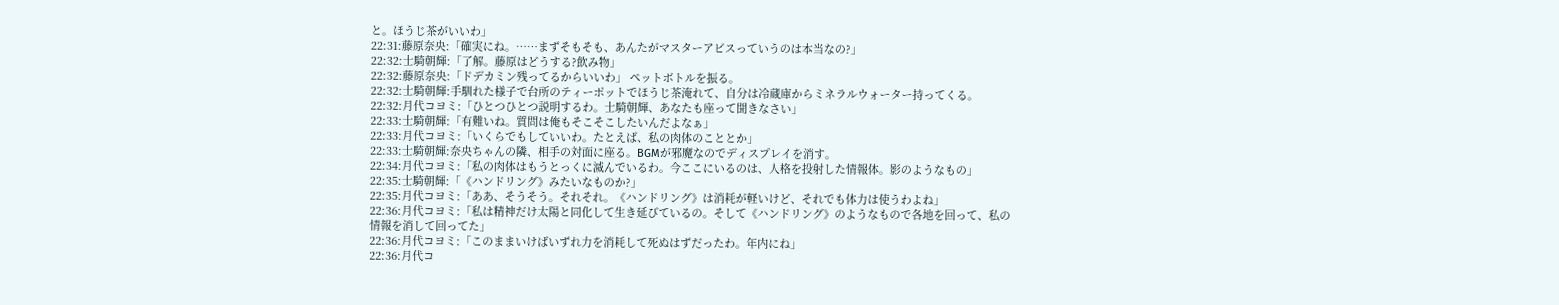と。ほうじ茶がいいわ」
22:31:藤原奈央:「確実にね。……まずそもそも、あんたがマスターアビスっていうのは本当なの?」
22:32:士騎朝輝:「了解。藤原はどうする?飲み物」
22:32:藤原奈央:「ドデカミン残ってるからいいわ」 ペットボトルを振る。
22:32:士騎朝輝:手馴れた様子で台所のティーポットでほうじ茶淹れて、自分は冷蔵庫からミネラルウォーター持ってくる。
22:32:月代コヨミ:「ひとつひとつ説明するわ。士騎朝輝、あなたも座って聞きなさい」
22:33:士騎朝輝:「有難いね。質問は俺もそこそこしたいんだよなぁ」
22:33:月代コヨミ:「いくらでもしていいわ。たとえば、私の肉体のこととか」
22:33:士騎朝輝:奈央ちゃんの隣、相手の対面に座る。BGMが邪魔なのでディスプレイを消す。
22:34:月代コヨミ:「私の肉体はもうとっくに滅んでいるわ。今ここにいるのは、人格を投射した情報体。影のようなもの」
22:35:士騎朝輝:「《ハンドリング》みたいなものか?」
22:35:月代コヨミ:「ああ、そうそう。それそれ。《ハンドリング》は消耗が軽いけど、それでも体力は使うわよね」
22:36:月代コヨミ:「私は精神だけ太陽と同化して生き延びているの。そして《ハンドリング》のようなもので各地を回って、私の情報を消して回ってた」
22:36:月代コヨミ:「このままいけばいずれ力を消耗して死ぬはずだったわ。年内にね」
22:36:月代コ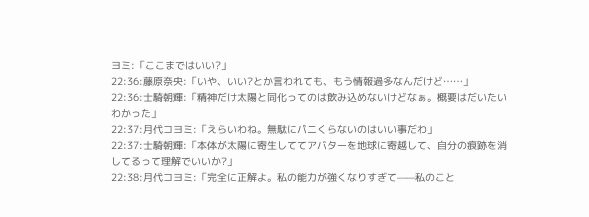ヨミ:「ここまではいい?」
22:36:藤原奈央:「いや、いい?とか言われても、もう情報過多なんだけど……」
22:36:士騎朝輝:「精神だけ太陽と同化ってのは飲み込めないけどなぁ。概要はだいたいわかった」
22:37:月代コヨミ:「えらいわね。無駄にパニくらないのはいい事だわ」
22:37:士騎朝輝:「本体が太陽に寄生しててアバターを地球に寄越して、自分の痕跡を消してるって理解でいいか?」
22:38:月代コヨミ:「完全に正解よ。私の能力が強くなりすぎて——私のこと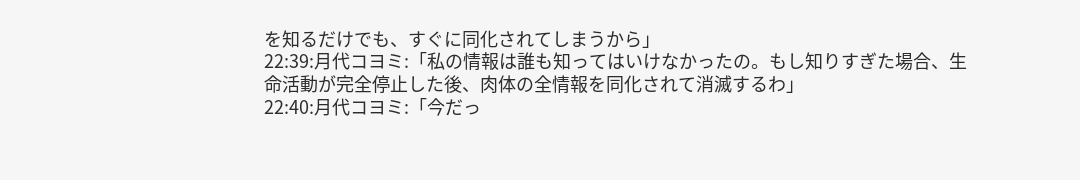を知るだけでも、すぐに同化されてしまうから」
22:39:月代コヨミ:「私の情報は誰も知ってはいけなかったの。もし知りすぎた場合、生命活動が完全停止した後、肉体の全情報を同化されて消滅するわ」
22:40:月代コヨミ:「今だっ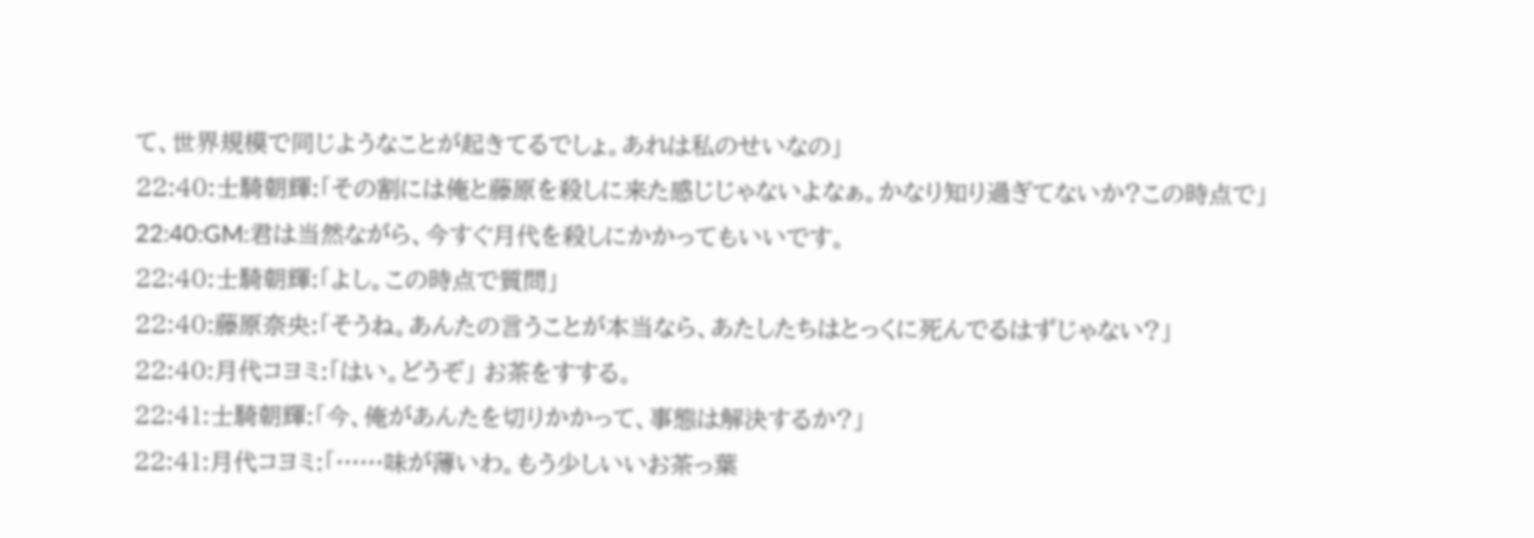て、世界規模で同じようなことが起きてるでしょ。あれは私のせいなの」
22:40:士騎朝輝:「その割には俺と藤原を殺しに来た感じじゃないよなぁ。かなり知り過ぎてないか?この時点で」
22:40:GM:君は当然ながら、今すぐ月代を殺しにかかってもいいです。
22:40:士騎朝輝:「よし。この時点で質問」
22:40:藤原奈央:「そうね。あんたの言うことが本当なら、あたしたちはとっくに死んでるはずじゃない?」
22:40:月代コヨミ:「はい。どうぞ」 お茶をすする。
22:41:士騎朝輝:「今、俺があんたを切りかかって、事態は解決するか?」
22:41:月代コヨミ:「……味が薄いわ。もう少しいいお茶っ葉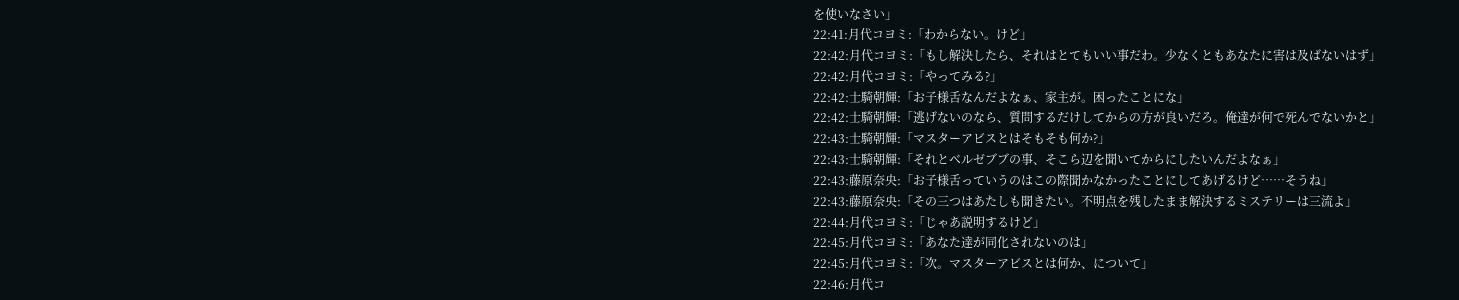を使いなさい」
22:41:月代コヨミ:「わからない。けど」
22:42:月代コヨミ:「もし解決したら、それはとてもいい事だわ。少なくともあなたに害は及ばないはず」
22:42:月代コヨミ:「やってみる?」
22:42:士騎朝輝:「お子様舌なんだよなぁ、家主が。困ったことにな」
22:42:士騎朝輝:「逃げないのなら、質問するだけしてからの方が良いだろ。俺達が何で死んでないかと」
22:43:士騎朝輝:「マスターアビスとはそもそも何か?」
22:43:士騎朝輝:「それとベルゼブブの事、そこら辺を聞いてからにしたいんだよなぁ」
22:43:藤原奈央:「お子様舌っていうのはこの際聞かなかったことにしてあげるけど……そうね」
22:43:藤原奈央:「その三つはあたしも聞きたい。不明点を残したまま解決するミステリーは三流よ」
22:44:月代コヨミ:「じゃあ説明するけど」
22:45:月代コヨミ:「あなた達が同化されないのは」
22:45:月代コヨミ:「次。マスターアビスとは何か、について」
22:46:月代コ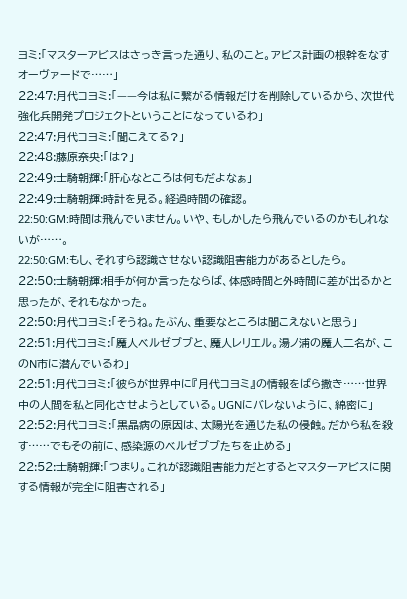ヨミ:「マスターアビスはさっき言った通り、私のこと。アビス計画の根幹をなすオーヴァードで……」
22:47:月代コヨミ:「——今は私に繋がる情報だけを削除しているから、次世代強化兵開発プロジェクトということになっているわ」
22:47:月代コヨミ:「聞こえてる?」
22:48:藤原奈央:「は?」
22:49:士騎朝輝:「肝心なところは何もだよなぁ」
22:49:士騎朝輝:時計を見る。経過時間の確認。
22:50:GM:時間は飛んでいません。いや、もしかしたら飛んでいるのかもしれないが……。
22:50:GM:もし、それすら認識させない認識阻害能力があるとしたら。
22:50:士騎朝輝:相手が何か言ったならば、体感時間と外時間に差が出るかと思ったが、それもなかった。
22:50:月代コヨミ:「そうね。たぶん、重要なところは聞こえないと思う」
22:51:月代コヨミ:「魔人ベルゼブブと、魔人レリエル。湯ノ浦の魔人二名が、このN市に潜んでいるわ」
22:51:月代コヨミ:「彼らが世界中に『月代コヨミ』の情報をばら撒き……世界中の人間を私と同化させようとしている。UGNにバレないように、綿密に」
22:52:月代コヨミ:「黒晶病の原因は、太陽光を通じた私の侵蝕。だから私を殺す……でもその前に、感染源のベルゼブブたちを止める」
22:52:士騎朝輝:「つまり。これが認識阻害能力だとするとマスターアビスに関する情報が完全に阻害される」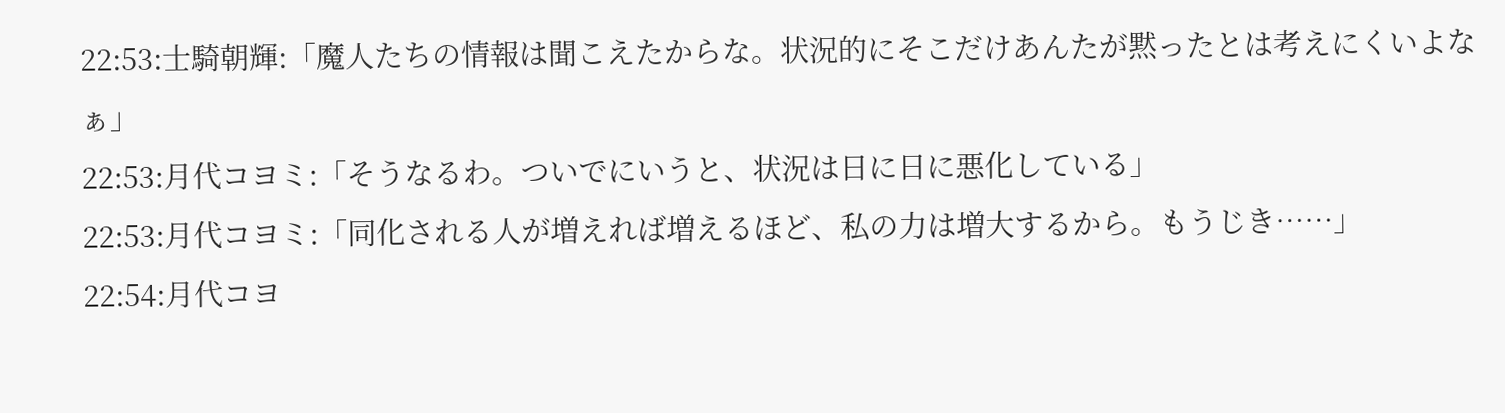22:53:士騎朝輝:「魔人たちの情報は聞こえたからな。状況的にそこだけあんたが黙ったとは考えにくいよなぁ」
22:53:月代コヨミ:「そうなるわ。ついでにいうと、状況は日に日に悪化している」
22:53:月代コヨミ:「同化される人が増えれば増えるほど、私の力は増大するから。もうじき……」
22:54:月代コヨ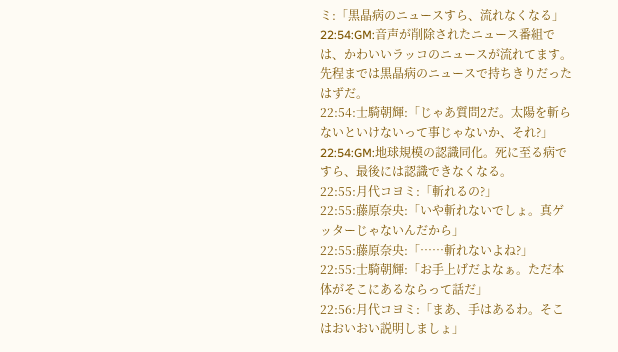ミ:「黒晶病のニュースすら、流れなくなる」
22:54:GM:音声が削除されたニュース番組では、かわいいラッコのニュースが流れてます。先程までは黒晶病のニュースで持ちきりだったはずだ。
22:54:士騎朝輝:「じゃあ質問2だ。太陽を斬らないといけないって事じゃないか、それ?」
22:54:GM:地球規模の認識同化。死に至る病ですら、最後には認識できなくなる。
22:55:月代コヨミ:「斬れるの?」
22:55:藤原奈央:「いや斬れないでしょ。真ゲッターじゃないんだから」
22:55:藤原奈央:「……斬れないよね?」
22:55:士騎朝輝:「お手上げだよなぁ。ただ本体がそこにあるならって話だ」
22:56:月代コヨミ:「まあ、手はあるわ。そこはおいおい説明しましょ」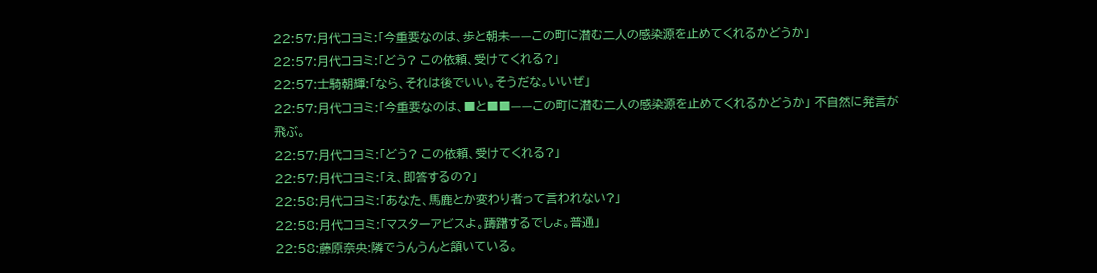22:57:月代コヨミ:「今重要なのは、歩と朝未——この町に潜む二人の感染源を止めてくれるかどうか」
22:57:月代コヨミ:「どう? この依頼、受けてくれる?」
22:57:士騎朝輝:「なら、それは後でいい。そうだな。いいぜ」
22:57:月代コヨミ:「今重要なのは、■と■■——この町に潜む二人の感染源を止めてくれるかどうか」 不自然に発言が飛ぶ。
22:57:月代コヨミ:「どう? この依頼、受けてくれる?」
22:57:月代コヨミ:「え、即答するの?」
22:58:月代コヨミ:「あなた、馬鹿とか変わり者って言われない?」
22:58:月代コヨミ:「マスターアビスよ。躊躇するでしょ。普通」
22:58:藤原奈央:隣でうんうんと頷いている。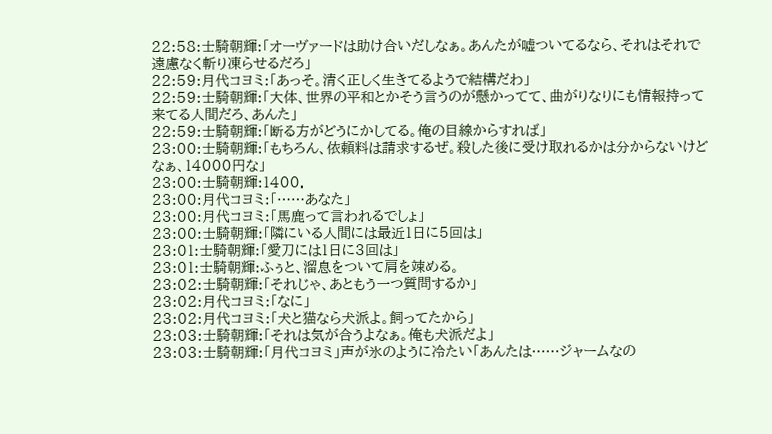22:58:士騎朝輝:「オーヴァードは助け合いだしなぁ。あんたが嘘ついてるなら、それはそれで遠慮なく斬り凍らせるだろ」
22:59:月代コヨミ:「あっそ。清く正しく生きてるようで結構だわ」
22:59:士騎朝輝:「大体、世界の平和とかそう言うのが懸かってて、曲がりなりにも情報持って来てる人間だろ、あんた」
22:59:士騎朝輝:「断る方がどうにかしてる。俺の目線からすれば」
23:00:士騎朝輝:「もちろん、依頼料は請求するぜ。殺した後に受け取れるかは分からないけどなぁ、14000円な」
23:00:士騎朝輝:1400.
23:00:月代コヨミ:「……あなた」
23:00:月代コヨミ:「馬鹿って言われるでしょ」
23:00:士騎朝輝:「隣にいる人間には最近1日に5回は」
23:01:士騎朝輝:「愛刀には1日に3回は」
23:01:士騎朝輝:ふぅと、溜息をついて肩を竦める。
23:02:士騎朝輝:「それじゃ、あともう一つ質問するか」
23:02:月代コヨミ:「なに」
23:02:月代コヨミ:「犬と猫なら犬派よ。飼ってたから」
23:03:士騎朝輝:「それは気が合うよなぁ。俺も犬派だよ」
23:03:士騎朝輝:「月代コヨミ」声が氷のように冷たい「あんたは……ジャームなの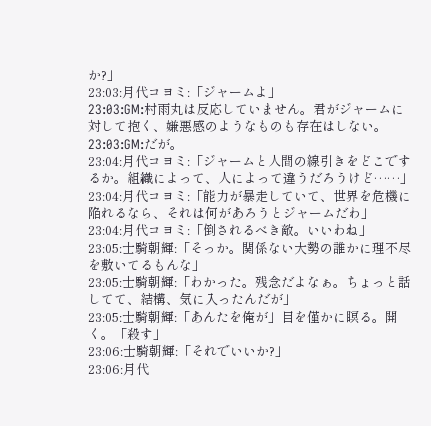か?」
23:03:月代コヨミ:「ジャームよ」
23:03:GM:村雨丸は反応していません。君がジャームに対して抱く、嫌悪感のようなものも存在はしない。
23:03:GM:だが。
23:04:月代コヨミ:「ジャームと人間の線引きをどこでするか。組織によって、人によって違うだろうけど……」
23:04:月代コヨミ:「能力が暴走していて、世界を危機に陥れるなら、それは何があろうとジャームだわ」
23:04:月代コヨミ:「倒されるべき敵。いいわね」
23:05:士騎朝輝:「そっか。関係ない大勢の誰かに理不尽を敷いてるもんな」
23:05:士騎朝輝:「わかった。残念だよなぁ。ちょっと話してて、結構、気に入ったんだが」
23:05:士騎朝輝:「あんたを俺が」目を僅かに瞑る。開く。「殺す」
23:06:士騎朝輝:「それでいいか?」
23:06:月代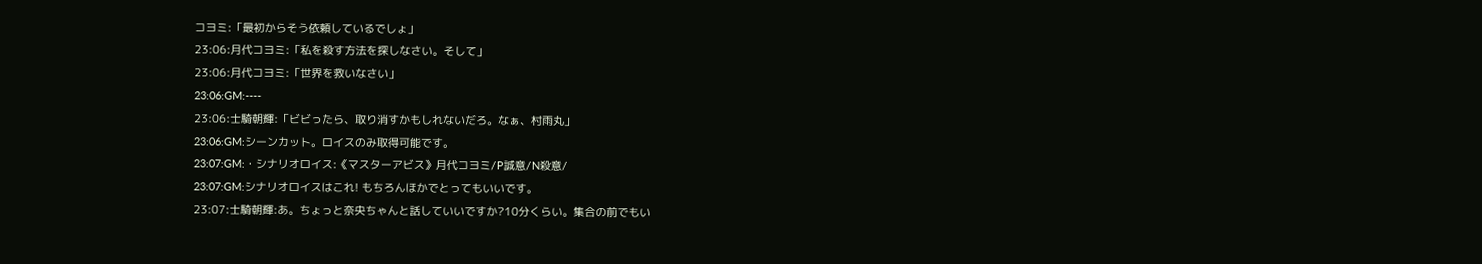コヨミ:「最初からそう依頼しているでしょ」
23:06:月代コヨミ:「私を殺す方法を探しなさい。そして」
23:06:月代コヨミ:「世界を救いなさい」
23:06:GM:----
23:06:士騎朝輝:「ビビったら、取り消すかもしれないだろ。なぁ、村雨丸」
23:06:GM:シーンカット。ロイスのみ取得可能です。
23:07:GM:・シナリオロイス:《マスターアビス》月代コヨミ/P誠意/N殺意/
23:07:GM:シナリオロイスはこれ! もちろんほかでとってもいいです。
23:07:士騎朝輝:あ。ちょっと奈央ちゃんと話していいですか?10分くらい。集合の前でもい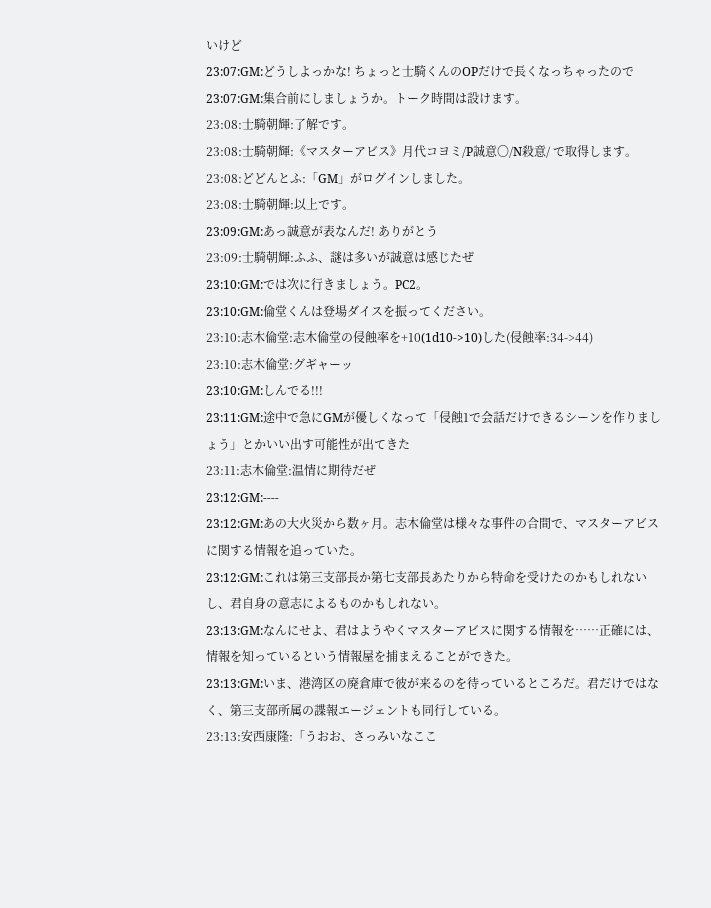いけど
23:07:GM:どうしよっかな! ちょっと士騎くんのOPだけで長くなっちゃったので
23:07:GM:集合前にしましょうか。トーク時間は設けます。
23:08:士騎朝輝:了解です。
23:08:士騎朝輝:《マスターアビス》月代コヨミ/P誠意〇/N殺意/ で取得します。
23:08:どどんとふ:「GM」がログインしました。
23:08:士騎朝輝:以上です。
23:09:GM:あっ誠意が表なんだ! ありがとう
23:09:士騎朝輝:ふふ、謎は多いが誠意は感じたぜ
23:10:GM:では次に行きましょう。PC2。
23:10:GM:倫堂くんは登場ダイスを振ってください。
23:10:志木倫堂:志木倫堂の侵蝕率を+10(1d10->10)した(侵蝕率:34->44)
23:10:志木倫堂:グギャーッ
23:10:GM:しんでる!!!
23:11:GM:途中で急にGMが優しくなって「侵蝕1で会話だけできるシーンを作りましょう」とかいい出す可能性が出てきた
23:11:志木倫堂:温情に期待だぜ
23:12:GM:----
23:12:GM:あの大火災から数ヶ月。志木倫堂は様々な事件の合間で、マスターアビスに関する情報を追っていた。
23:12:GM:これは第三支部長か第七支部長あたりから特命を受けたのかもしれないし、君自身の意志によるものかもしれない。
23:13:GM:なんにせよ、君はようやくマスターアビスに関する情報を……正確には、情報を知っているという情報屋を捕まえることができた。
23:13:GM:いま、港湾区の廃倉庫で彼が来るのを待っているところだ。君だけではなく、第三支部所属の諜報エージェントも同行している。
23:13:安西康隆:「うおお、さっみいなここ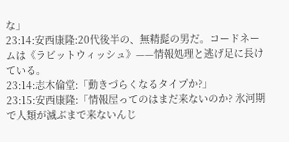な」
23:14:安西康隆:20代後半の、無精髭の男だ。コードネームは《ラビットウィッシュ》——情報処理と逃げ足に長けている。
23:14:志木倫堂:「動きづらくなるタイプか?」
23:15:安西康隆:「情報屋ってのはまだ来ないのか? 氷河期で人類が滅ぶまで来ないんじ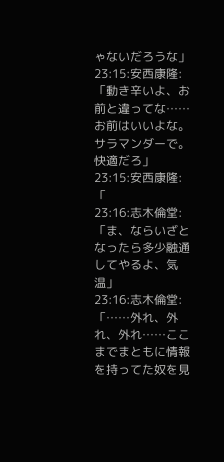ゃないだろうな」
23:15:安西康隆:「動き辛いよ、お前と違ってな……お前はいいよな。サラマンダーで。快適だろ」
23:15:安西康隆:「
23:16:志木倫堂:「ま、ならいざとなったら多少融通してやるよ、気温」
23:16:志木倫堂:「……外れ、外れ、外れ……ここまでまともに情報を持ってた奴を見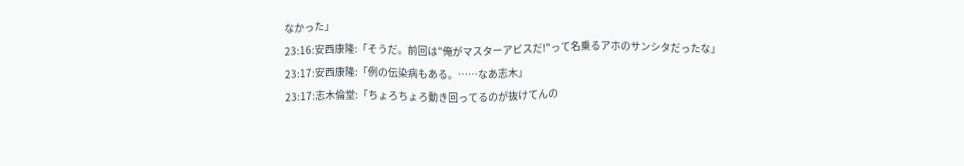なかった」
23:16:安西康隆:「そうだ。前回は"俺がマスターアビスだ!"って名乗るアホのサンシタだったな」
23:17:安西康隆:「例の伝染病もある。……なあ志木」
23:17:志木倫堂:「ちょろちょろ動き回ってるのが抜けてんの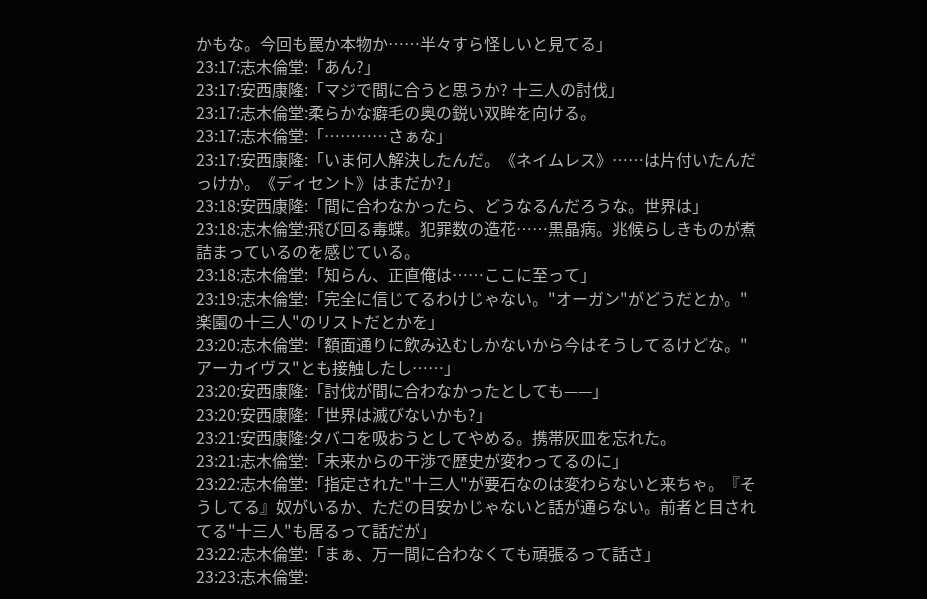かもな。今回も罠か本物か……半々すら怪しいと見てる」
23:17:志木倫堂:「あん?」
23:17:安西康隆:「マジで間に合うと思うか? 十三人の討伐」
23:17:志木倫堂:柔らかな癖毛の奥の鋭い双眸を向ける。
23:17:志木倫堂:「…………さぁな」
23:17:安西康隆:「いま何人解決したんだ。《ネイムレス》……は片付いたんだっけか。《ディセント》はまだか?」
23:18:安西康隆:「間に合わなかったら、どうなるんだろうな。世界は」
23:18:志木倫堂:飛び回る毒蝶。犯罪数の造花……黒晶病。兆候らしきものが煮詰まっているのを感じている。
23:18:志木倫堂:「知らん、正直俺は……ここに至って」
23:19:志木倫堂:「完全に信じてるわけじゃない。"オーガン"がどうだとか。"楽園の十三人"のリストだとかを」
23:20:志木倫堂:「額面通りに飲み込むしかないから今はそうしてるけどな。"アーカイヴス"とも接触したし……」
23:20:安西康隆:「討伐が間に合わなかったとしても——」
23:20:安西康隆:「世界は滅びないかも?」
23:21:安西康隆:タバコを吸おうとしてやめる。携帯灰皿を忘れた。
23:21:志木倫堂:「未来からの干渉で歴史が変わってるのに」
23:22:志木倫堂:「指定された"十三人"が要石なのは変わらないと来ちゃ。『そうしてる』奴がいるか、ただの目安かじゃないと話が通らない。前者と目されてる"十三人"も居るって話だが」
23:22:志木倫堂:「まぁ、万一間に合わなくても頑張るって話さ」
23:23:志木倫堂: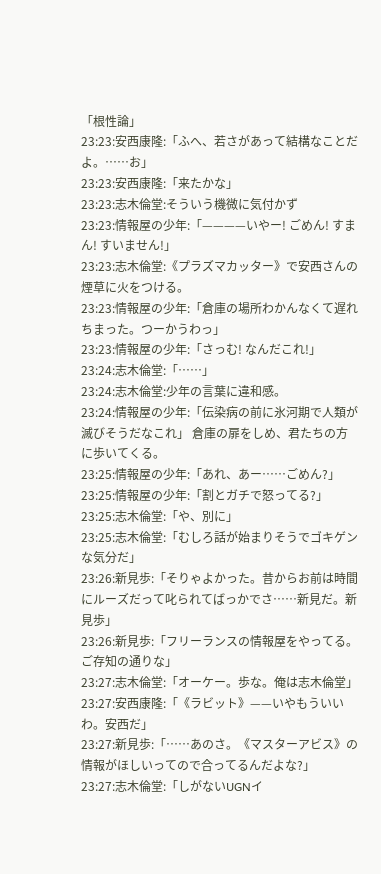「根性論」
23:23:安西康隆:「ふへ、若さがあって結構なことだよ。……お」
23:23:安西康隆:「来たかな」
23:23:志木倫堂:そういう機微に気付かず
23:23:情報屋の少年:「————いやー! ごめん! すまん! すいません!」
23:23:志木倫堂:《プラズマカッター》で安西さんの煙草に火をつける。
23:23:情報屋の少年:「倉庫の場所わかんなくて遅れちまった。つーかうわっ」
23:23:情報屋の少年:「さっむ! なんだこれ!」
23:24:志木倫堂:「……」
23:24:志木倫堂:少年の言葉に違和感。
23:24:情報屋の少年:「伝染病の前に氷河期で人類が滅びそうだなこれ」 倉庫の扉をしめ、君たちの方に歩いてくる。
23:25:情報屋の少年:「あれ、あー……ごめん?」
23:25:情報屋の少年:「割とガチで怒ってる?」
23:25:志木倫堂:「や、別に」
23:25:志木倫堂:「むしろ話が始まりそうでゴキゲンな気分だ」
23:26:新見歩:「そりゃよかった。昔からお前は時間にルーズだって叱られてばっかでさ……新見だ。新見歩」
23:26:新見歩:「フリーランスの情報屋をやってる。ご存知の通りな」
23:27:志木倫堂:「オーケー。歩な。俺は志木倫堂」
23:27:安西康隆:「《ラビット》——いやもういいわ。安西だ」
23:27:新見歩:「……あのさ。《マスターアビス》の情報がほしいってので合ってるんだよな?」
23:27:志木倫堂:「しがないUGNイ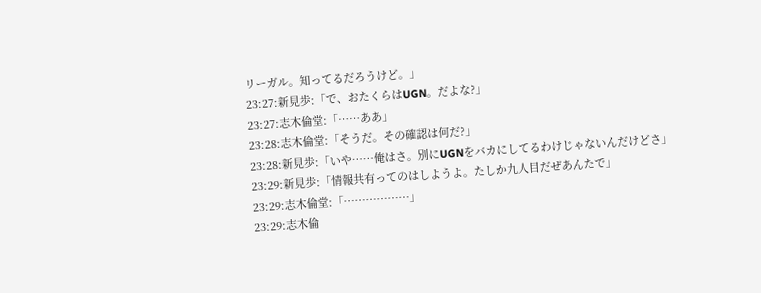リーガル。知ってるだろうけど。」
23:27:新見歩:「で、おたくらはUGN。だよな?」
23:27:志木倫堂:「……ああ」
23:28:志木倫堂:「そうだ。その確認は何だ?」
23:28:新見歩:「いや……俺はさ。別にUGNをバカにしてるわけじゃないんだけどさ」
23:29:新見歩:「情報共有ってのはしようよ。たしか九人目だぜあんたで」
23:29:志木倫堂:「………………」
23:29:志木倫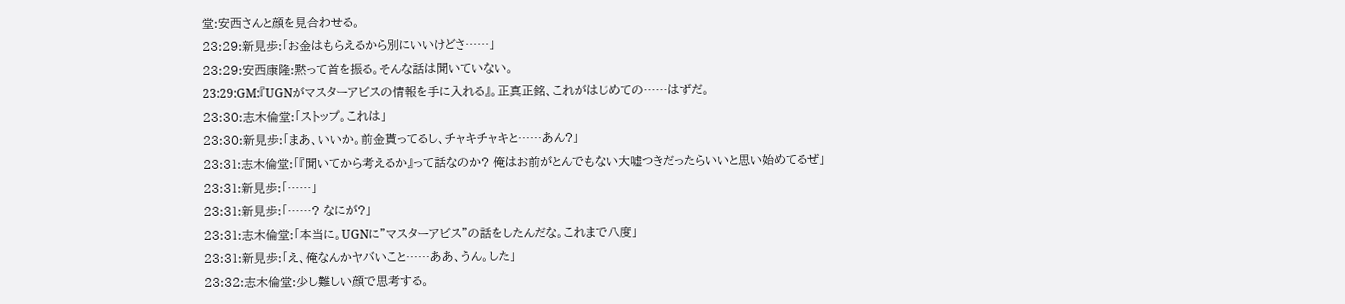堂:安西さんと顔を見合わせる。
23:29:新見歩:「お金はもらえるから別にいいけどさ……」
23:29:安西康隆:黙って首を振る。そんな話は聞いていない。
23:29:GM:『UGNがマスターアビスの情報を手に入れる』。正真正銘、これがはじめての……はずだ。
23:30:志木倫堂:「ストップ。これは」
23:30:新見歩:「まあ、いいか。前金貰ってるし、チャキチャキと……あん?」
23:31:志木倫堂:「『聞いてから考えるか』って話なのか? 俺はお前がとんでもない大嘘つきだったらいいと思い始めてるぜ」
23:31:新見歩:「……」
23:31:新見歩:「……? なにが?」
23:31:志木倫堂:「本当に。UGNに"マスターアビス"の話をしたんだな。これまで八度」
23:31:新見歩:「え、俺なんかヤバいこと……ああ、うん。した」
23:32:志木倫堂:少し難しい顔で思考する。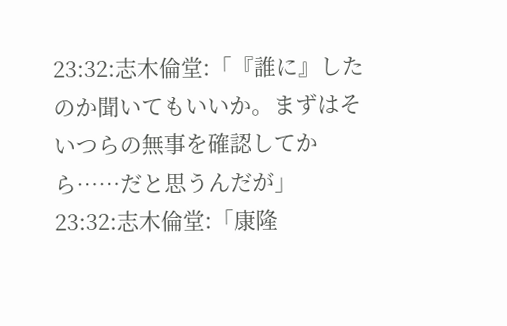23:32:志木倫堂:「『誰に』したのか聞いてもいいか。まずはそいつらの無事を確認してから……だと思うんだが」
23:32:志木倫堂:「康隆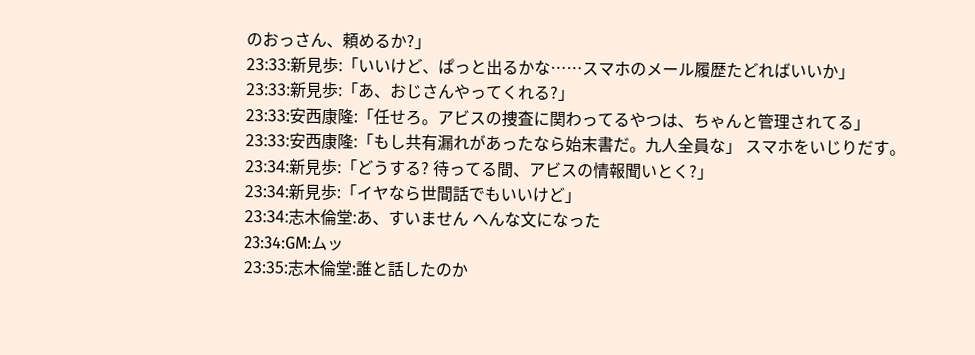のおっさん、頼めるか?」
23:33:新見歩:「いいけど、ぱっと出るかな……スマホのメール履歴たどればいいか」
23:33:新見歩:「あ、おじさんやってくれる?」
23:33:安西康隆:「任せろ。アビスの捜査に関わってるやつは、ちゃんと管理されてる」
23:33:安西康隆:「もし共有漏れがあったなら始末書だ。九人全員な」 スマホをいじりだす。
23:34:新見歩:「どうする? 待ってる間、アビスの情報聞いとく?」
23:34:新見歩:「イヤなら世間話でもいいけど」
23:34:志木倫堂:あ、すいません へんな文になった
23:34:GM:ムッ
23:35:志木倫堂:誰と話したのか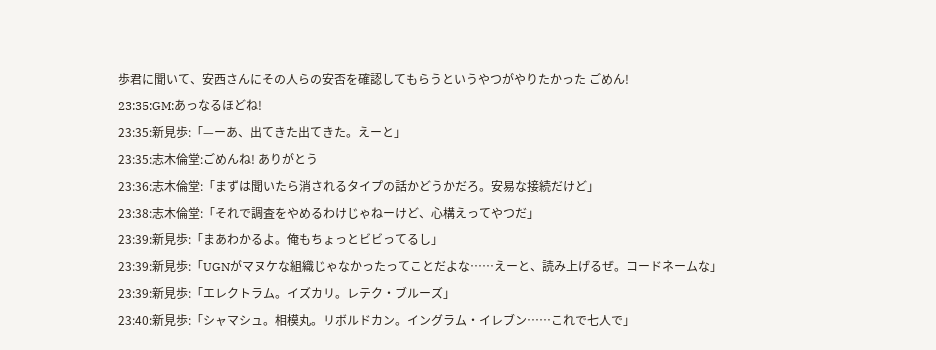歩君に聞いて、安西さんにその人らの安否を確認してもらうというやつがやりたかった ごめん!
23:35:GM:あっなるほどね!
23:35:新見歩:「—ーあ、出てきた出てきた。えーと」
23:35:志木倫堂:ごめんね! ありがとう
23:36:志木倫堂:「まずは聞いたら消されるタイプの話かどうかだろ。安易な接続だけど」
23:38:志木倫堂:「それで調査をやめるわけじゃねーけど、心構えってやつだ」
23:39:新見歩:「まあわかるよ。俺もちょっとビビってるし」
23:39:新見歩:「UGNがマヌケな組織じゃなかったってことだよな……えーと、読み上げるぜ。コードネームな」
23:39:新見歩:「エレクトラム。イズカリ。レテク・ブルーズ」
23:40:新見歩:「シャマシュ。相模丸。リボルドカン。イングラム・イレブン……これで七人で」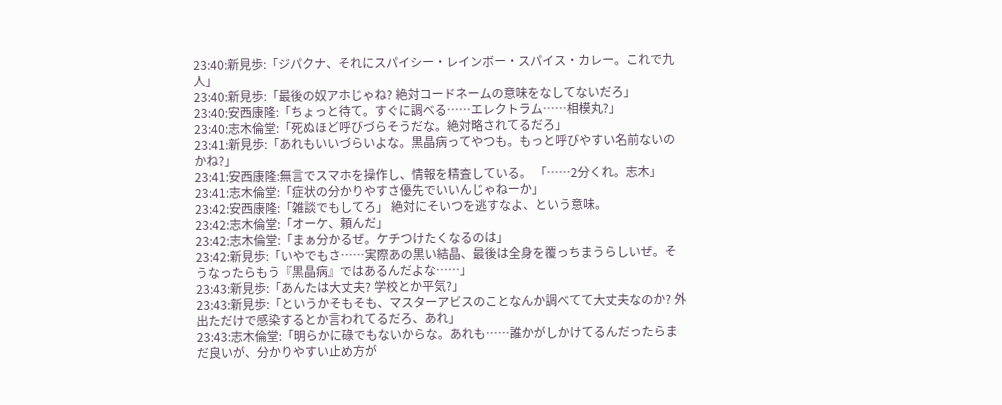23:40:新見歩:「ジパクナ、それにスパイシー・レインボー・スパイス・カレー。これで九人」
23:40:新見歩:「最後の奴アホじゃね? 絶対コードネームの意味をなしてないだろ」
23:40:安西康隆:「ちょっと待て。すぐに調べる……エレクトラム……相模丸?」
23:40:志木倫堂:「死ぬほど呼びづらそうだな。絶対略されてるだろ」
23:41:新見歩:「あれもいいづらいよな。黒晶病ってやつも。もっと呼びやすい名前ないのかね?」
23:41:安西康隆:無言でスマホを操作し、情報を精査している。 「……2分くれ。志木」
23:41:志木倫堂:「症状の分かりやすさ優先でいいんじゃねーか」
23:42:安西康隆:「雑談でもしてろ」 絶対にそいつを逃すなよ、という意味。
23:42:志木倫堂:「オーケ、頼んだ」
23:42:志木倫堂:「まぁ分かるぜ。ケチつけたくなるのは」
23:42:新見歩:「いやでもさ……実際あの黒い結晶、最後は全身を覆っちまうらしいぜ。そうなったらもう『黒晶病』ではあるんだよな……」
23:43:新見歩:「あんたは大丈夫? 学校とか平気?」
23:43:新見歩:「というかそもそも、マスターアビスのことなんか調べてて大丈夫なのか? 外出ただけで感染するとか言われてるだろ、あれ」
23:43:志木倫堂:「明らかに碌でもないからな。あれも……誰かがしかけてるんだったらまだ良いが、分かりやすい止め方が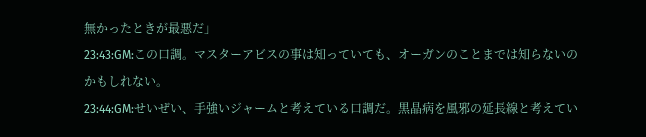無かったときが最悪だ」
23:43:GM:この口調。マスターアビスの事は知っていても、オーガンのことまでは知らないのかもしれない。
23:44:GM:せいぜい、手強いジャームと考えている口調だ。黒晶病を風邪の延長線と考えてい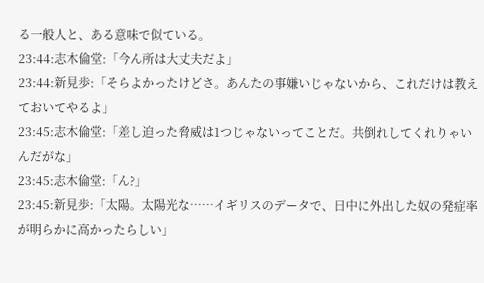る一般人と、ある意味で似ている。
23:44:志木倫堂:「今ん所は大丈夫だよ」
23:44:新見歩:「そらよかったけどさ。あんたの事嫌いじゃないから、これだけは教えておいてやるよ」
23:45:志木倫堂:「差し迫った脅威は1つじゃないってことだ。共倒れしてくれりゃいんだがな」
23:45:志木倫堂:「ん?」
23:45:新見歩:「太陽。太陽光な……イギリスのデータで、日中に外出した奴の発症率が明らかに高かったらしい」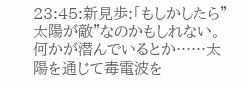23:45:新見歩:「もしかしたら"太陽が敵"なのかもしれない。何かが潜んでいるとか……太陽を通じて毒電波を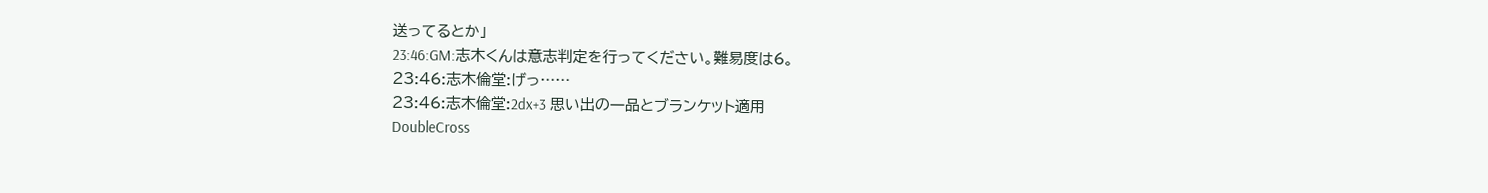送ってるとか」
23:46:GM:志木くんは意志判定を行ってください。難易度は6。
23:46:志木倫堂:げっ……
23:46:志木倫堂:2dx+3 思い出の一品とブランケット適用
DoubleCross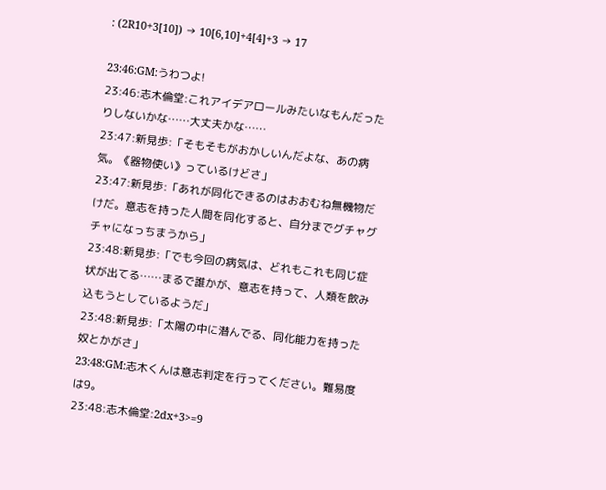: (2R10+3[10]) → 10[6,10]+4[4]+3 → 17

23:46:GM:うわつよ!
23:46:志木倫堂:これアイデアロールみたいなもんだったりしないかな……大丈夫かな……
23:47:新見歩:「そもそもがおかしいんだよな、あの病気。《器物使い》っているけどさ」
23:47:新見歩:「あれが同化できるのはおおむね無機物だけだ。意志を持った人間を同化すると、自分までグチャグチャになっちまうから」
23:48:新見歩:「でも今回の病気は、どれもこれも同じ症状が出てる……まるで誰かが、意志を持って、人類を飲み込もうとしているようだ」
23:48:新見歩:「太陽の中に潜んでる、同化能力を持った奴とかがさ」
23:48:GM:志木くんは意志判定を行ってください。難易度は9。
23:48:志木倫堂:2dx+3>=9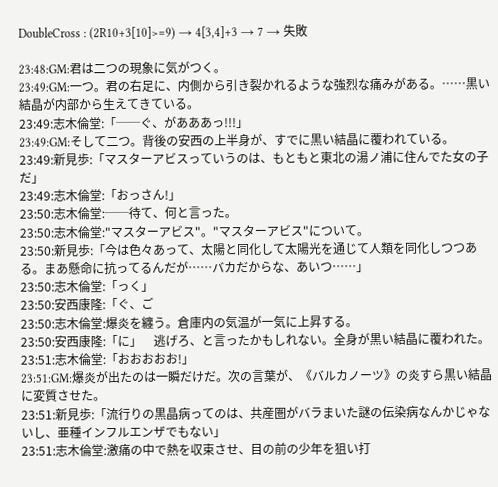DoubleCross : (2R10+3[10]>=9) → 4[3,4]+3 → 7 → 失敗

23:48:GM:君は二つの現象に気がつく。
23:49:GM:一つ。君の右足に、内側から引き裂かれるような強烈な痛みがある。……黒い結晶が内部から生えてきている。
23:49:志木倫堂:「──ぐ、があああっ!!!」
23:49:GM:そして二つ。背後の安西の上半身が、すでに黒い結晶に覆われている。
23:49:新見歩:「マスターアビスっていうのは、もともと東北の湯ノ浦に住んでた女の子だ」
23:49:志木倫堂:「おっさん!」
23:50:志木倫堂:──待て、何と言った。
23:50:志木倫堂:"マスターアビス"。"マスターアビス"について。
23:50:新見歩:「今は色々あって、太陽と同化して太陽光を通じて人類を同化しつつある。まあ懸命に抗ってるんだが……バカだからな、あいつ……」
23:50:志木倫堂:「っく」
23:50:安西康隆:「ぐ、ご
23:50:志木倫堂:爆炎を纏う。倉庫内の気温が一気に上昇する。
23:50:安西康隆:「に」    逃げろ、と言ったかもしれない。全身が黒い結晶に覆われた。
23:51:志木倫堂:「おおおおお!」
23:51:GM:爆炎が出たのは一瞬だけだ。次の言葉が、《バルカノーツ》の炎すら黒い結晶に変質させた。
23:51:新見歩:「流行りの黒晶病ってのは、共産圏がバラまいた謎の伝染病なんかじゃないし、亜種インフルエンザでもない」
23:51:志木倫堂:激痛の中で熱を収束させ、目の前の少年を狙い打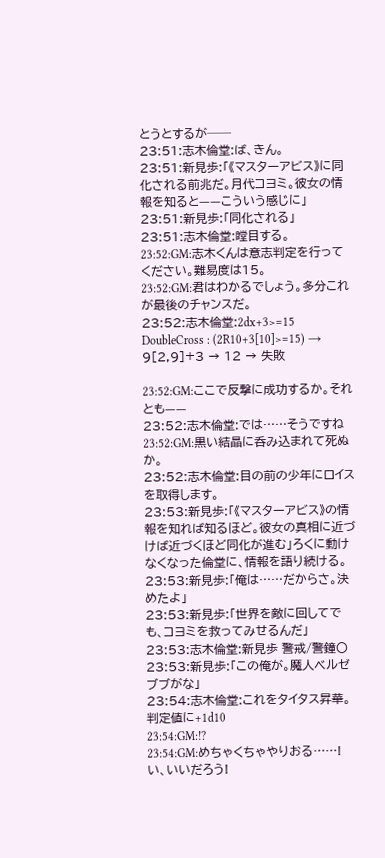とうとするが──
23:51:志木倫堂:ば、きん。
23:51:新見歩:「《マスターアビス》に同化される前兆だ。月代コヨミ。彼女の情報を知ると——こういう感じに」
23:51:新見歩:「同化される」
23:51:志木倫堂:瞠目する。
23:52:GM:志木くんは意志判定を行ってください。難易度は15。
23:52:GM:君はわかるでしょう。多分これが最後のチャンスだ。
23:52:志木倫堂:2dx+3>=15
DoubleCross : (2R10+3[10]>=15) → 9[2,9]+3 → 12 → 失敗

23:52:GM:ここで反撃に成功するか。それとも——
23:52:志木倫堂:では……そうですね
23:52:GM:黒い結晶に呑み込まれて死ぬか。
23:52:志木倫堂:目の前の少年にロイスを取得します。
23:53:新見歩:「《マスターアビス》の情報を知れば知るほど。彼女の真相に近づけば近づくほど同化が進む」ろくに動けなくなった倫堂に、情報を語り続ける。
23:53:新見歩:「俺は……だからさ。決めたよ」
23:53:新見歩:「世界を敵に回してでも、コヨミを救ってみせるんだ」
23:53:志木倫堂:新見歩 警戒/警鐘〇
23:53:新見歩:「この俺が。魔人ベルゼブブがな」
23:54:志木倫堂:これをタイタス昇華。判定値に+1d10
23:54:GM:!?
23:54:GM:めちゃくちゃやりおる……! い、いいだろう!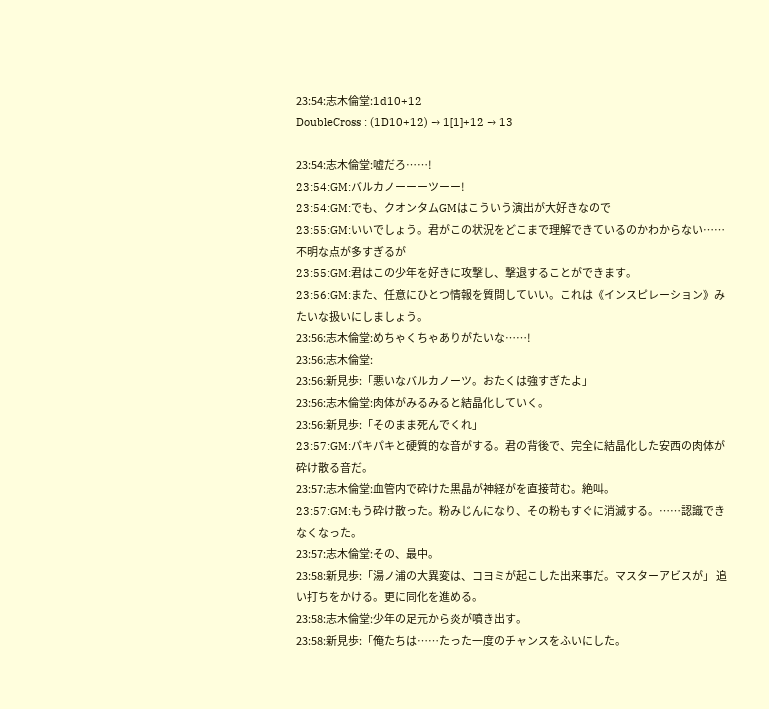23:54:志木倫堂:1d10+12
DoubleCross : (1D10+12) → 1[1]+12 → 13

23:54:志木倫堂:嘘だろ……!
23:54:GM:バルカノーーーツーー!
23:54:GM:でも、クオンタムGMはこういう演出が大好きなので
23:55:GM:いいでしょう。君がこの状況をどこまで理解できているのかわからない……不明な点が多すぎるが
23:55:GM:君はこの少年を好きに攻撃し、撃退することができます。
23:56:GM:また、任意にひとつ情報を質問していい。これは《インスピレーション》みたいな扱いにしましょう。
23:56:志木倫堂:めちゃくちゃありがたいな……!
23:56:志木倫堂:
23:56:新見歩:「悪いなバルカノーツ。おたくは強すぎたよ」
23:56:志木倫堂:肉体がみるみると結晶化していく。
23:56:新見歩:「そのまま死んでくれ」
23:57:GM:パキパキと硬質的な音がする。君の背後で、完全に結晶化した安西の肉体が砕け散る音だ。
23:57:志木倫堂:血管内で砕けた黒晶が神経がを直接苛む。絶叫。
23:57:GM:もう砕け散った。粉みじんになり、その粉もすぐに消滅する。……認識できなくなった。
23:57:志木倫堂:その、最中。
23:58:新見歩:「湯ノ浦の大異変は、コヨミが起こした出来事だ。マスターアビスが」 追い打ちをかける。更に同化を進める。
23:58:志木倫堂:少年の足元から炎が噴き出す。
23:58:新見歩:「俺たちは……たった一度のチャンスをふいにした。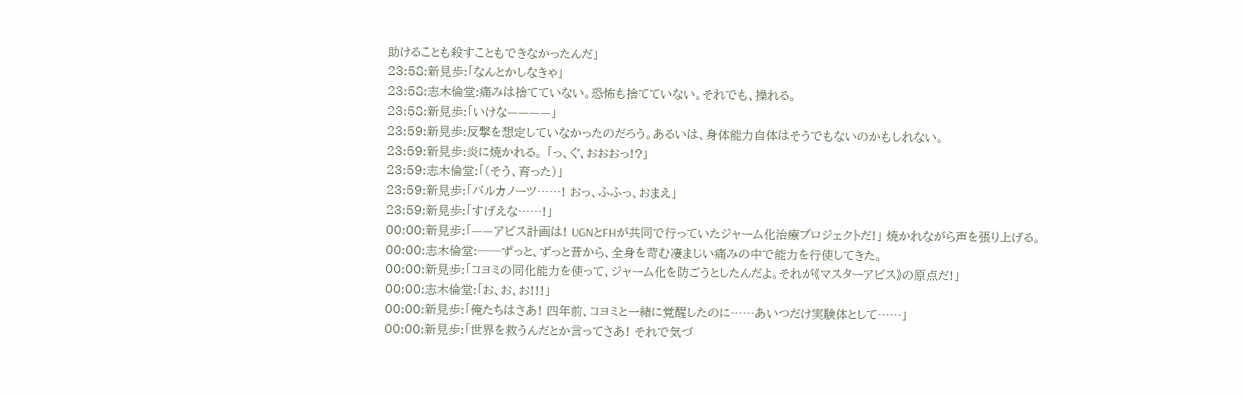助けることも殺すこともできなかったんだ」
23:58:新見歩:「なんとかしなきゃ」
23:58:志木倫堂:痛みは捨てていない。恐怖も捨てていない。それでも、操れる。
23:58:新見歩:「いけな————」
23:59:新見歩:反撃を想定していなかったのだろう。あるいは、身体能力自体はそうでもないのかもしれない。
23:59:新見歩:炎に焼かれる。 「っ、ぐ、おおおっ!?」
23:59:志木倫堂:「(そう、育った)」
23:59:新見歩:「バルカノーツ……! おっ、ふふっ、おまえ」
23:59:新見歩:「すげえな……!」
00:00:新見歩:「——アビス計画は! UGNとFHが共同で行っていたジャーム化治療プロジェクトだ!」 焼かれながら声を張り上げる。
00:00:志木倫堂:──ずっと、ずっと昔から、全身を苛む凄まじい痛みの中で能力を行使してきた。
00:00:新見歩:「コヨミの同化能力を使って、ジャーム化を防ごうとしたんだよ。それが《マスターアビス》の原点だ!」
00:00:志木倫堂:「お、お、お!!!」
00:00:新見歩:「俺たちはさあ! 四年前、コヨミと一緒に覚醒したのに……あいつだけ実験体として……」
00:00:新見歩:「世界を救うんだとか言ってさあ! それで気づ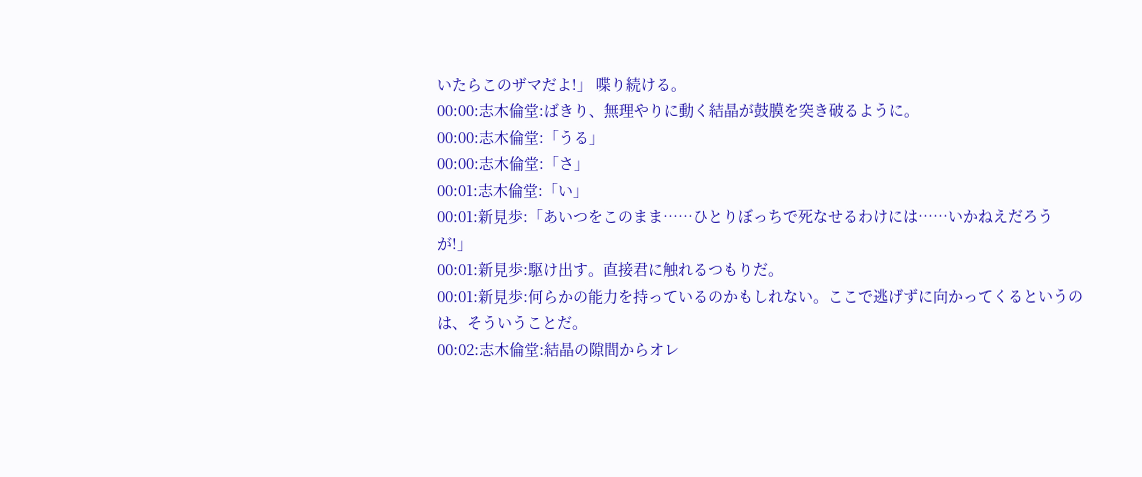いたらこのザマだよ!」 喋り続ける。
00:00:志木倫堂:ばきり、無理やりに動く結晶が鼓膜を突き破るように。
00:00:志木倫堂:「うる」
00:00:志木倫堂:「さ」
00:01:志木倫堂:「い」
00:01:新見歩:「あいつをこのまま……ひとりぼっちで死なせるわけには……いかねえだろうが!」
00:01:新見歩:駆け出す。直接君に触れるつもりだ。
00:01:新見歩:何らかの能力を持っているのかもしれない。ここで逃げずに向かってくるというのは、そういうことだ。
00:02:志木倫堂:結晶の隙間からオレ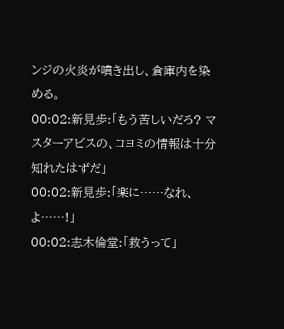ンジの火炎が噴き出し、倉庫内を染める。
00:02:新見歩:「もう苦しいだろ? マスターアビスの、コヨミの情報は十分知れたはずだ」
00:02:新見歩:「楽に……なれ、よ……!」
00:02:志木倫堂:「救うって」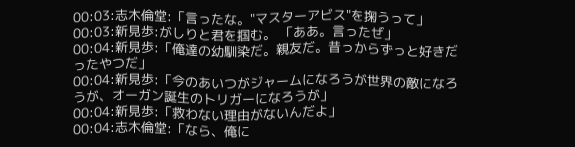00:03:志木倫堂:「言ったな。"マスターアビス"を掬うって」
00:03:新見歩:がしりと君を掴む。 「ああ。言ったぜ」
00:04:新見歩:「俺達の幼馴染だ。親友だ。昔っからずっと好きだったやつだ」
00:04:新見歩:「今のあいつがジャームになろうが世界の敵になろうが、オーガン誕生のトリガーになろうが」
00:04:新見歩:「救わない理由がないんだよ」
00:04:志木倫堂:「なら、俺に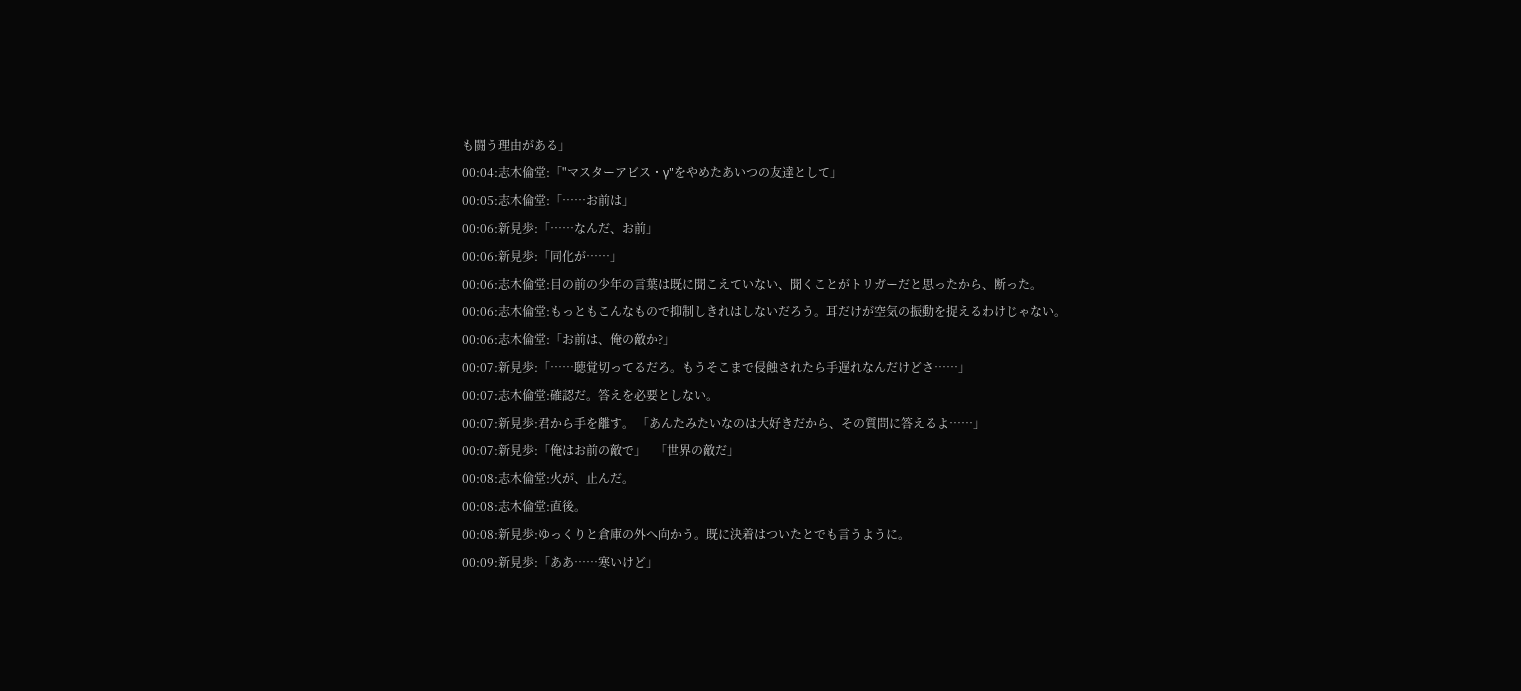も闘う理由がある」
00:04:志木倫堂:「"マスターアビス・γ"をやめたあいつの友達として」
00:05:志木倫堂:「……お前は」
00:06:新見歩:「……なんだ、お前」
00:06:新見歩:「同化が……」
00:06:志木倫堂:目の前の少年の言葉は既に聞こえていない、聞くことがトリガーだと思ったから、断った。
00:06:志木倫堂:もっともこんなもので抑制しきれはしないだろう。耳だけが空気の振動を捉えるわけじゃない。
00:06:志木倫堂:「お前は、俺の敵か?」
00:07:新見歩:「……聴覚切ってるだろ。もうそこまで侵蝕されたら手遅れなんだけどさ……」
00:07:志木倫堂:確認だ。答えを必要としない。
00:07:新見歩:君から手を離す。 「あんたみたいなのは大好きだから、その質問に答えるよ……」
00:07:新見歩:「俺はお前の敵で」   「世界の敵だ」
00:08:志木倫堂:火が、止んだ。
00:08:志木倫堂:直後。
00:08:新見歩:ゆっくりと倉庫の外へ向かう。既に決着はついたとでも言うように。
00:09:新見歩:「ああ……寒いけど」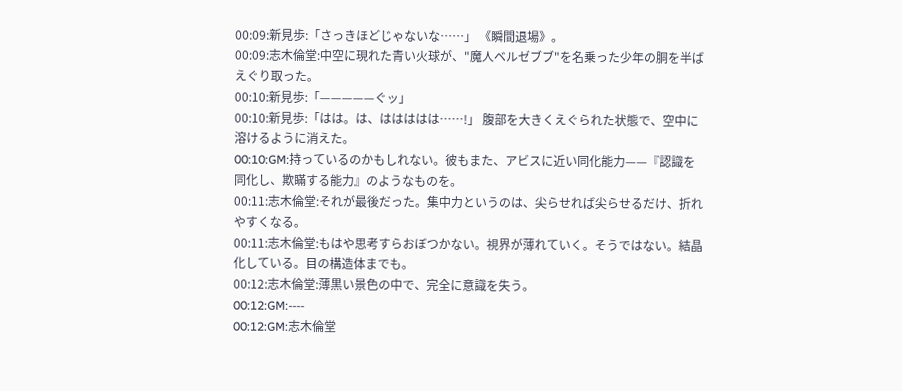00:09:新見歩:「さっきほどじゃないな……」 《瞬間退場》。
00:09:志木倫堂:中空に現れた青い火球が、"魔人ベルゼブブ"を名乗った少年の胴を半ばえぐり取った。
00:10:新見歩:「—————ぐッ」
00:10:新見歩:「はは。は、ははははは……!」 腹部を大きくえぐられた状態で、空中に溶けるように消えた。
00:10:GM:持っているのかもしれない。彼もまた、アビスに近い同化能力——『認識を同化し、欺瞞する能力』のようなものを。
00:11:志木倫堂:それが最後だった。集中力というのは、尖らせれば尖らせるだけ、折れやすくなる。
00:11:志木倫堂:もはや思考すらおぼつかない。視界が薄れていく。そうではない。結晶化している。目の構造体までも。
00:12:志木倫堂:薄黒い景色の中で、完全に意識を失う。
00:12:GM:----
00:12:GM:志木倫堂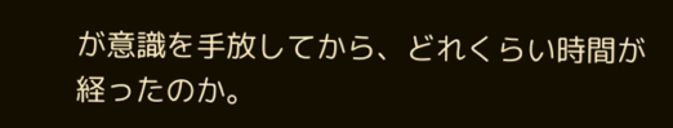が意識を手放してから、どれくらい時間が経ったのか。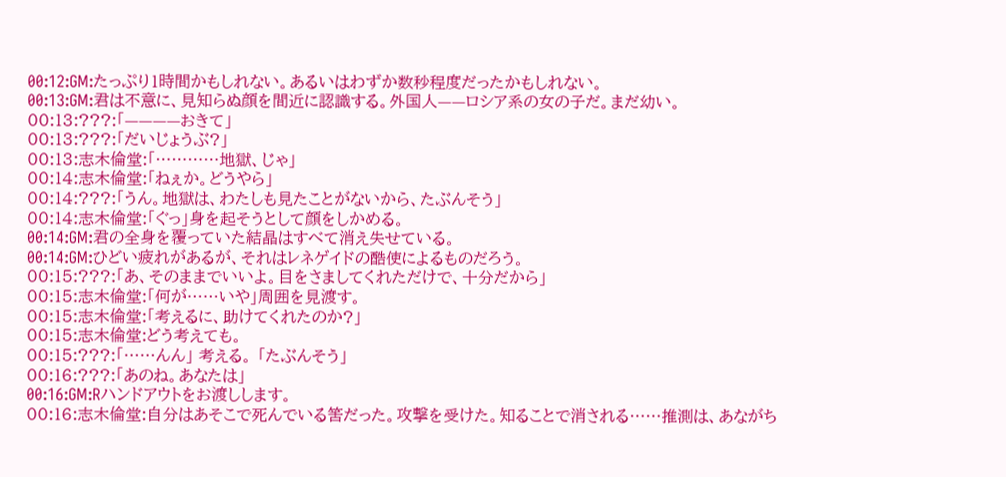00:12:GM:たっぷり1時間かもしれない。あるいはわずか数秒程度だったかもしれない。
00:13:GM:君は不意に、見知らぬ顔を間近に認識する。外国人——ロシア系の女の子だ。まだ幼い。
00:13:???:「————おきて」
00:13:???:「だいじょうぶ?」
00:13:志木倫堂:「…………地獄、じゃ」
00:14:志木倫堂:「ねぇか。どうやら」
00:14:???:「うん。地獄は、わたしも見たことがないから、たぶんそう」
00:14:志木倫堂:「ぐっ」身を起そうとして顔をしかめる。
00:14:GM:君の全身を覆っていた結晶はすべて消え失せている。
00:14:GM:ひどい疲れがあるが、それはレネゲイドの酷使によるものだろう。
00:15:???:「あ、そのままでいいよ。目をさましてくれただけで、十分だから」
00:15:志木倫堂:「何が……いや」周囲を見渡す。
00:15:志木倫堂:「考えるに、助けてくれたのか?」
00:15:志木倫堂:どう考えても。
00:15:???:「……んん」 考える。 「たぶんそう」
00:16:???:「あのね。あなたは」
00:16:GM:Rハンドアウトをお渡しします。
00:16:志木倫堂:自分はあそこで死んでいる筈だった。攻撃を受けた。知ることで消される……推測は、あながち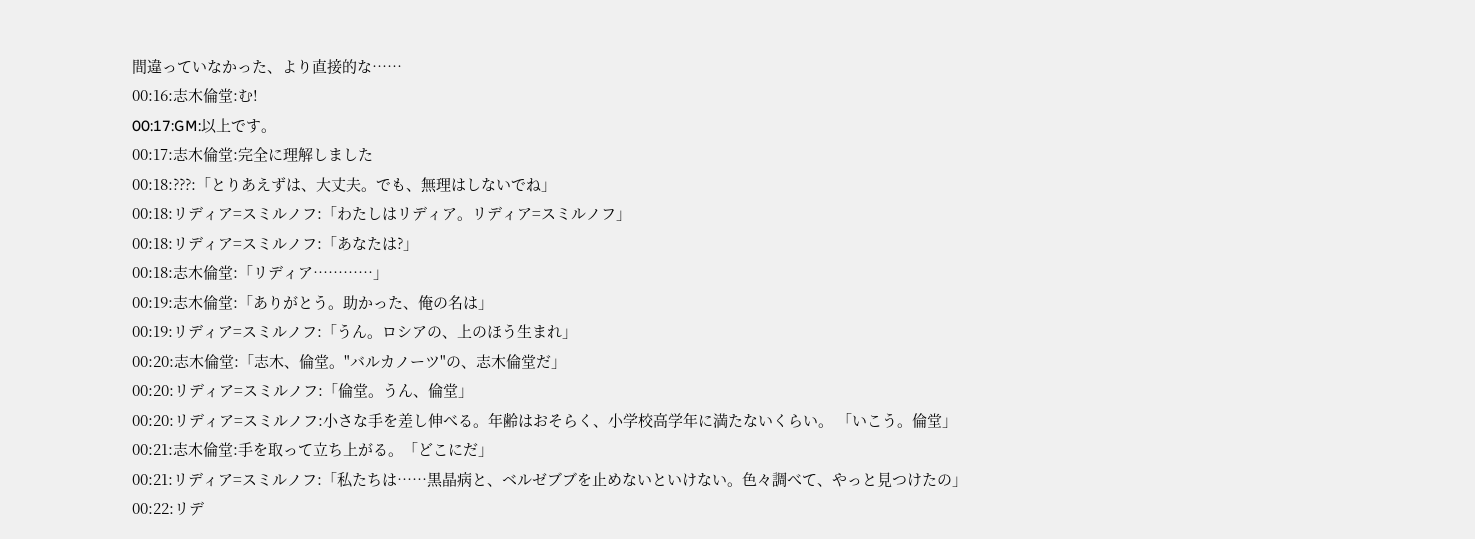間違っていなかった、より直接的な……
00:16:志木倫堂:む!
00:17:GM:以上です。
00:17:志木倫堂:完全に理解しました
00:18:???:「とりあえずは、大丈夫。でも、無理はしないでね」
00:18:リディア=スミルノフ:「わたしはリディア。リディア=スミルノフ」
00:18:リディア=スミルノフ:「あなたは?」
00:18:志木倫堂:「リディア…………」
00:19:志木倫堂:「ありがとう。助かった、俺の名は」
00:19:リディア=スミルノフ:「うん。ロシアの、上のほう生まれ」
00:20:志木倫堂:「志木、倫堂。"バルカノーツ"の、志木倫堂だ」
00:20:リディア=スミルノフ:「倫堂。うん、倫堂」
00:20:リディア=スミルノフ:小さな手を差し伸べる。年齢はおそらく、小学校高学年に満たないくらい。 「いこう。倫堂」
00:21:志木倫堂:手を取って立ち上がる。「どこにだ」
00:21:リディア=スミルノフ:「私たちは……黒晶病と、ベルゼブブを止めないといけない。色々調べて、やっと見つけたの」
00:22:リデ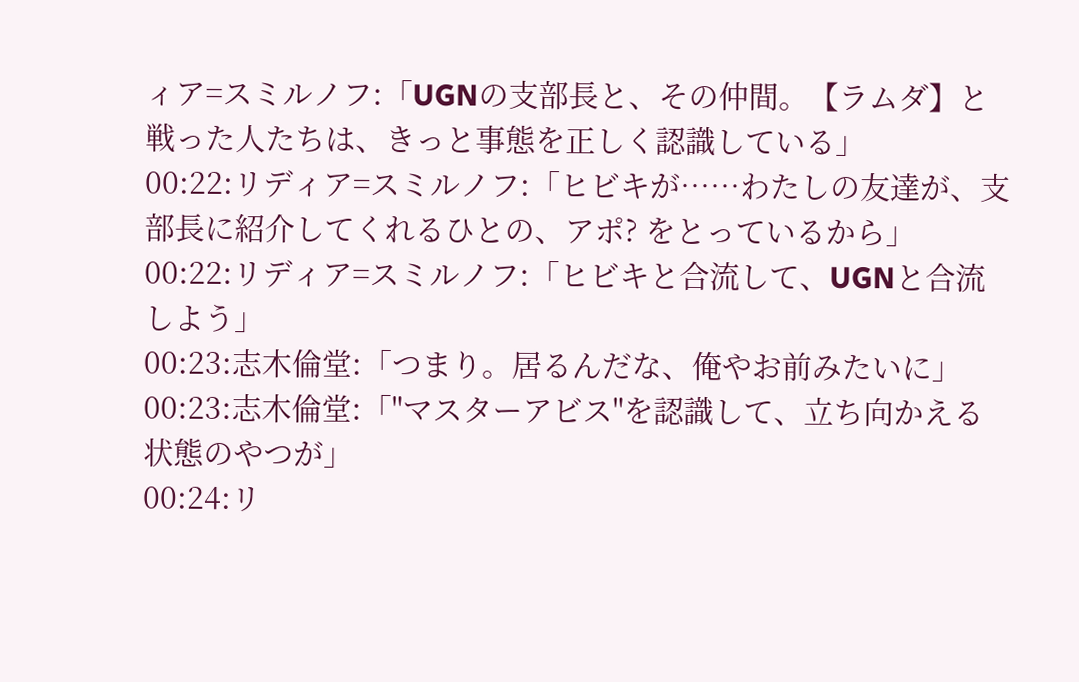ィア=スミルノフ:「UGNの支部長と、その仲間。【ラムダ】と戦った人たちは、きっと事態を正しく認識している」
00:22:リディア=スミルノフ:「ヒビキが……わたしの友達が、支部長に紹介してくれるひとの、アポ? をとっているから」
00:22:リディア=スミルノフ:「ヒビキと合流して、UGNと合流しよう」
00:23:志木倫堂:「つまり。居るんだな、俺やお前みたいに」
00:23:志木倫堂:「"マスターアビス"を認識して、立ち向かえる状態のやつが」
00:24:リ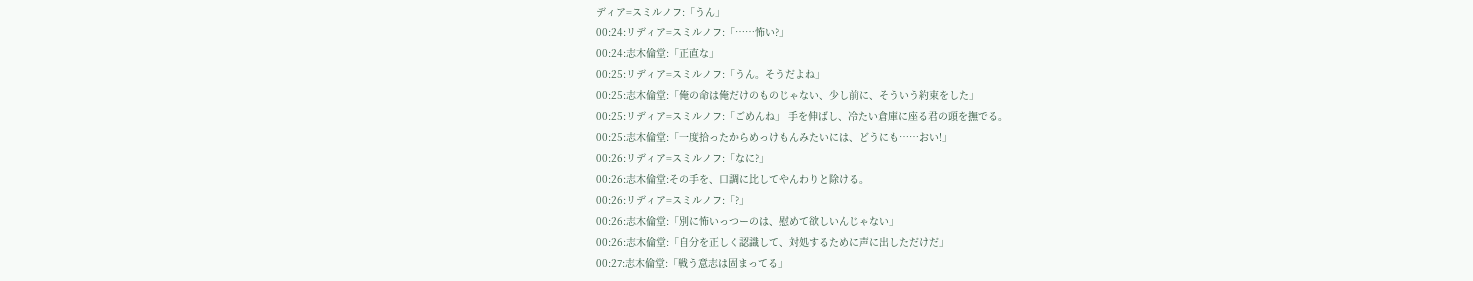ディア=スミルノフ:「うん」
00:24:リディア=スミルノフ:「……怖い?」
00:24:志木倫堂:「正直な」
00:25:リディア=スミルノフ:「うん。そうだよね」
00:25:志木倫堂:「俺の命は俺だけのものじゃない、少し前に、そういう約束をした」
00:25:リディア=スミルノフ:「ごめんね」 手を伸ばし、冷たい倉庫に座る君の頭を撫でる。
00:25:志木倫堂:「一度拾ったからめっけもんみたいには、どうにも……おい!」
00:26:リディア=スミルノフ:「なに?」
00:26:志木倫堂:その手を、口調に比してやんわりと除ける。
00:26:リディア=スミルノフ:「?」
00:26:志木倫堂:「別に怖いっつーのは、慰めて欲しいんじゃない」
00:26:志木倫堂:「自分を正しく認識して、対処するために声に出しただけだ」
00:27:志木倫堂:「戦う意志は固まってる」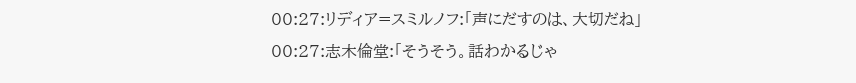00:27:リディア=スミルノフ:「声にだすのは、大切だね」
00:27:志木倫堂:「そうそう。話わかるじゃ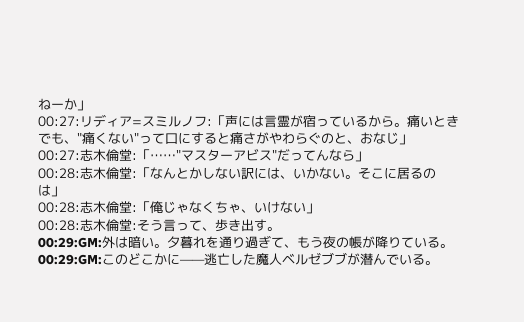ねーか」
00:27:リディア=スミルノフ:「声には言霊が宿っているから。痛いときでも、"痛くない"って口にすると痛さがやわらぐのと、おなじ」
00:27:志木倫堂:「……"マスターアビス"だってんなら」
00:28:志木倫堂:「なんとかしない訳には、いかない。そこに居るのは」
00:28:志木倫堂:「俺じゃなくちゃ、いけない」
00:28:志木倫堂:そう言って、歩き出す。
00:29:GM:外は暗い。夕暮れを通り過ぎて、もう夜の帳が降りている。
00:29:GM:このどこかに——逃亡した魔人ベルゼブブが潜んでいる。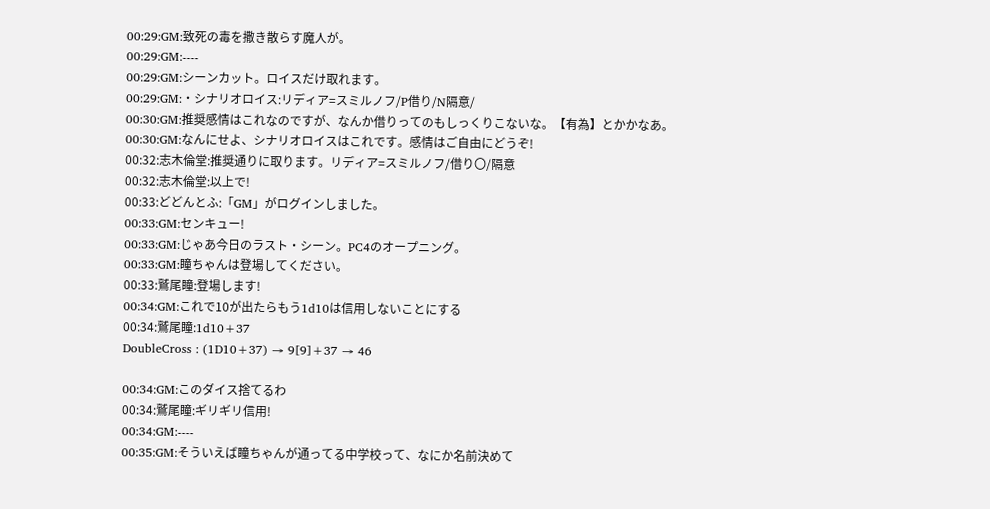00:29:GM:致死の毒を撒き散らす魔人が。
00:29:GM:----
00:29:GM:シーンカット。ロイスだけ取れます。
00:29:GM:・シナリオロイス:リディア=スミルノフ/P借り/N隔意/
00:30:GM:推奨感情はこれなのですが、なんか借りってのもしっくりこないな。【有為】とかかなあ。
00:30:GM:なんにせよ、シナリオロイスはこれです。感情はご自由にどうぞ!
00:32:志木倫堂:推奨通りに取ります。リディア=スミルノフ/借り〇/隔意
00:32:志木倫堂:以上で!
00:33:どどんとふ:「GM」がログインしました。
00:33:GM:センキュー!
00:33:GM:じゃあ今日のラスト・シーン。PC4のオープニング。
00:33:GM:瞳ちゃんは登場してください。
00:33:鷲尾瞳:登場します!
00:34:GM:これで10が出たらもう1d10は信用しないことにする
00:34:鷲尾瞳:1d10+37
DoubleCross : (1D10+37) → 9[9]+37 → 46

00:34:GM:このダイス捨てるわ
00:34:鷲尾瞳:ギリギリ信用!
00:34:GM:----
00:35:GM:そういえば瞳ちゃんが通ってる中学校って、なにか名前決めて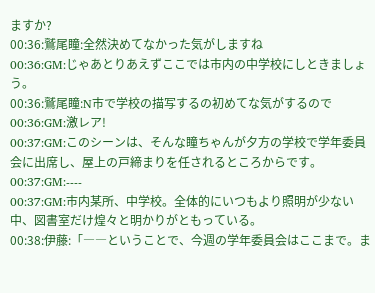ますか?
00:36:鷲尾瞳:全然決めてなかった気がしますね
00:36:GM:じゃあとりあえずここでは市内の中学校にしときましょう。
00:36:鷲尾瞳:N市で学校の描写するの初めてな気がするので
00:36:GM:激レア!
00:37:GM:このシーンは、そんな瞳ちゃんが夕方の学校で学年委員会に出席し、屋上の戸締まりを任されるところからです。
00:37:GM:----
00:37:GM:市内某所、中学校。全体的にいつもより照明が少ない中、図書室だけ煌々と明かりがともっている。
00:38:伊藤:「――ということで、今週の学年委員会はここまで。ま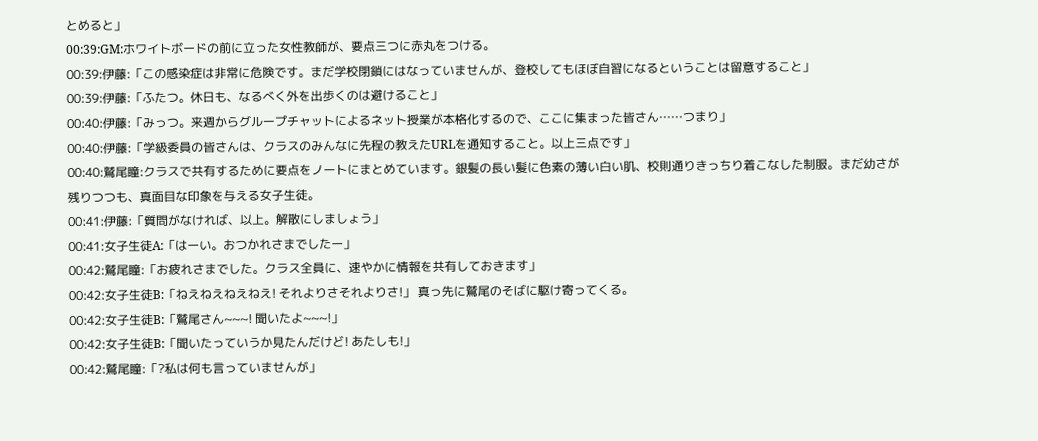とめると」
00:39:GM:ホワイトボードの前に立った女性教師が、要点三つに赤丸をつける。
00:39:伊藤:「この感染症は非常に危険です。まだ学校閉鎖にはなっていませんが、登校してもほぼ自習になるということは留意すること」
00:39:伊藤:「ふたつ。休日も、なるべく外を出歩くのは避けること」
00:40:伊藤:「みっつ。来週からグループチャットによるネット授業が本格化するので、ここに集まった皆さん……つまり」
00:40:伊藤:「学級委員の皆さんは、クラスのみんなに先程の教えたURLを通知すること。以上三点です」
00:40:鷲尾瞳:クラスで共有するために要点をノートにまとめています。銀髪の長い髪に色素の薄い白い肌、校則通りきっちり着こなした制服。まだ幼さが残りつつも、真面目な印象を与える女子生徒。
00:41:伊藤:「質問がなければ、以上。解散にしましょう」
00:41:女子生徒A:「はーい。おつかれさまでしたー」
00:42:鷲尾瞳:「お疲れさまでした。クラス全員に、速やかに情報を共有しておきます」
00:42:女子生徒B:「ねえねえねえねえ! それよりさそれよりさ!」 真っ先に鷲尾のそばに駆け寄ってくる。
00:42:女子生徒B:「鷲尾さん~~~! 聞いたよ~~~!」
00:42:女子生徒B:「聞いたっていうか見たんだけど! あたしも!」
00:42:鷲尾瞳:「?私は何も言っていませんが」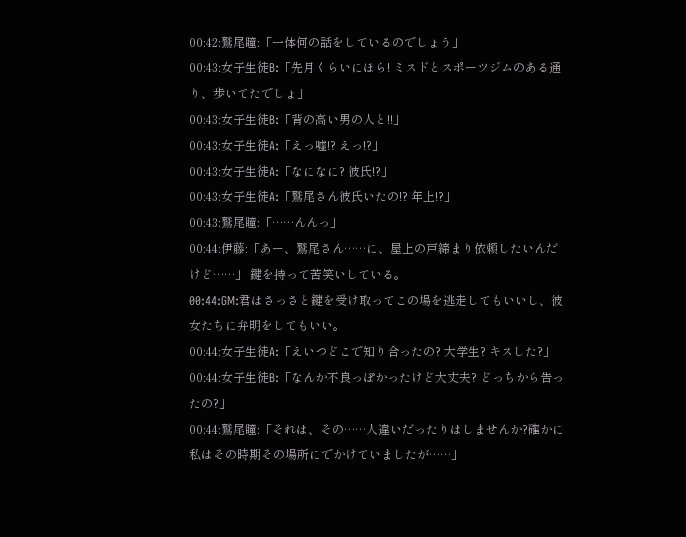00:42:鷲尾瞳:「一体何の話をしているのでしょう」
00:43:女子生徒B:「先月くらいにほら! ミスドとスポーツジムのある通り、歩いてたでしょ」
00:43:女子生徒B:「背の高い男の人と!!」
00:43:女子生徒A:「えっ嘘!? えっ!?」
00:43:女子生徒A:「なになに? 彼氏!?」
00:43:女子生徒A:「鷲尾さん彼氏いたの!? 年上!?」
00:43:鷲尾瞳:「……んんっ」
00:44:伊藤:「あー、鷲尾さん……に、屋上の戸締まり依頼したいんだけど……」 鍵を持って苦笑いしている。
00:44:GM:君はさっさと鍵を受け取ってこの場を逃走してもいいし、彼女たちに弁明をしてもいい。
00:44:女子生徒A:「えいつどこで知り合ったの? 大学生? キスした?」
00:44:女子生徒B:「なんか不良っぽかったけど大丈夫? どっちから告ったの?」
00:44:鷲尾瞳:「それは、その……人違いだったりはしませんか?確かに私はその時期その場所にでかけていましたが……」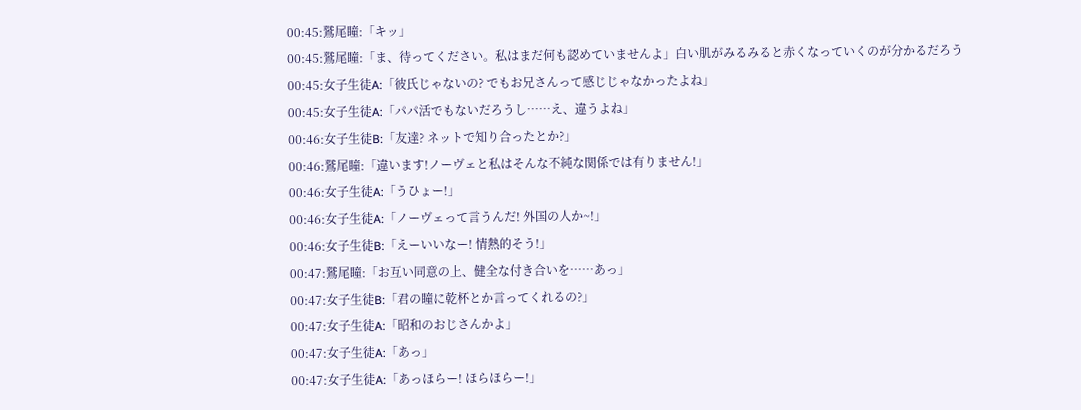00:45:鷲尾瞳:「キッ」
00:45:鷲尾瞳:「ま、待ってください。私はまだ何も認めていませんよ」白い肌がみるみると赤くなっていくのが分かるだろう
00:45:女子生徒A:「彼氏じゃないの? でもお兄さんって感じじゃなかったよね」
00:45:女子生徒A:「パパ活でもないだろうし……え、違うよね」
00:46:女子生徒B:「友達? ネットで知り合ったとか?」
00:46:鷲尾瞳:「違います!ノーヴェと私はそんな不純な関係では有りません!」
00:46:女子生徒A:「うひょー!」
00:46:女子生徒A:「ノーヴェって言うんだ! 外国の人か~!」
00:46:女子生徒B:「えーいいなー! 情熱的そう!」
00:47:鷲尾瞳:「お互い同意の上、健全な付き合いを……あっ」
00:47:女子生徒B:「君の瞳に乾杯とか言ってくれるの?」
00:47:女子生徒A:「昭和のおじさんかよ」
00:47:女子生徒A:「あっ」
00:47:女子生徒A:「あっほらー! ほらほらー!」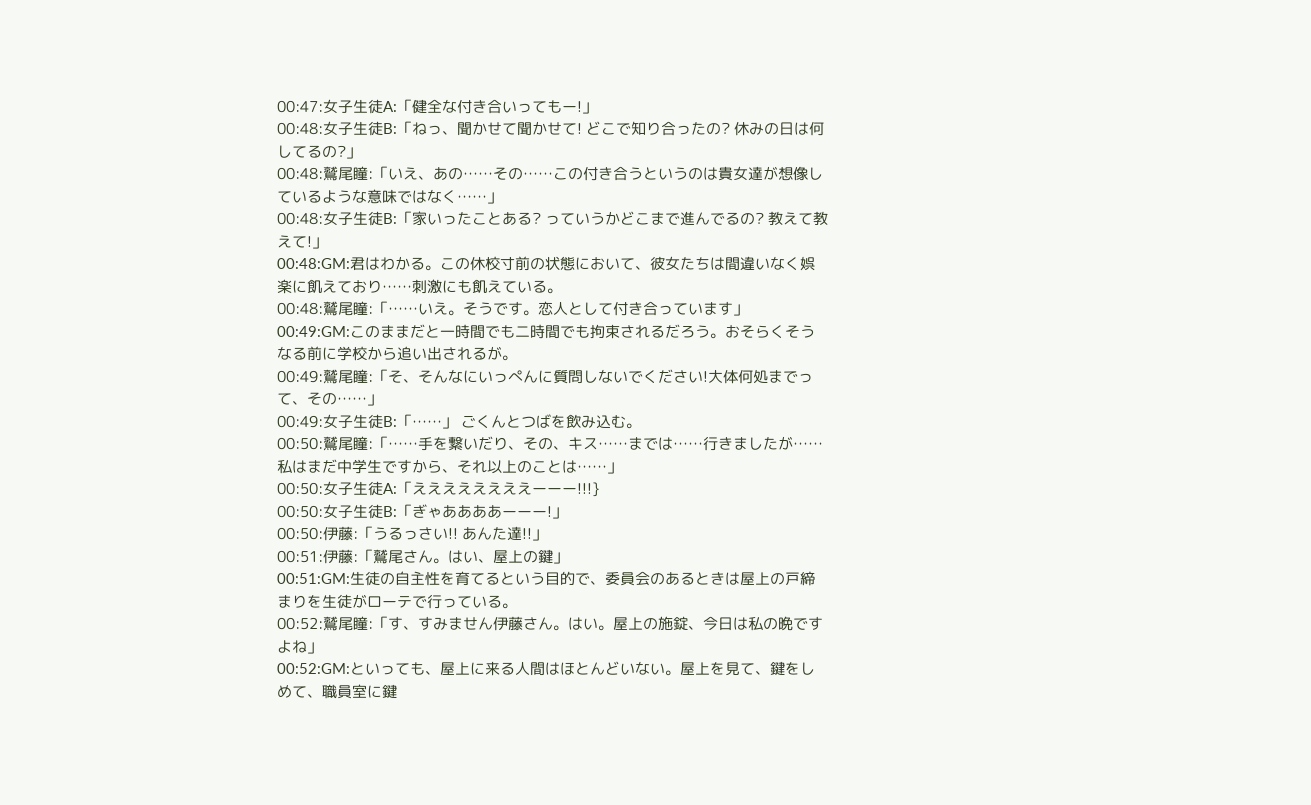00:47:女子生徒A:「健全な付き合いってもー!」
00:48:女子生徒B:「ねっ、聞かせて聞かせて! どこで知り合ったの? 休みの日は何してるの?」
00:48:鷲尾瞳:「いえ、あの……その……この付き合うというのは貴女達が想像しているような意味ではなく……」
00:48:女子生徒B:「家いったことある? っていうかどこまで進んでるの? 教えて教えて!」
00:48:GM:君はわかる。この休校寸前の状態において、彼女たちは間違いなく娯楽に飢えており……刺激にも飢えている。
00:48:鷲尾瞳:「……いえ。そうです。恋人として付き合っています」
00:49:GM:このままだと一時間でも二時間でも拘束されるだろう。おそらくそうなる前に学校から追い出されるが。
00:49:鷲尾瞳:「そ、そんなにいっぺんに質問しないでください!大体何処までって、その……」
00:49:女子生徒B:「……」 ごくんとつばを飲み込む。
00:50:鷲尾瞳:「……手を繋いだり、その、キス……までは……行きましたが……私はまだ中学生ですから、それ以上のことは……」
00:50:女子生徒A:「ええええええええーーー!!!}
00:50:女子生徒B:「ぎゃああああーーー!」
00:50:伊藤:「うるっさい!! あんた達!!」
00:51:伊藤:「鷲尾さん。はい、屋上の鍵」
00:51:GM:生徒の自主性を育てるという目的で、委員会のあるときは屋上の戸締まりを生徒がローテで行っている。
00:52:鷲尾瞳:「す、すみません伊藤さん。はい。屋上の施錠、今日は私の晩ですよね」
00:52:GM:といっても、屋上に来る人間はほとんどいない。屋上を見て、鍵をしめて、職員室に鍵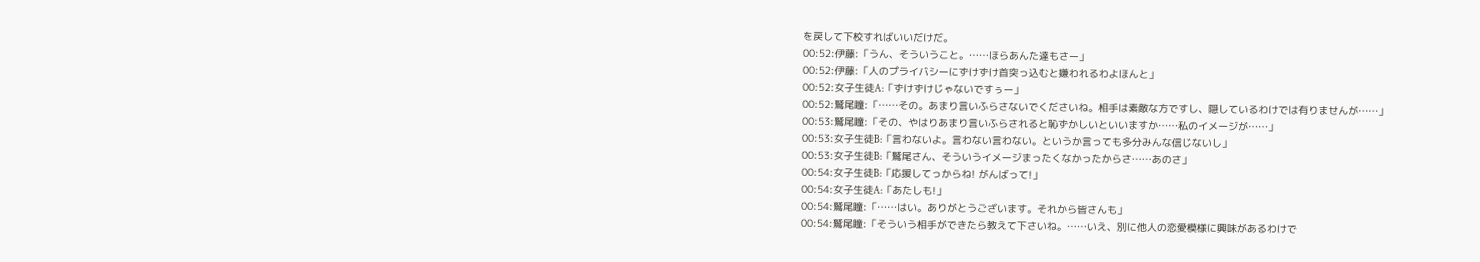を戻して下校すればいいだけだ。
00:52:伊藤:「うん、そういうこと。……ほらあんた達もさー」
00:52:伊藤:「人のプライバシーにずけずけ首突っ込むと嫌われるわよほんと」
00:52:女子生徒A:「ずけずけじゃないですぅー」
00:52:鷲尾瞳:「……その。あまり言いふらさないでくださいね。相手は素敵な方ですし、隠しているわけでは有りませんが……」
00:53:鷲尾瞳:「その、やはりあまり言いふらされると恥ずかしいといいますか……私のイメージが……」
00:53:女子生徒B:「言わないよ。言わない言わない。というか言っても多分みんな信じないし」
00:53:女子生徒B:「鷲尾さん、そういうイメージまったくなかったからさ……あのさ」
00:54:女子生徒B:「応援してっからね! がんばって!」
00:54:女子生徒A:「あたしも!」
00:54:鷲尾瞳:「……はい。ありがとうございます。それから皆さんも」
00:54:鷲尾瞳:「そういう相手ができたら教えて下さいね。……いえ、別に他人の恋愛模様に興味があるわけで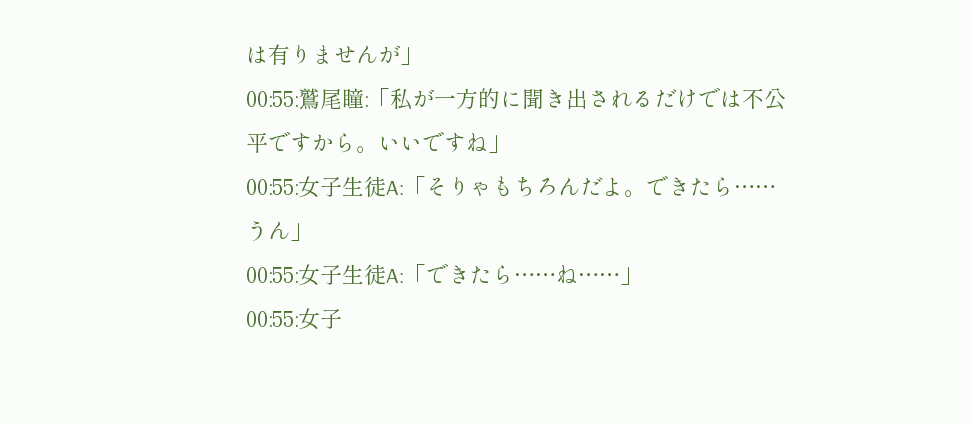は有りませんが」
00:55:鷲尾瞳:「私が一方的に聞き出されるだけでは不公平ですから。いいですね」
00:55:女子生徒A:「そりゃもちろんだよ。できたら……うん」
00:55:女子生徒A:「できたら……ね……」
00:55:女子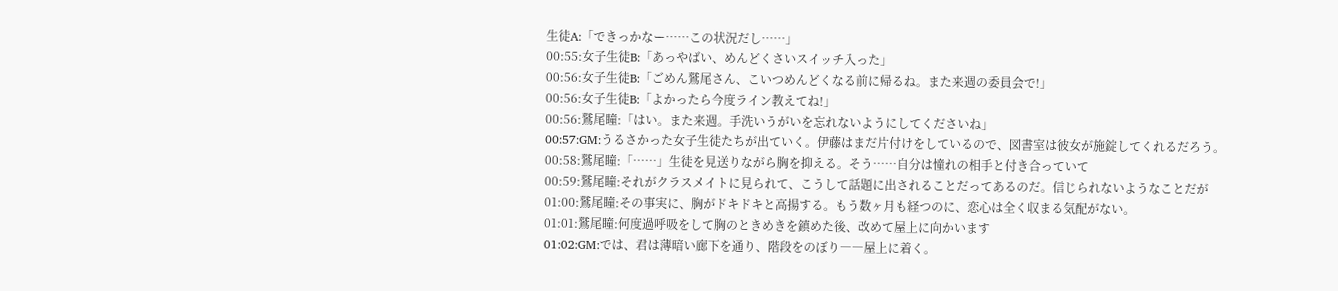生徒A:「できっかなー……この状況だし……」
00:55:女子生徒B:「あっやばい、めんどくさいスイッチ入った」
00:56:女子生徒B:「ごめん鷲尾さん、こいつめんどくなる前に帰るね。また来週の委員会で!」
00:56:女子生徒B:「よかったら今度ライン教えてね!」
00:56:鷲尾瞳:「はい。また来週。手洗いうがいを忘れないようにしてくださいね」
00:57:GM:うるさかった女子生徒たちが出ていく。伊藤はまだ片付けをしているので、図書室は彼女が施錠してくれるだろう。
00:58:鷲尾瞳:「……」生徒を見送りながら胸を抑える。そう……自分は憧れの相手と付き合っていて
00:59:鷲尾瞳:それがクラスメイトに見られて、こうして話題に出されることだってあるのだ。信じられないようなことだが
01:00:鷲尾瞳:その事実に、胸がドキドキと高揚する。もう数ヶ月も経つのに、恋心は全く収まる気配がない。
01:01:鷲尾瞳:何度過呼吸をして胸のときめきを鎮めた後、改めて屋上に向かいます
01:02:GM:では、君は薄暗い廊下を通り、階段をのぼり――屋上に着く。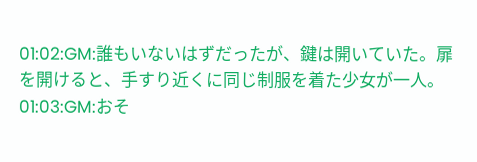01:02:GM:誰もいないはずだったが、鍵は開いていた。扉を開けると、手すり近くに同じ制服を着た少女が一人。
01:03:GM:おそ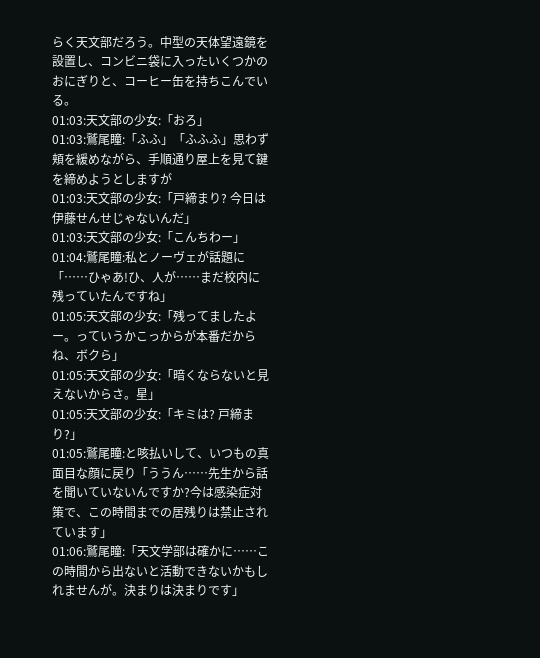らく天文部だろう。中型の天体望遠鏡を設置し、コンビニ袋に入ったいくつかのおにぎりと、コーヒー缶を持ちこんでいる。
01:03:天文部の少女:「おろ」
01:03:鷲尾瞳:「ふふ」「ふふふ」思わず頬を緩めながら、手順通り屋上を見て鍵を締めようとしますが
01:03:天文部の少女:「戸締まり? 今日は伊藤せんせじゃないんだ」
01:03:天文部の少女:「こんちわー」
01:04:鷲尾瞳:私とノーヴェが話題に「……ひゃあ!ひ、人が……まだ校内に残っていたんですね」
01:05:天文部の少女:「残ってましたよー。っていうかこっからが本番だからね、ボクら」
01:05:天文部の少女:「暗くならないと見えないからさ。星」
01:05:天文部の少女:「キミは? 戸締まり?」
01:05:鷲尾瞳:と咳払いして、いつもの真面目な顔に戻り「ううん……先生から話を聞いていないんですか?今は感染症対策で、この時間までの居残りは禁止されています」
01:06:鷲尾瞳:「天文学部は確かに……この時間から出ないと活動できないかもしれませんが。決まりは決まりです」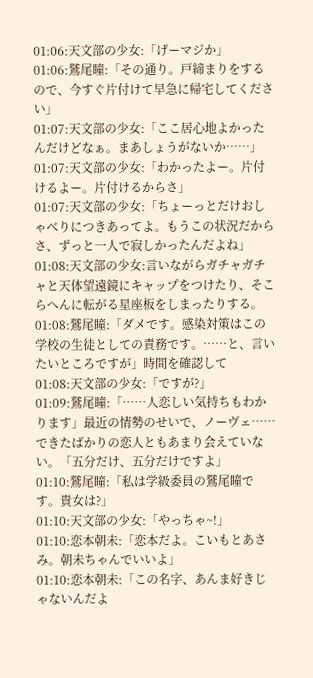01:06:天文部の少女:「げーマジか」
01:06:鷲尾瞳:「その通り。戸締まりをするので、今すぐ片付けて早急に帰宅してください」
01:07:天文部の少女:「ここ居心地よかったんだけどなぁ。まあしょうがないか……」
01:07:天文部の少女:「わかったよー。片付けるよー。片付けるからさ」
01:07:天文部の少女:「ちょーっとだけおしゃべりにつきあってよ。もうこの状況だからさ、ずっと一人で寂しかったんだよね」
01:08:天文部の少女:言いながらガチャガチャと天体望遠鏡にキャップをつけたり、そこらへんに転がる星座板をしまったりする。
01:08:鷲尾瞳:「ダメです。感染対策はこの学校の生徒としての責務です。……と、言いたいところですが」時間を確認して
01:08:天文部の少女:「ですが?」
01:09:鷲尾瞳:「……人恋しい気持ちもわかります」最近の情勢のせいで、ノーヴェ……できたばかりの恋人ともあまり会えていない。「五分だけ、五分だけですよ」
01:10:鷲尾瞳:「私は学級委員の鷲尾瞳です。貴女は?」
01:10:天文部の少女:「やっちゃ~!」
01:10:恋本朝未:「恋本だよ。こいもとあさみ。朝未ちゃんでいいよ」
01:10:恋本朝未:「この名字、あんま好きじゃないんだよ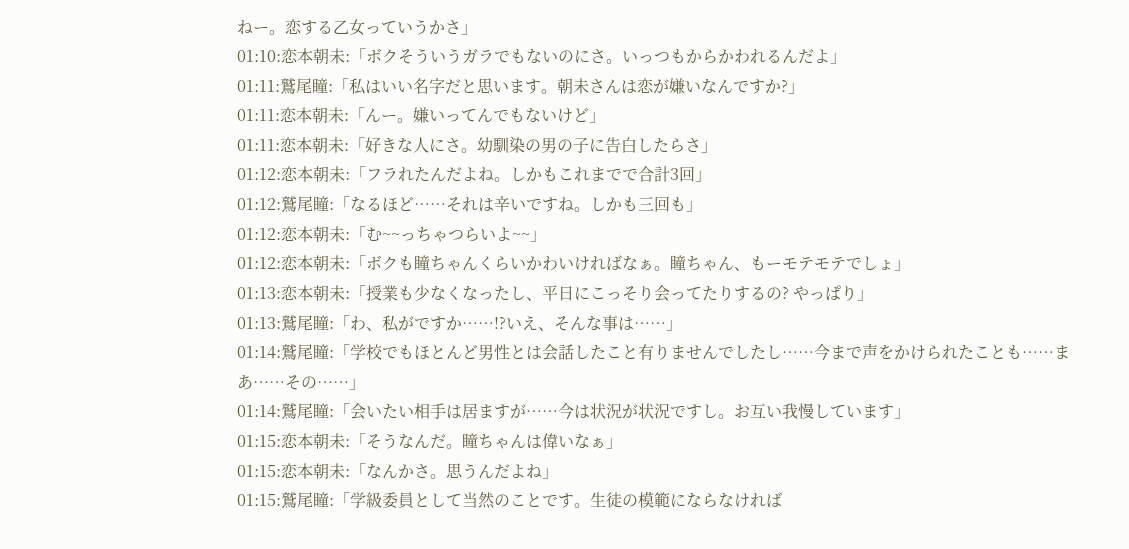ねー。恋する乙女っていうかさ」
01:10:恋本朝未:「ボクそういうガラでもないのにさ。いっつもからかわれるんだよ」
01:11:鷲尾瞳:「私はいい名字だと思います。朝未さんは恋が嫌いなんですか?」
01:11:恋本朝未:「んー。嫌いってんでもないけど」
01:11:恋本朝未:「好きな人にさ。幼馴染の男の子に告白したらさ」
01:12:恋本朝未:「フラれたんだよね。しかもこれまでで合計3回」
01:12:鷲尾瞳:「なるほど……それは辛いですね。しかも三回も」
01:12:恋本朝未:「む~~っちゃつらいよ~~」
01:12:恋本朝未:「ボクも瞳ちゃんくらいかわいければなぁ。瞳ちゃん、もーモテモテでしょ」
01:13:恋本朝未:「授業も少なくなったし、平日にこっそり会ってたりするの? やっぱり」
01:13:鷲尾瞳:「わ、私がですか……!?いえ、そんな事は……」
01:14:鷲尾瞳:「学校でもほとんど男性とは会話したこと有りませんでしたし……今まで声をかけられたことも……まあ……その……」
01:14:鷲尾瞳:「会いたい相手は居ますが……今は状況が状況ですし。お互い我慢しています」
01:15:恋本朝未:「そうなんだ。瞳ちゃんは偉いなぁ」
01:15:恋本朝未:「なんかさ。思うんだよね」
01:15:鷲尾瞳:「学級委員として当然のことです。生徒の模範にならなければ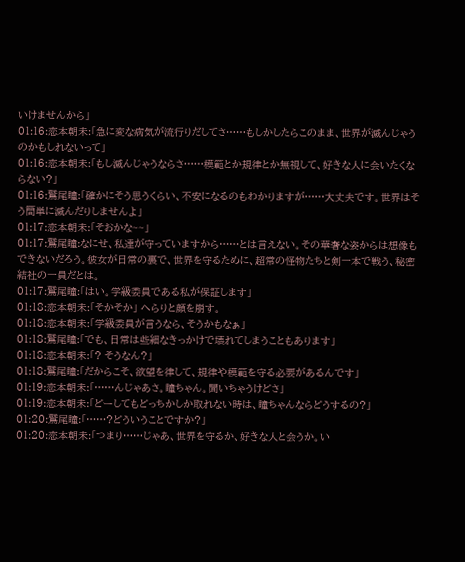いけませんから」
01:16:恋本朝未:「急に変な病気が流行りだしてさ……もしかしたらこのまま、世界が滅んじゃうのかもしれないって」
01:16:恋本朝未:「もし滅んじゃうならさ……模範とか規律とか無視して、好きな人に会いたくならない?」
01:16:鷲尾瞳:「確かにそう思うくらい、不安になるのもわかりますが……大丈夫です。世界はそう簡単に滅んだりしませんよ」
01:17:恋本朝未:「そおかな~~」
01:17:鷲尾瞳:なにせ、私達が守っていますから……とは言えない。その華奢な姿からは想像もできないだろう。彼女が日常の裏で、世界を守るために、超常の怪物たちと剣一本で戦う、秘密結社の一員だとは。
01:17:鷲尾瞳:「はい。学級委員である私が保証します」
01:18:恋本朝未:「そかそか」 へらりと顔を崩す。
01:18:恋本朝未:「学級委員が言うなら、そうかもなぁ」
01:18:鷲尾瞳:「でも、日常は些細なきっかけで壊れてしまうこともあります」
01:18:恋本朝未:「? そうなん?」
01:18:鷲尾瞳:「だからこそ、欲望を律して、規律や模範を守る必要があるんです」
01:19:恋本朝未:「……んじゃあさ。瞳ちゃん。聞いちゃうけどさ」
01:19:恋本朝未:「どーしてもどっちかしか取れない時は、瞳ちゃんならどうするの?」
01:20:鷲尾瞳:「……?どういうことですか?」
01:20:恋本朝未:「つまり……じゃあ、世界を守るか、好きな人と会うか。い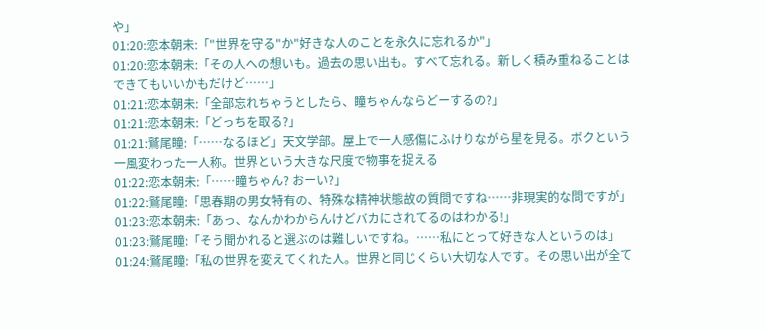や」
01:20:恋本朝未:「"世界を守る"か"好きな人のことを永久に忘れるか"」
01:20:恋本朝未:「その人への想いも。過去の思い出も。すべて忘れる。新しく積み重ねることはできてもいいかもだけど……」
01:21:恋本朝未:「全部忘れちゃうとしたら、瞳ちゃんならどーするの?」
01:21:恋本朝未:「どっちを取る?」
01:21:鷲尾瞳:「……なるほど」天文学部。屋上で一人感傷にふけりながら星を見る。ボクという一風変わった一人称。世界という大きな尺度で物事を捉える
01:22:恋本朝未:「……瞳ちゃん? おーい?」
01:22:鷲尾瞳:「思春期の男女特有の、特殊な精神状態故の質問ですね……非現実的な問ですが」
01:23:恋本朝未:「あっ、なんかわからんけどバカにされてるのはわかる!」
01:23:鷲尾瞳:「そう聞かれると選ぶのは難しいですね。……私にとって好きな人というのは」
01:24:鷲尾瞳:「私の世界を変えてくれた人。世界と同じくらい大切な人です。その思い出が全て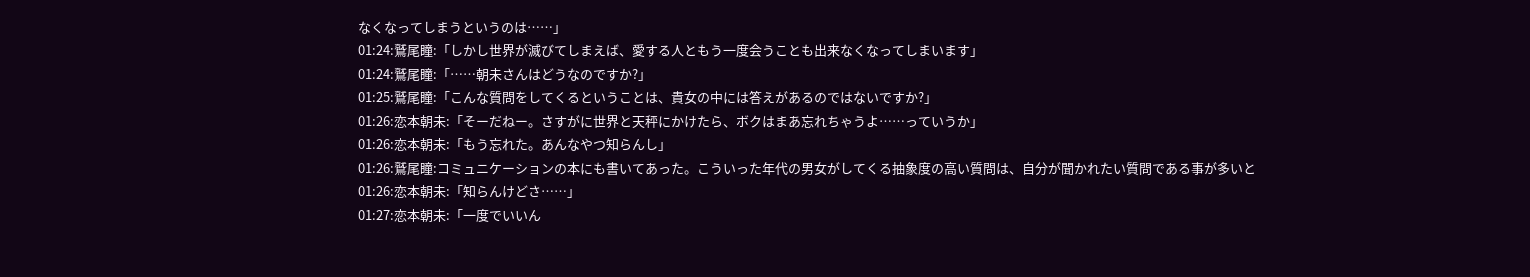なくなってしまうというのは……」
01:24:鷲尾瞳:「しかし世界が滅びてしまえば、愛する人ともう一度会うことも出来なくなってしまいます」
01:24:鷲尾瞳:「……朝未さんはどうなのですか?」
01:25:鷲尾瞳:「こんな質問をしてくるということは、貴女の中には答えがあるのではないですか?」
01:26:恋本朝未:「そーだねー。さすがに世界と天秤にかけたら、ボクはまあ忘れちゃうよ……っていうか」
01:26:恋本朝未:「もう忘れた。あんなやつ知らんし」
01:26:鷲尾瞳:コミュニケーションの本にも書いてあった。こういった年代の男女がしてくる抽象度の高い質問は、自分が聞かれたい質問である事が多いと
01:26:恋本朝未:「知らんけどさ……」
01:27:恋本朝未:「一度でいいん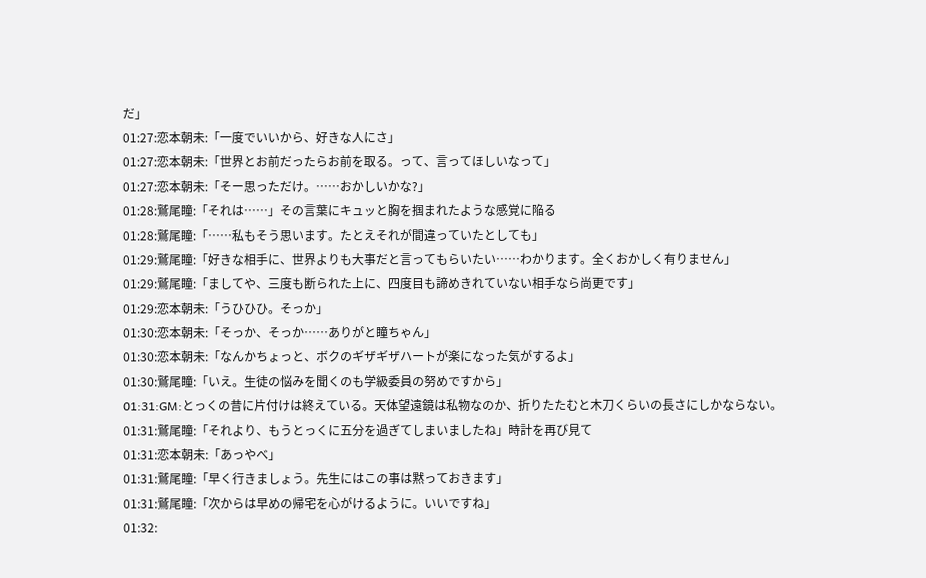だ」
01:27:恋本朝未:「一度でいいから、好きな人にさ」
01:27:恋本朝未:「世界とお前だったらお前を取る。って、言ってほしいなって」
01:27:恋本朝未:「そー思っただけ。……おかしいかな?」
01:28:鷲尾瞳:「それは……」その言葉にキュッと胸を掴まれたような感覚に陥る
01:28:鷲尾瞳:「……私もそう思います。たとえそれが間違っていたとしても」
01:29:鷲尾瞳:「好きな相手に、世界よりも大事だと言ってもらいたい……わかります。全くおかしく有りません」
01:29:鷲尾瞳:「ましてや、三度も断られた上に、四度目も諦めきれていない相手なら尚更です」
01:29:恋本朝未:「うひひひ。そっか」
01:30:恋本朝未:「そっか、そっか……ありがと瞳ちゃん」
01:30:恋本朝未:「なんかちょっと、ボクのギザギザハートが楽になった気がするよ」
01:30:鷲尾瞳:「いえ。生徒の悩みを聞くのも学級委員の努めですから」
01:31:GM:とっくの昔に片付けは終えている。天体望遠鏡は私物なのか、折りたたむと木刀くらいの長さにしかならない。
01:31:鷲尾瞳:「それより、もうとっくに五分を過ぎてしまいましたね」時計を再び見て
01:31:恋本朝未:「あっやべ」
01:31:鷲尾瞳:「早く行きましょう。先生にはこの事は黙っておきます」
01:31:鷲尾瞳:「次からは早めの帰宅を心がけるように。いいですね」
01:32: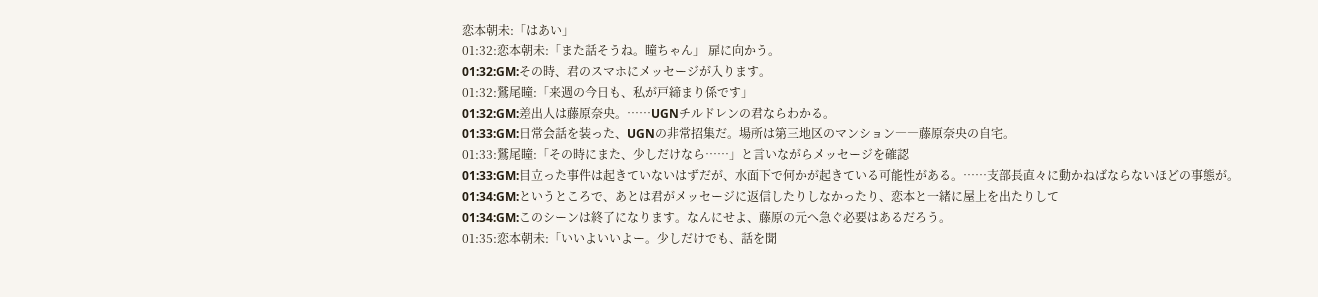恋本朝未:「はあい」
01:32:恋本朝未:「また話そうね。瞳ちゃん」 扉に向かう。
01:32:GM:その時、君のスマホにメッセージが入ります。
01:32:鷲尾瞳:「来週の今日も、私が戸締まり係です」
01:32:GM:差出人は藤原奈央。……UGNチルドレンの君ならわかる。
01:33:GM:日常会話を装った、UGNの非常招集だ。場所は第三地区のマンション――藤原奈央の自宅。
01:33:鷲尾瞳:「その時にまた、少しだけなら……」と言いながらメッセージを確認
01:33:GM:目立った事件は起きていないはずだが、水面下で何かが起きている可能性がある。……支部長直々に動かねばならないほどの事態が。
01:34:GM:というところで、あとは君がメッセージに返信したりしなかったり、恋本と一緒に屋上を出たりして
01:34:GM:このシーンは終了になります。なんにせよ、藤原の元へ急ぐ必要はあるだろう。
01:35:恋本朝未:「いいよいいよー。少しだけでも、話を聞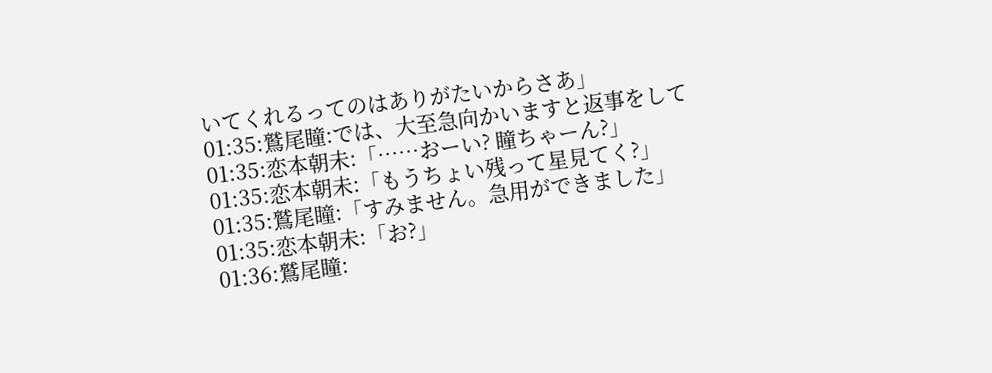いてくれるってのはありがたいからさあ」
01:35:鷲尾瞳:では、大至急向かいますと返事をして
01:35:恋本朝未:「……おーい? 瞳ちゃーん?」
01:35:恋本朝未:「もうちょい残って星見てく?」
01:35:鷲尾瞳:「すみません。急用ができました」
01:35:恋本朝未:「お?」
01:36:鷲尾瞳: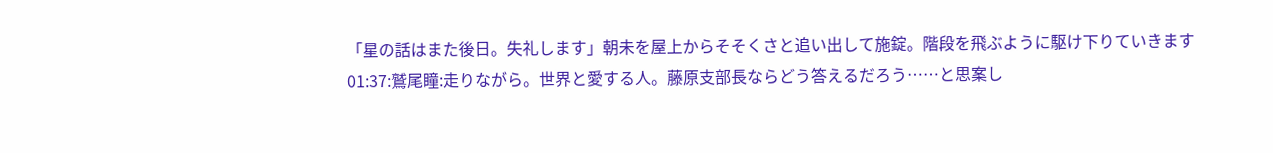「星の話はまた後日。失礼します」朝未を屋上からそそくさと追い出して施錠。階段を飛ぶように駆け下りていきます
01:37:鷲尾瞳:走りながら。世界と愛する人。藤原支部長ならどう答えるだろう……と思案し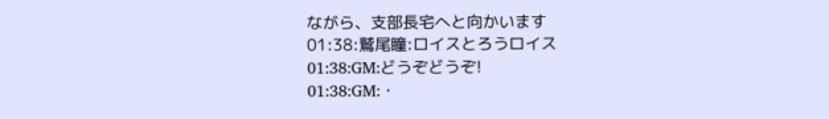ながら、支部長宅へと向かいます
01:38:鷲尾瞳:ロイスとろうロイス
01:38:GM:どうぞどうぞ!
01:38:GM:・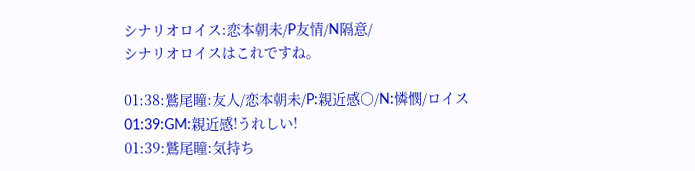シナリオロイス:恋本朝未/P友情/N隔意/
シナリオロイスはこれですね。

01:38:鷲尾瞳:友人/恋本朝未/P:親近感○/N:憐憫/ロイス
01:39:GM:親近感!うれしい!
01:39:鷲尾瞳:気持ち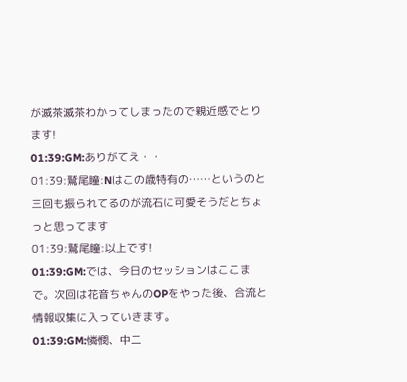が滅茶滅茶わかってしまったので親近感でとります!
01:39:GM:ありがてえ・・
01:39:鷲尾瞳:Nはこの歳特有の……というのと三回も振られてるのが流石に可愛そうだとちょっと思ってます
01:39:鷲尾瞳:以上です!
01:39:GM:では、今日のセッションはここまで。次回は花音ちゃんのOPをやった後、合流と情報収集に入っていきます。
01:39:GM:憐憫、中二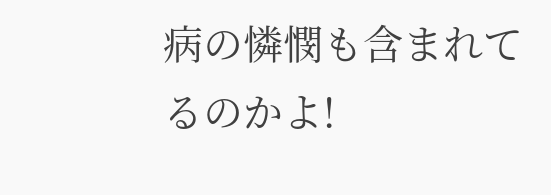病の憐憫も含まれてるのかよ!